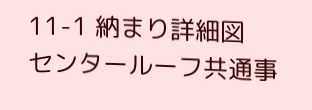11-1 納まり詳細図
センタールーフ共通事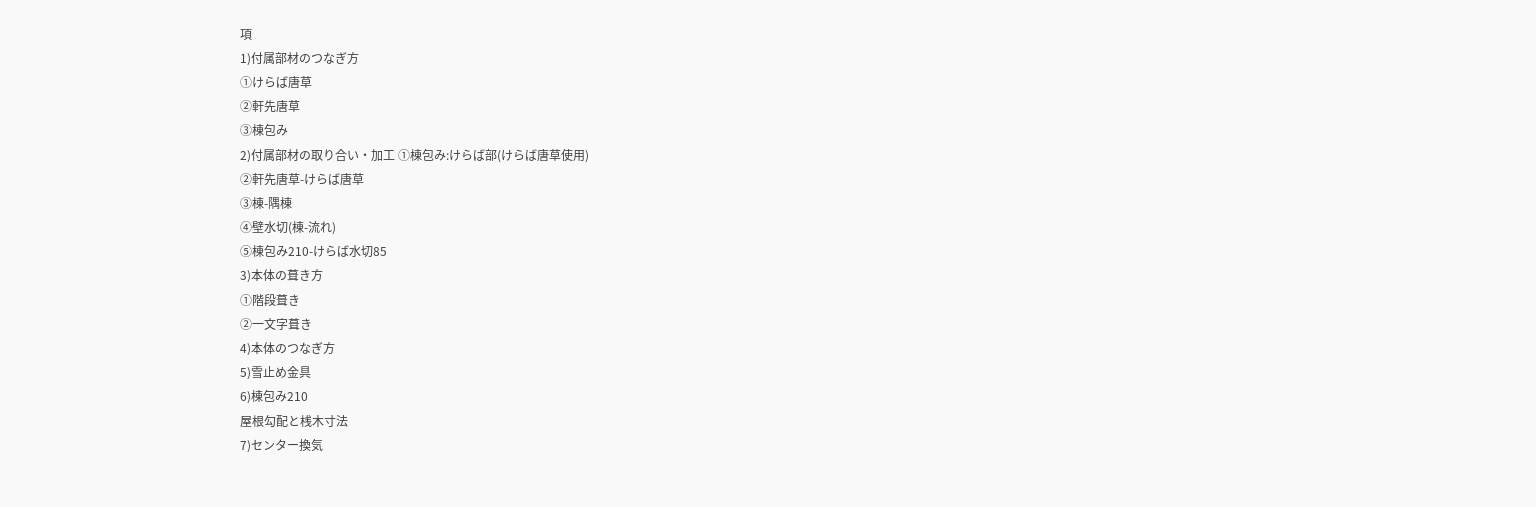項
1)付属部材のつなぎ方
①けらば唐草
②軒先唐草
③棟包み
2)付属部材の取り合い・加工 ①棟包み:けらば部(けらば唐草使用)
②軒先唐草-けらば唐草
③棟-隅棟
④壁水切(棟-流れ)
⑤棟包み210-けらば水切85
3)本体の葺き方
①階段葺き
②一文字葺き
4)本体のつなぎ方
5)雪止め金具
6)棟包み210
屋根勾配と桟木寸法
7)センター換気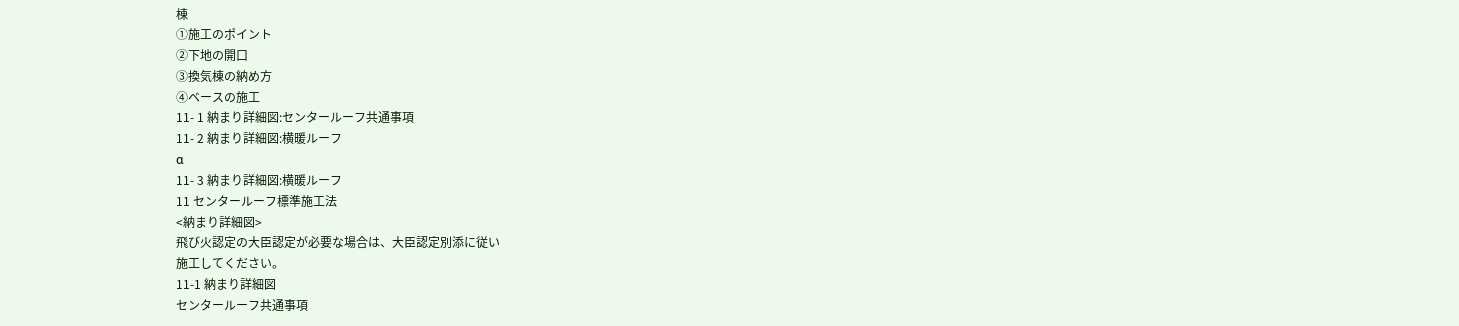棟
①施工のポイント
②下地の開口
③換気棟の納め方
④ベースの施工
11- 1 納まり詳細図:センタールーフ共通事項
11- 2 納まり詳細図:横暖ルーフ
α
11- 3 納まり詳細図:横暖ルーフ
11 センタールーフ標準施工法
<納まり詳細図>
飛び火認定の大臣認定が必要な場合は、大臣認定別添に従い
施工してください。
11-1 納まり詳細図
センタールーフ共通事項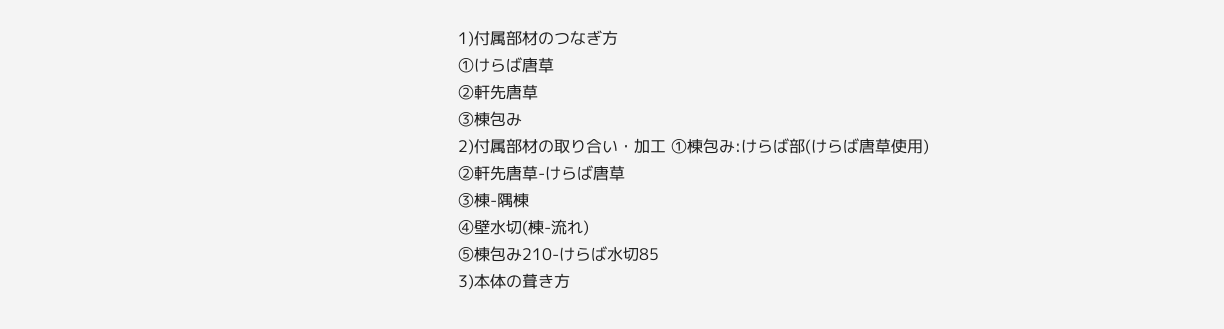1)付属部材のつなぎ方
①けらば唐草
②軒先唐草
③棟包み
2)付属部材の取り合い・加工 ①棟包み:けらば部(けらば唐草使用)
②軒先唐草-けらば唐草
③棟-隅棟
④壁水切(棟-流れ)
⑤棟包み210-けらば水切85
3)本体の葺き方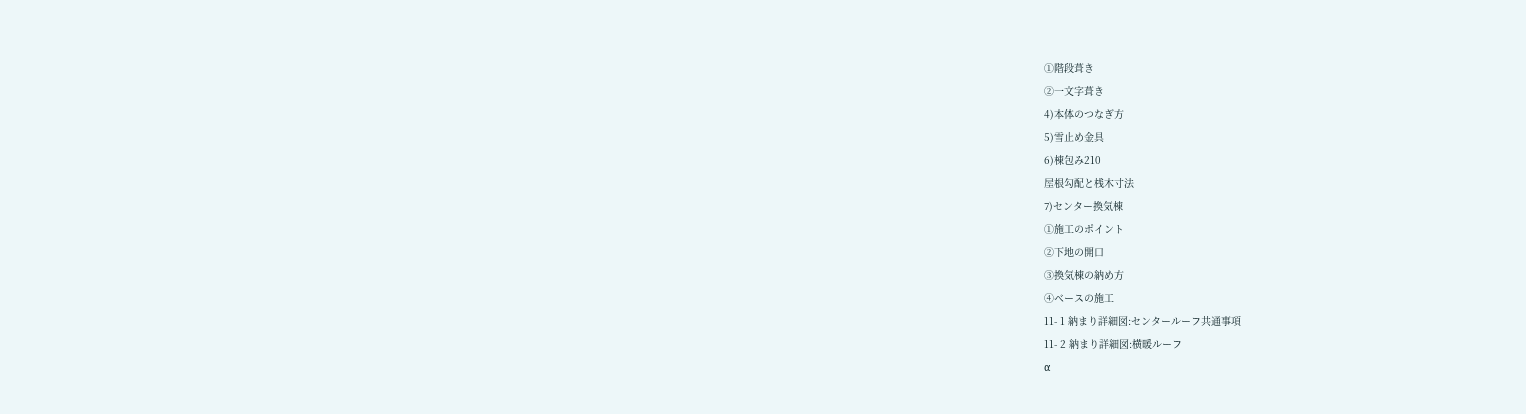①階段葺き
②一文字葺き
4)本体のつなぎ方
5)雪止め金具
6)棟包み210
屋根勾配と桟木寸法
7)センター換気棟
①施工のポイント
②下地の開口
③換気棟の納め方
④ベースの施工
11- 1 納まり詳細図:センタールーフ共通事項
11- 2 納まり詳細図:横暖ルーフ
α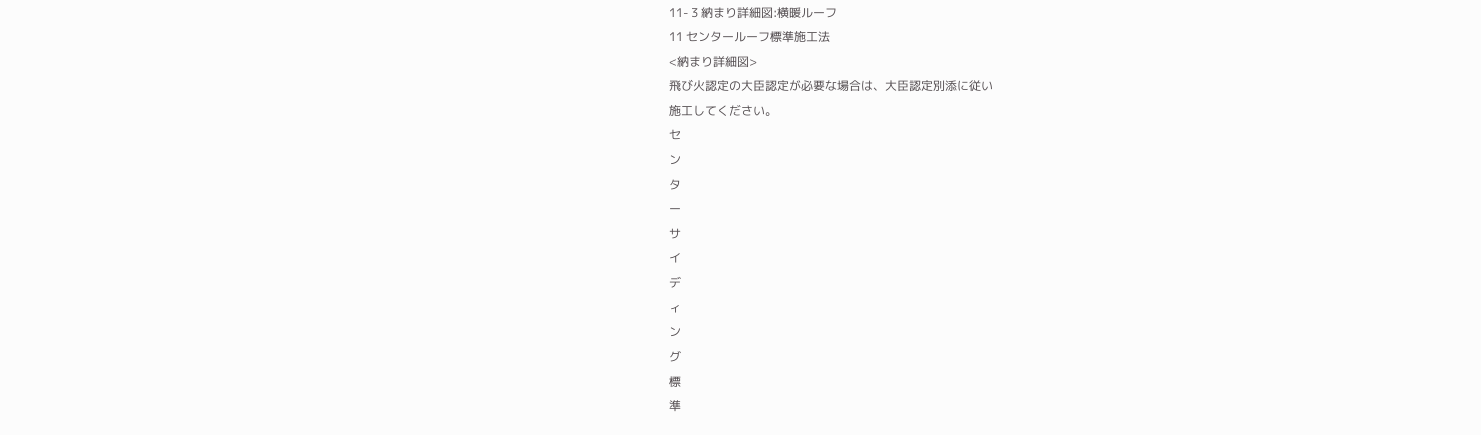11- 3 納まり詳細図:横暖ルーフ
11 センタールーフ標準施工法
<納まり詳細図>
飛び火認定の大臣認定が必要な場合は、大臣認定別添に従い
施工してください。
セ
ン
タ
ー
サ
イ
デ
ィ
ン
グ
標
準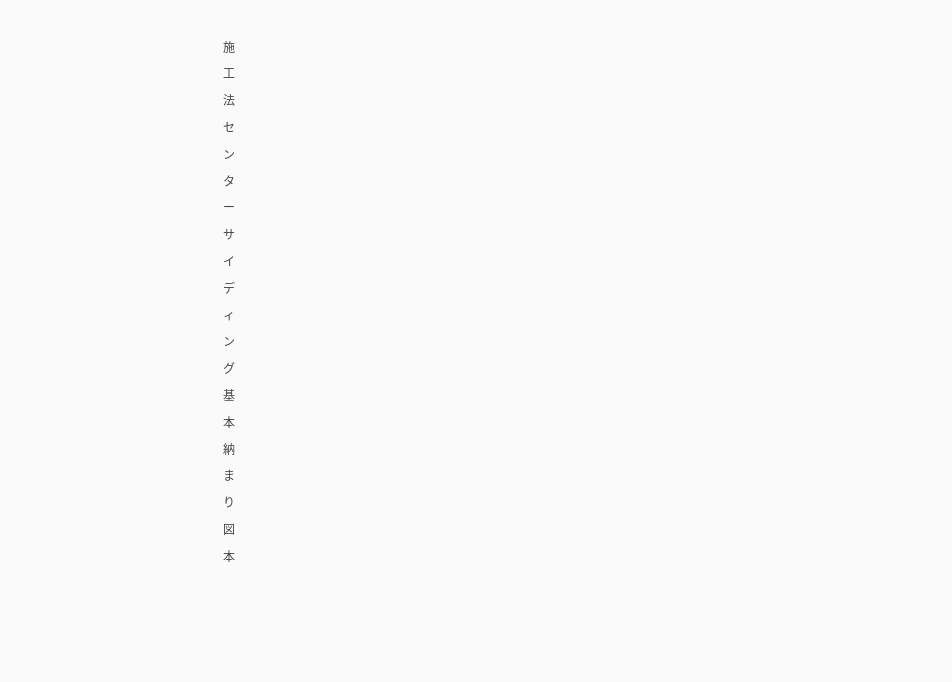施
工
法
セ
ン
タ
ー
サ
イ
デ
ィ
ン
グ
基
本
納
ま
り
図
本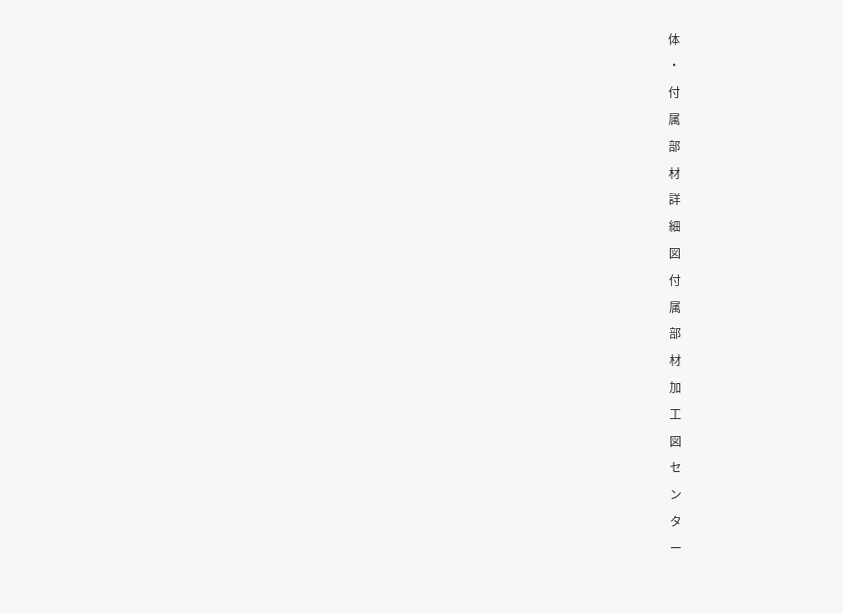体
・
付
属
部
材
詳
細
図
付
属
部
材
加
工
図
セ
ン
タ
ー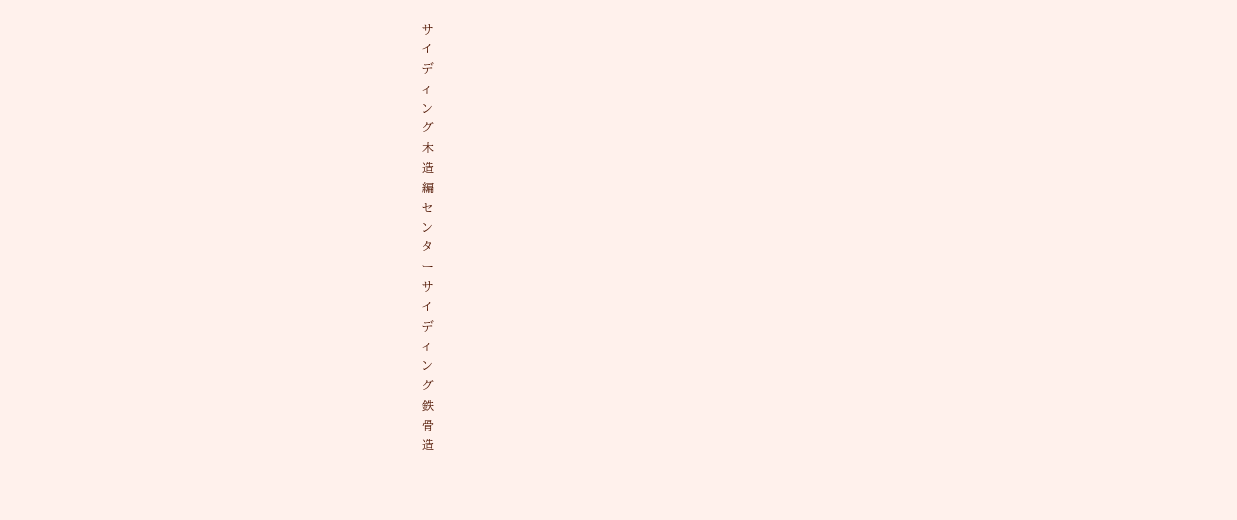サ
イ
デ
ィ
ン
グ
木
造
編
セ
ン
タ
ー
サ
イ
デ
ィ
ン
グ
鉄
骨
造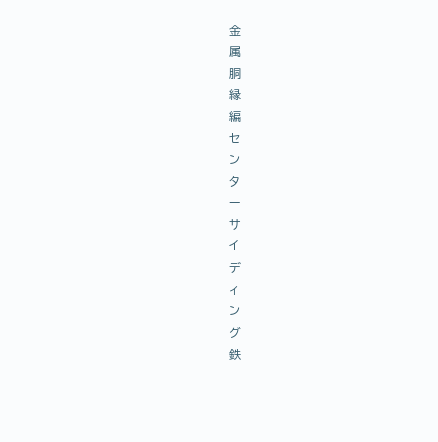金
属
胴
縁
編
セ
ン
タ
ー
サ
イ
デ
ィ
ン
グ
鉄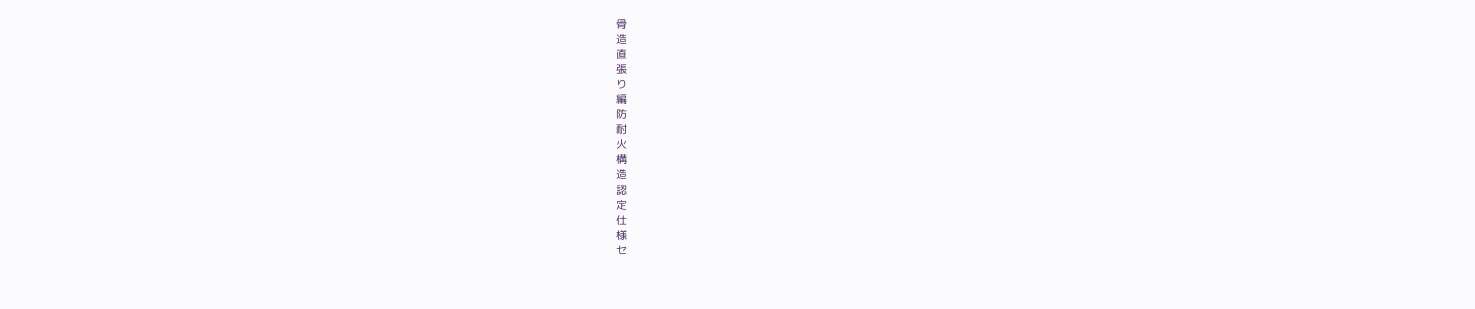骨
造
直
張
り
編
防
耐
火
構
造
認
定
仕
様
セ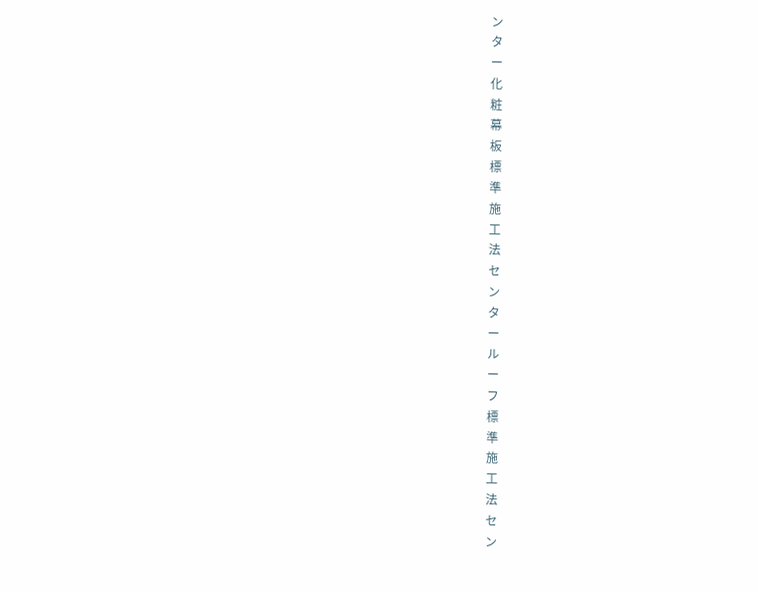ン
タ
ー
化
粧
幕
板
標
準
施
工
法
セ
ン
タ
ー
ル
ー
フ
標
準
施
工
法
セ
ン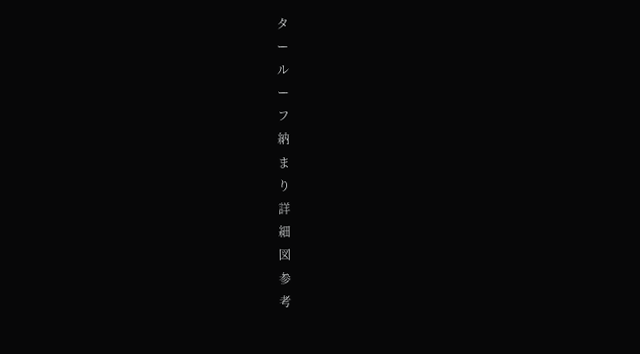タ
ー
ル
ー
フ
納
ま
り
詳
細
図
参
考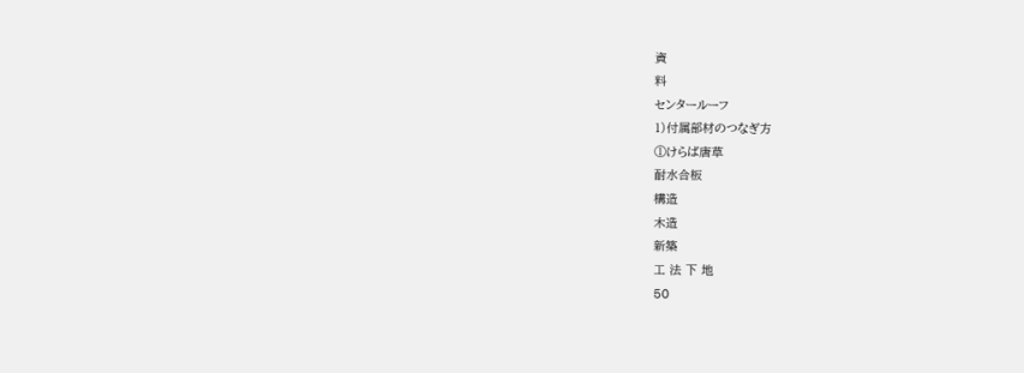資
料
センタールーフ
1)付属部材のつなぎ方
①けらば唐草
耐水合板
構造
木造
新築
工 法 下 地
50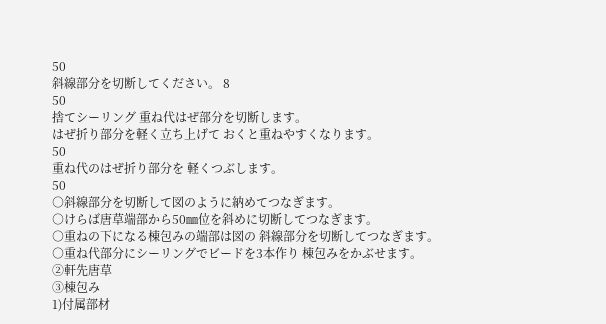50
斜線部分を切断してください。 8
50
捨てシーリング 重ね代はぜ部分を切断します。
はぜ折り部分を軽く立ち上げて おくと重ねやすくなります。
50
重ね代のはぜ折り部分を 軽くつぶします。
50
○斜線部分を切断して図のように納めてつなぎます。
○けらば唐草端部から50㎜位を斜めに切断してつなぎます。
○重ねの下になる棟包みの端部は図の 斜線部分を切断してつなぎます。
○重ね代部分にシーリングでビードを3本作り 棟包みをかぶせます。
②軒先唐草
③棟包み
1)付属部材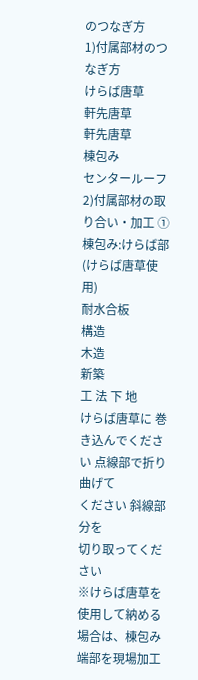のつなぎ方
1)付属部材のつなぎ方
けらば唐草
軒先唐草
軒先唐草
棟包み
センタールーフ
2)付属部材の取り合い・加工 ①棟包み:けらば部(けらば唐草使用)
耐水合板
構造
木造
新築
工 法 下 地
けらば唐草に 巻き込んでください 点線部で折り曲げて
ください 斜線部分を
切り取ってください
※けらば唐草を使用して納める場合は、棟包み端部を現場加工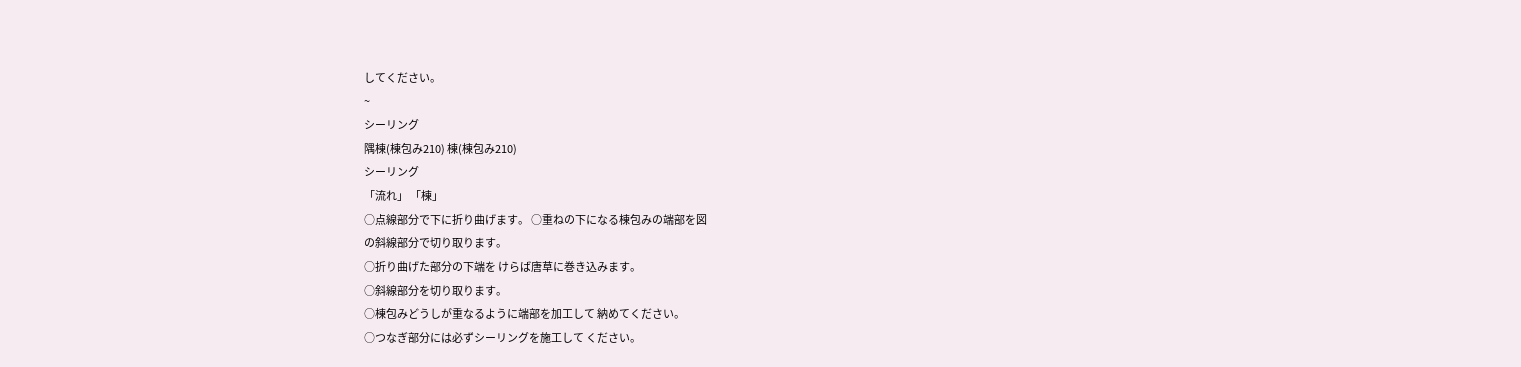してください。
~
シーリング
隅棟(棟包み210) 棟(棟包み210)
シーリング
「流れ」 「棟」
○点線部分で下に折り曲げます。 ○重ねの下になる棟包みの端部を図
の斜線部分で切り取ります。
○折り曲げた部分の下端を けらば唐草に巻き込みます。
○斜線部分を切り取ります。
○棟包みどうしが重なるように端部を加工して 納めてください。
○つなぎ部分には必ずシーリングを施工して ください。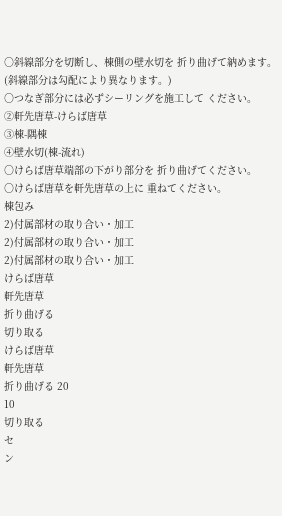○斜線部分を切断し、棟側の壁水切を 折り曲げて納めます。
(斜線部分は勾配により異なります。)
○つなぎ部分には必ずシーリングを施工して ください。
②軒先唐草-けらば唐草
③棟-隅棟
④壁水切(棟-流れ)
○けらば唐草端部の下がり部分を 折り曲げてください。
○けらば唐草を軒先唐草の上に 重ねてください。
棟包み
2)付属部材の取り合い・加工
2)付属部材の取り合い・加工
2)付属部材の取り合い・加工
けらば唐草
軒先唐草
折り曲げる
切り取る
けらば唐草
軒先唐草
折り曲げる 20
10
切り取る
セ
ン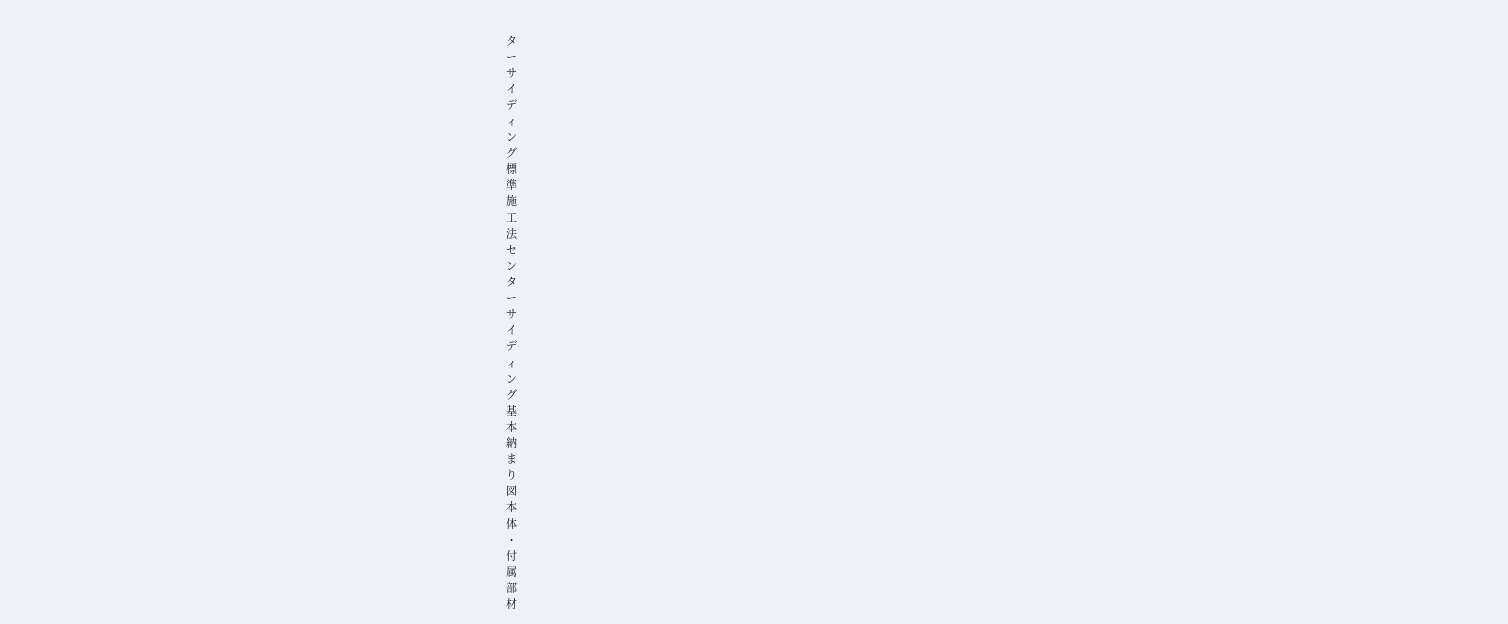タ
ー
サ
イ
デ
ィ
ン
グ
標
準
施
工
法
セ
ン
タ
ー
サ
イ
デ
ィ
ン
グ
基
本
納
ま
り
図
本
体
・
付
属
部
材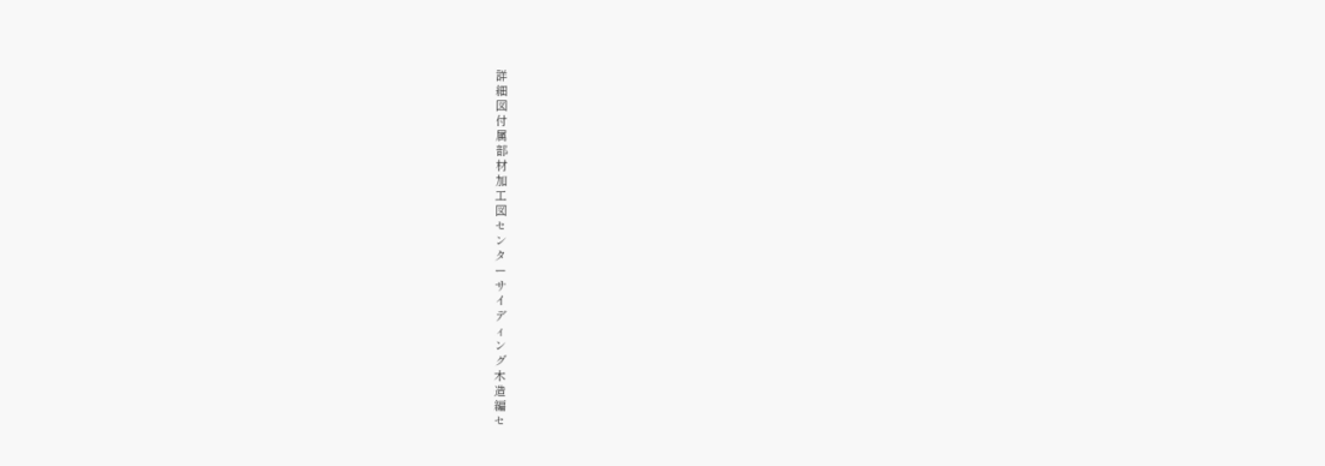詳
細
図
付
属
部
材
加
工
図
セ
ン
タ
ー
サ
イ
デ
ィ
ン
グ
木
造
編
セ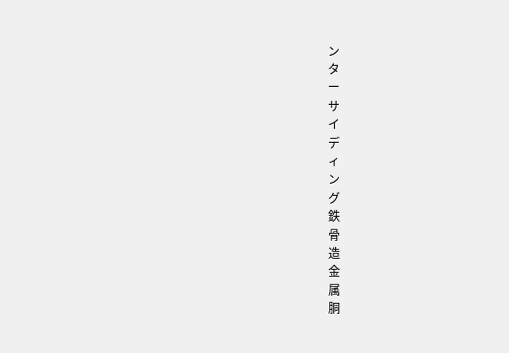ン
タ
ー
サ
イ
デ
ィ
ン
グ
鉄
骨
造
金
属
胴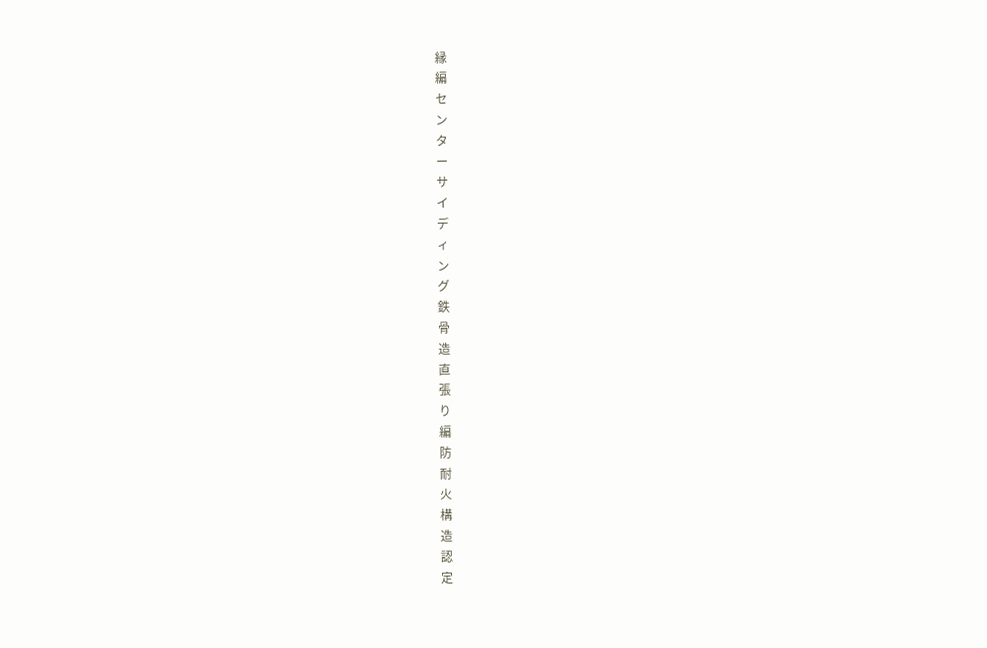縁
編
セ
ン
タ
ー
サ
イ
デ
ィ
ン
グ
鉄
骨
造
直
張
り
編
防
耐
火
構
造
認
定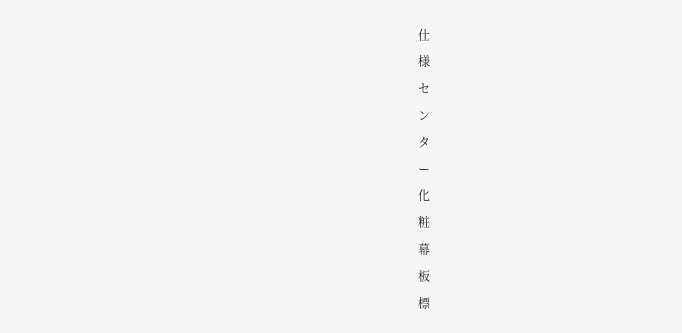仕
様
セ
ン
タ
ー
化
粧
幕
板
標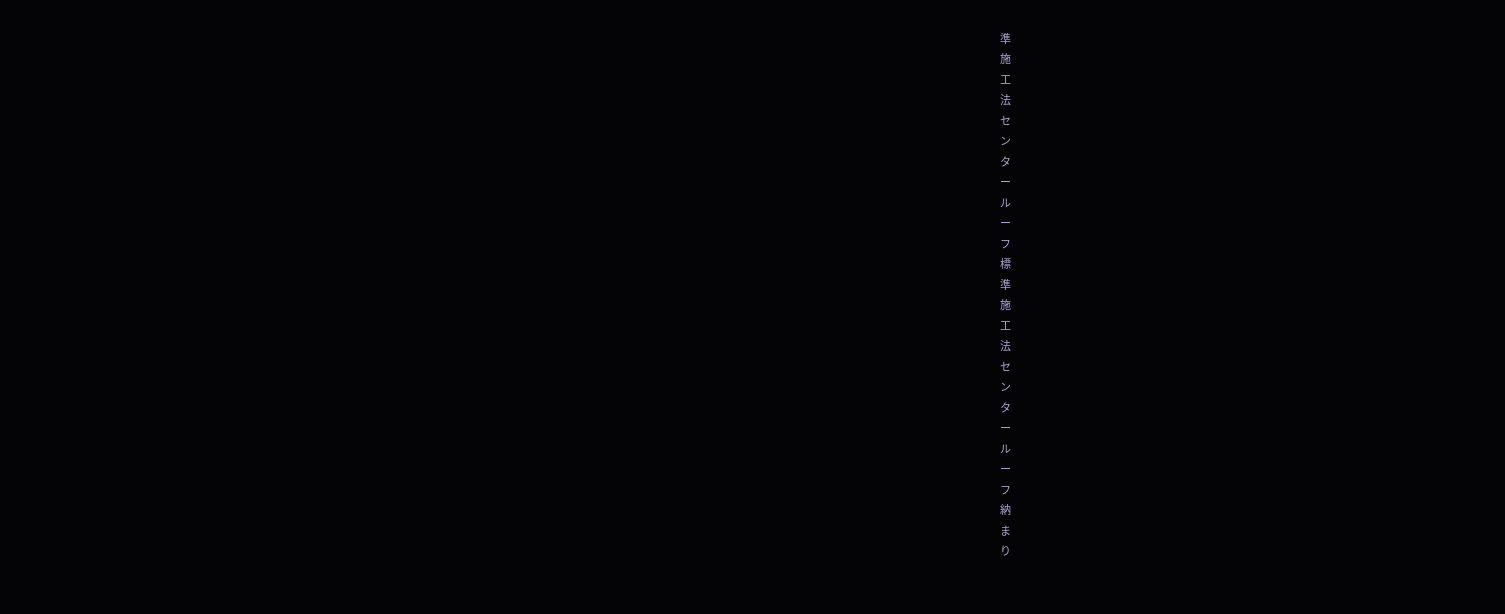準
施
工
法
セ
ン
タ
ー
ル
ー
フ
標
準
施
工
法
セ
ン
タ
ー
ル
ー
フ
納
ま
り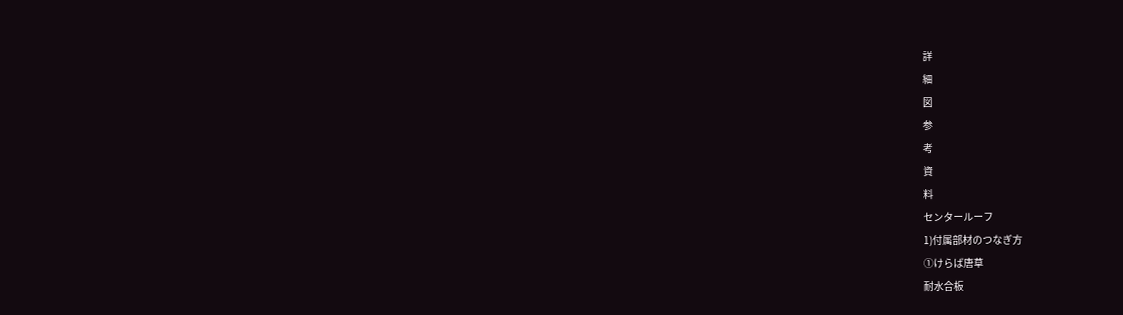詳
細
図
参
考
資
料
センタールーフ
1)付属部材のつなぎ方
①けらば唐草
耐水合板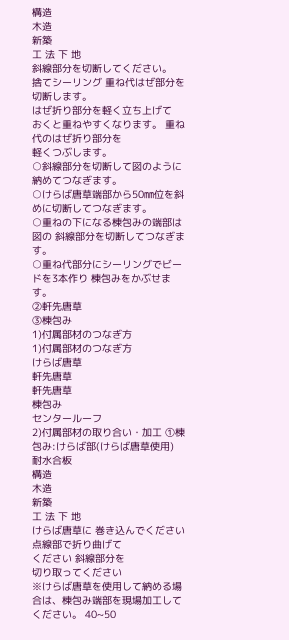構造
木造
新築
工 法 下 地
斜線部分を切断してください。
捨てシーリング 重ね代はぜ部分を切断します。
はぜ折り部分を軽く立ち上げて
おくと重ねやすくなります。 重ね代のはぜ折り部分を
軽くつぶします。
○斜線部分を切断して図のように納めてつなぎます。
○けらば唐草端部から50㎜位を斜めに切断してつなぎます。
○重ねの下になる棟包みの端部は図の 斜線部分を切断してつなぎます。
○重ね代部分にシーリングでビードを3本作り 棟包みをかぶせます。
②軒先唐草
③棟包み
1)付属部材のつなぎ方
1)付属部材のつなぎ方
けらば唐草
軒先唐草
軒先唐草
棟包み
センタールーフ
2)付属部材の取り合い・加工 ①棟包み:けらば部(けらば唐草使用)
耐水合板
構造
木造
新築
工 法 下 地
けらば唐草に 巻き込んでください 点線部で折り曲げて
ください 斜線部分を
切り取ってください
※けらば唐草を使用して納める場合は、棟包み端部を現場加工してください。 40~50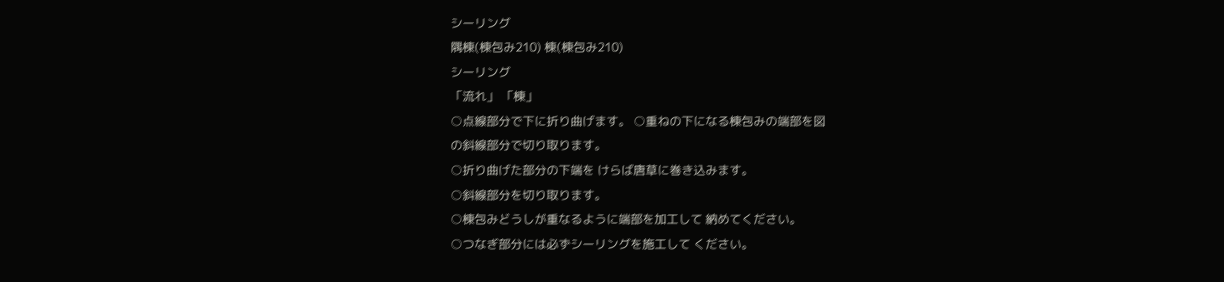シーリング
隅棟(棟包み210) 棟(棟包み210)
シーリング
「流れ」 「棟」
○点線部分で下に折り曲げます。 ○重ねの下になる棟包みの端部を図
の斜線部分で切り取ります。
○折り曲げた部分の下端を けらば唐草に巻き込みます。
○斜線部分を切り取ります。
○棟包みどうしが重なるように端部を加工して 納めてください。
○つなぎ部分には必ずシーリングを施工して ください。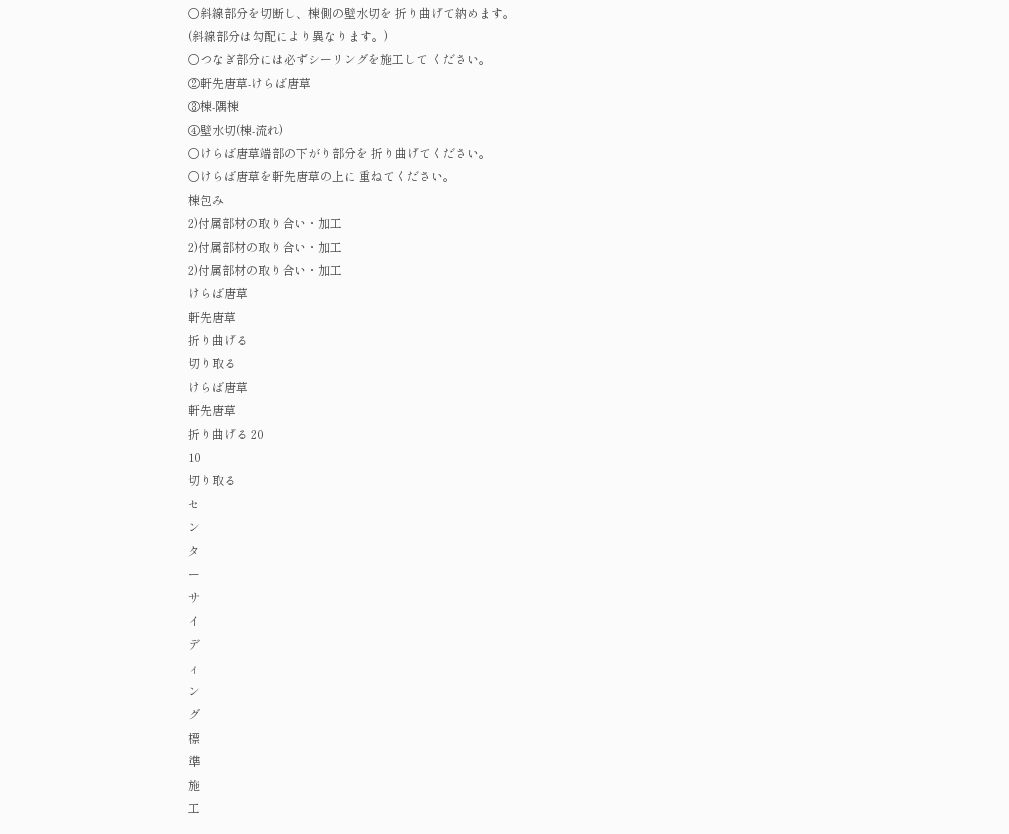○斜線部分を切断し、棟側の壁水切を 折り曲げて納めます。
(斜線部分は勾配により異なります。)
○つなぎ部分には必ずシーリングを施工して ください。
②軒先唐草-けらば唐草
③棟-隅棟
④壁水切(棟-流れ)
○けらば唐草端部の下がり部分を 折り曲げてください。
○けらば唐草を軒先唐草の上に 重ねてください。
棟包み
2)付属部材の取り合い・加工
2)付属部材の取り合い・加工
2)付属部材の取り合い・加工
けらば唐草
軒先唐草
折り曲げる
切り取る
けらば唐草
軒先唐草
折り曲げる 20
10
切り取る
セ
ン
タ
ー
サ
イ
デ
ィ
ン
グ
標
準
施
工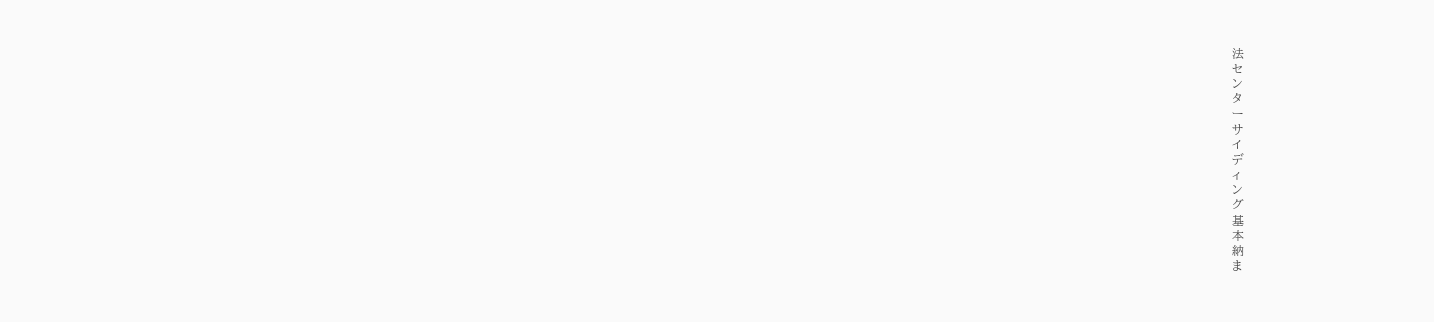法
セ
ン
タ
ー
サ
イ
デ
ィ
ン
グ
基
本
納
ま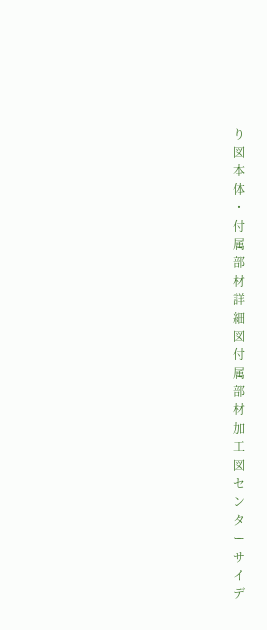り
図
本
体
・
付
属
部
材
詳
細
図
付
属
部
材
加
工
図
セ
ン
タ
ー
サ
イ
デ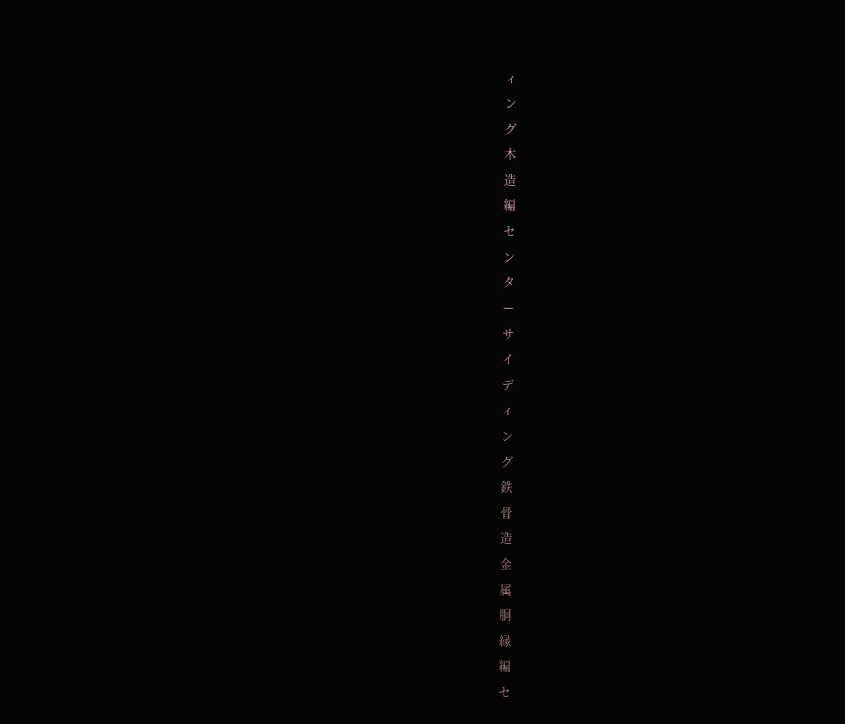ィ
ン
グ
木
造
編
セ
ン
タ
ー
サ
イ
デ
ィ
ン
グ
鉄
骨
造
金
属
胴
縁
編
セ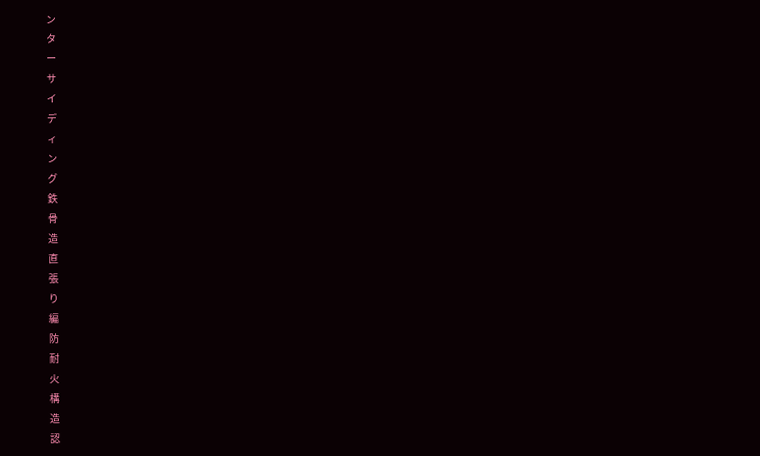ン
タ
ー
サ
イ
デ
ィ
ン
グ
鉄
骨
造
直
張
り
編
防
耐
火
構
造
認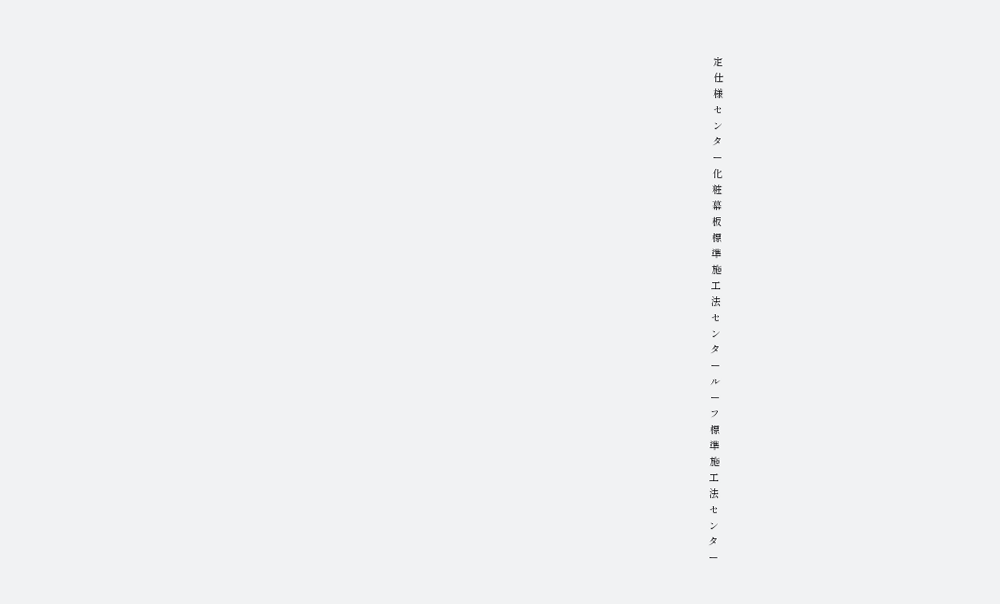定
仕
様
セ
ン
タ
ー
化
粧
幕
板
標
準
施
工
法
セ
ン
タ
ー
ル
ー
フ
標
準
施
工
法
セ
ン
タ
ー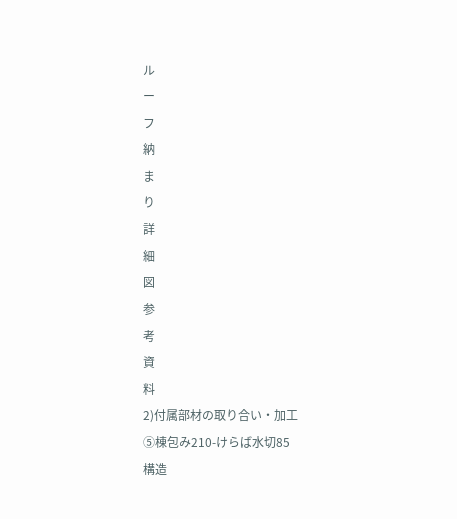ル
ー
フ
納
ま
り
詳
細
図
参
考
資
料
2)付属部材の取り合い・加工
⑤棟包み210-けらば水切85
構造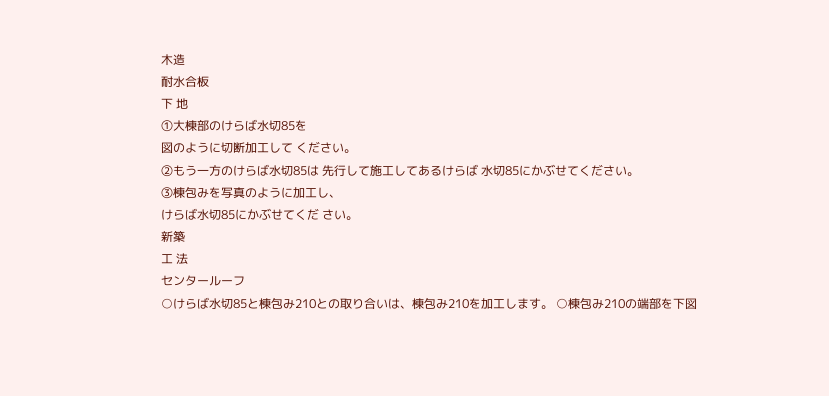木造
耐水合板
下 地
①大棟部のけらば水切85を
図のように切断加工して ください。
②もう一方のけらば水切85は 先行して施工してあるけらば 水切85にかぶせてください。
③棟包みを写真のように加工し、
けらば水切85にかぶせてくだ さい。
新築
工 法
センタールーフ
○けらば水切85と棟包み210との取り合いは、棟包み210を加工します。 ○棟包み210の端部を下図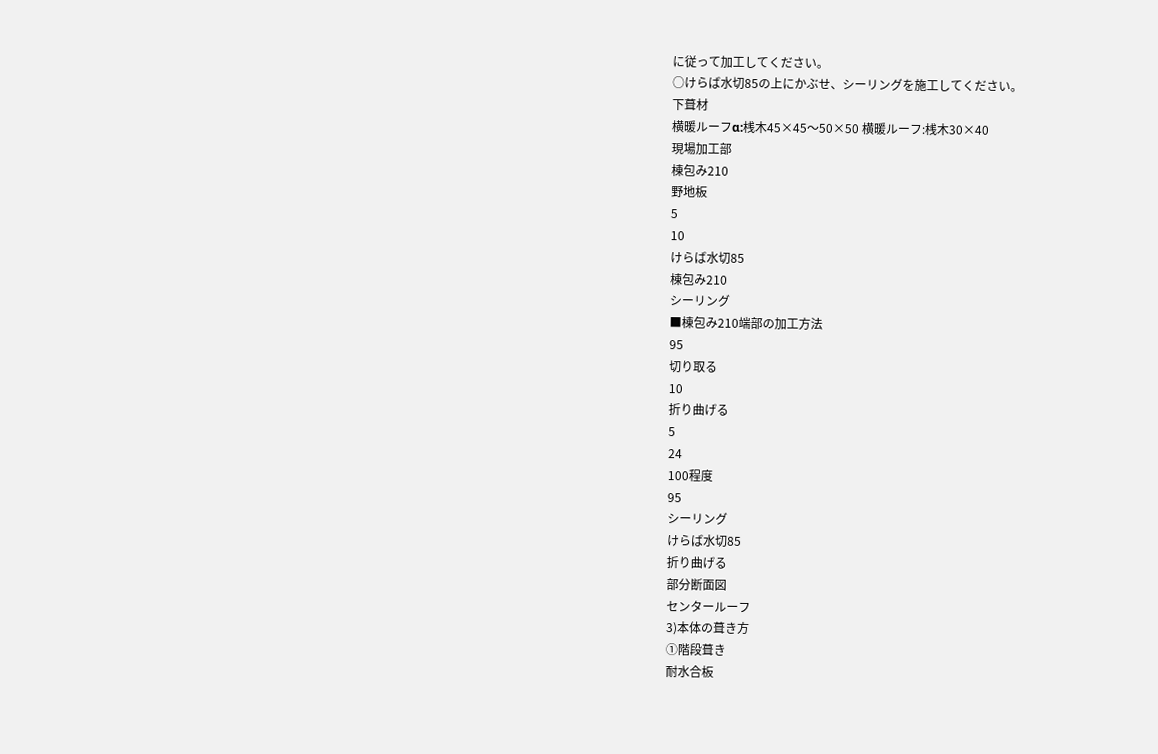に従って加工してください。
○けらば水切85の上にかぶせ、シーリングを施工してください。
下葺材
横暖ルーフα:桟木45×45〜50×50 横暖ルーフ:桟木30×40
現場加工部
棟包み210
野地板
5
10
けらば水切85
棟包み210
シーリング
■棟包み210端部の加工方法
95
切り取る
10
折り曲げる
5
24
100程度
95
シーリング
けらば水切85
折り曲げる
部分断面図
センタールーフ
3)本体の葺き方
①階段葺き
耐水合板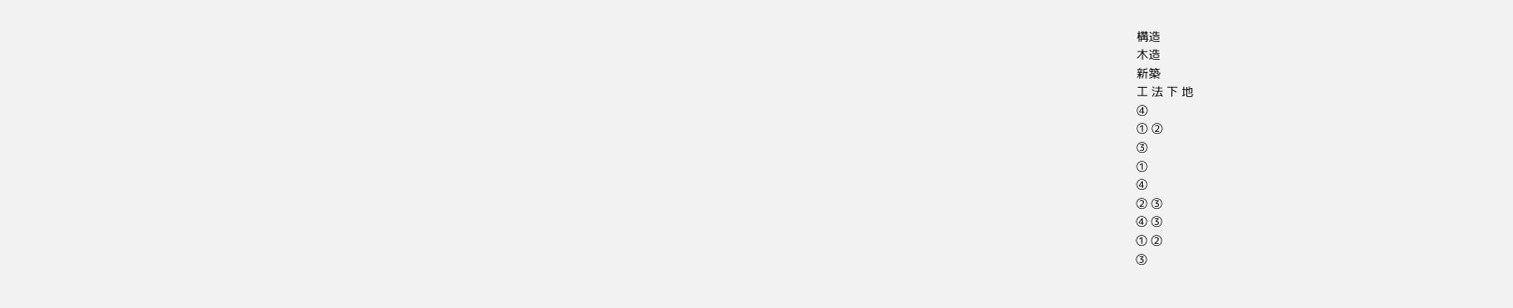構造
木造
新築
工 法 下 地
④
① ②
③
①
④
② ③
④ ③
① ②
③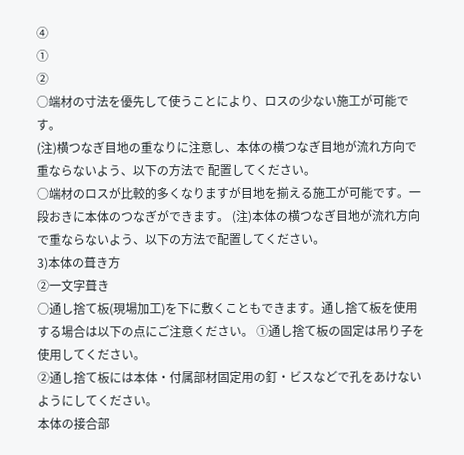④
①
②
○端材の寸法を優先して使うことにより、ロスの少ない施工が可能です。
(注)横つなぎ目地の重なりに注意し、本体の横つなぎ目地が流れ方向で重ならないよう、以下の方法で 配置してください。
○端材のロスが比較的多くなりますが目地を揃える施工が可能です。一段おきに本体のつなぎができます。 (注)本体の横つなぎ目地が流れ方向で重ならないよう、以下の方法で配置してください。
3)本体の葺き方
②一文字葺き
○通し捨て板(現場加工)を下に敷くこともできます。通し捨て板を使用する場合は以下の点にご注意ください。 ①通し捨て板の固定は吊り子を使用してください。
②通し捨て板には本体・付属部材固定用の釘・ビスなどで孔をあけないようにしてください。
本体の接合部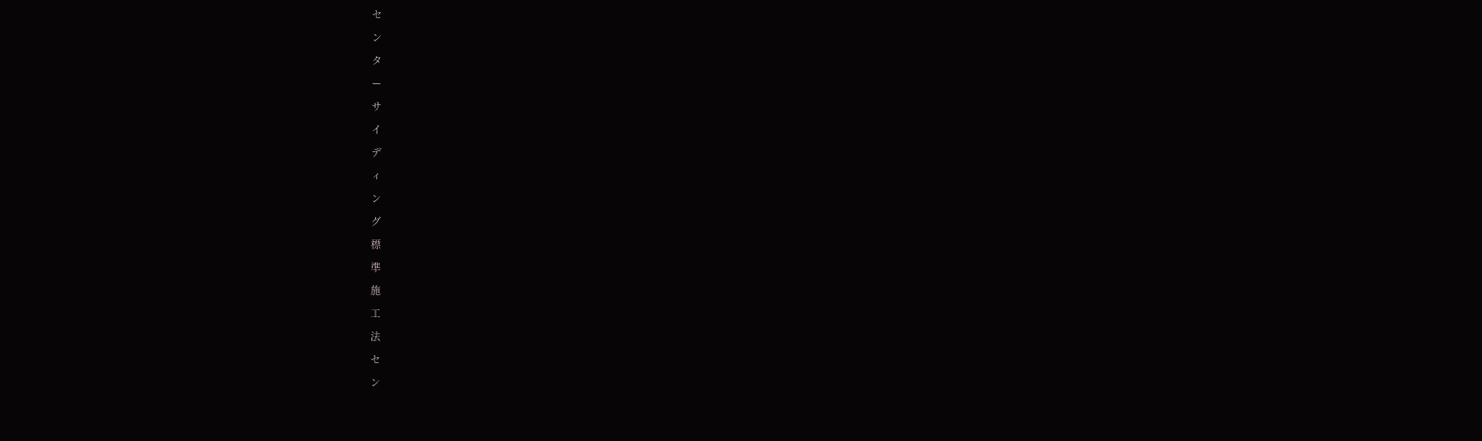セ
ン
タ
ー
サ
イ
デ
ィ
ン
グ
標
準
施
工
法
セ
ン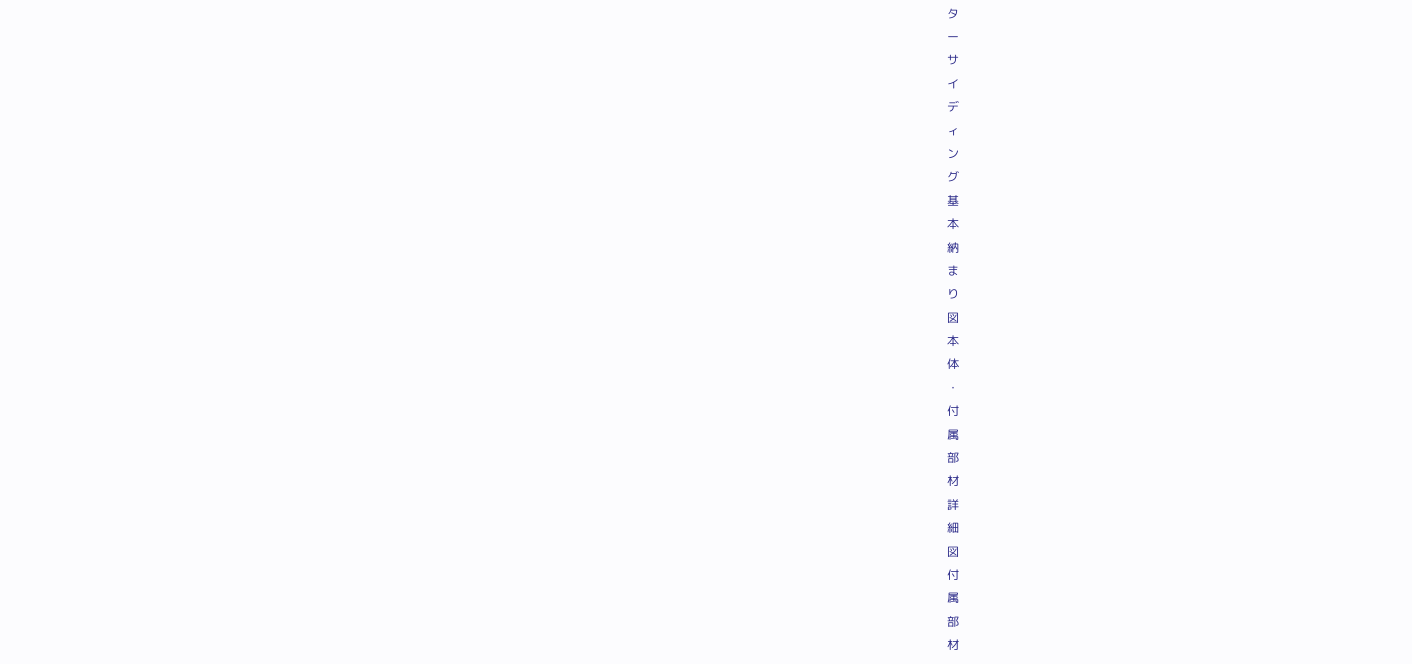タ
ー
サ
イ
デ
ィ
ン
グ
基
本
納
ま
り
図
本
体
・
付
属
部
材
詳
細
図
付
属
部
材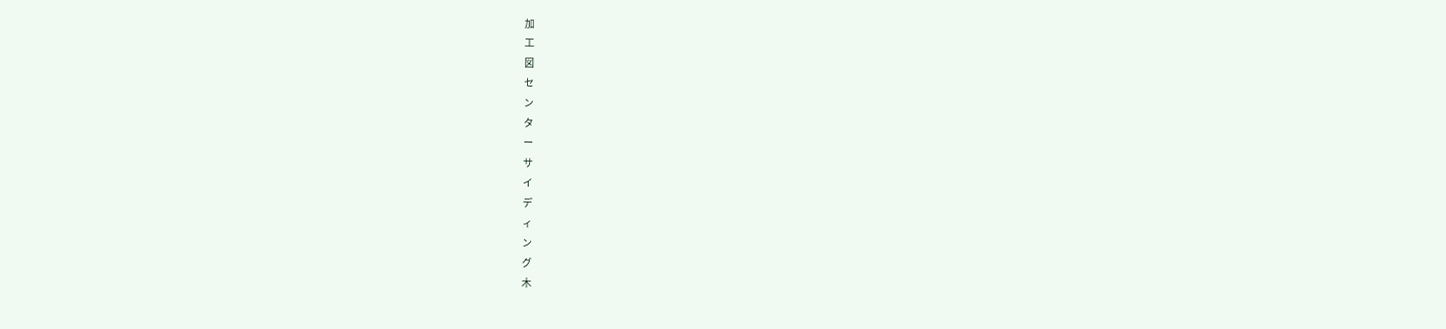加
工
図
セ
ン
タ
ー
サ
イ
デ
ィ
ン
グ
木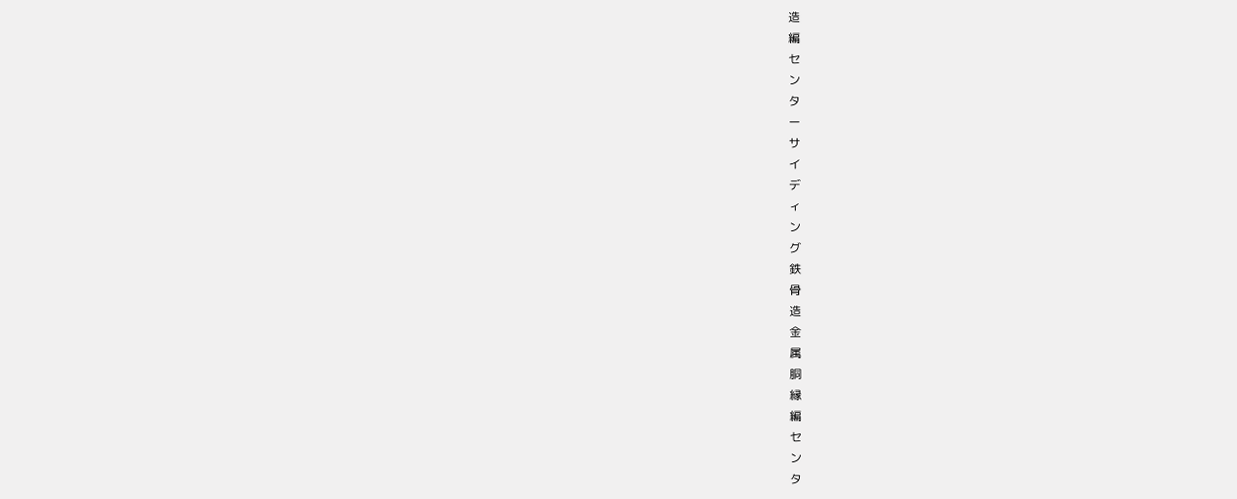造
編
セ
ン
タ
ー
サ
イ
デ
ィ
ン
グ
鉄
骨
造
金
属
胴
縁
編
セ
ン
タ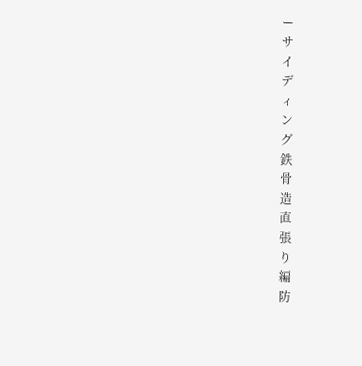ー
サ
イ
デ
ィ
ン
グ
鉄
骨
造
直
張
り
編
防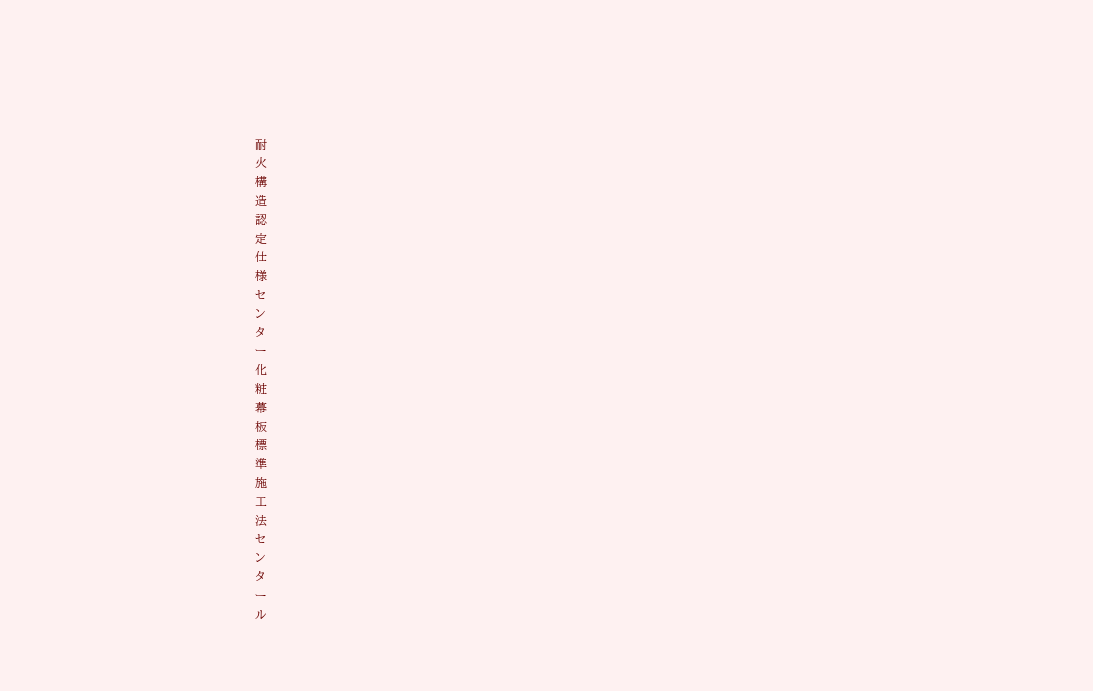耐
火
構
造
認
定
仕
様
セ
ン
タ
ー
化
粧
幕
板
標
準
施
工
法
セ
ン
タ
ー
ル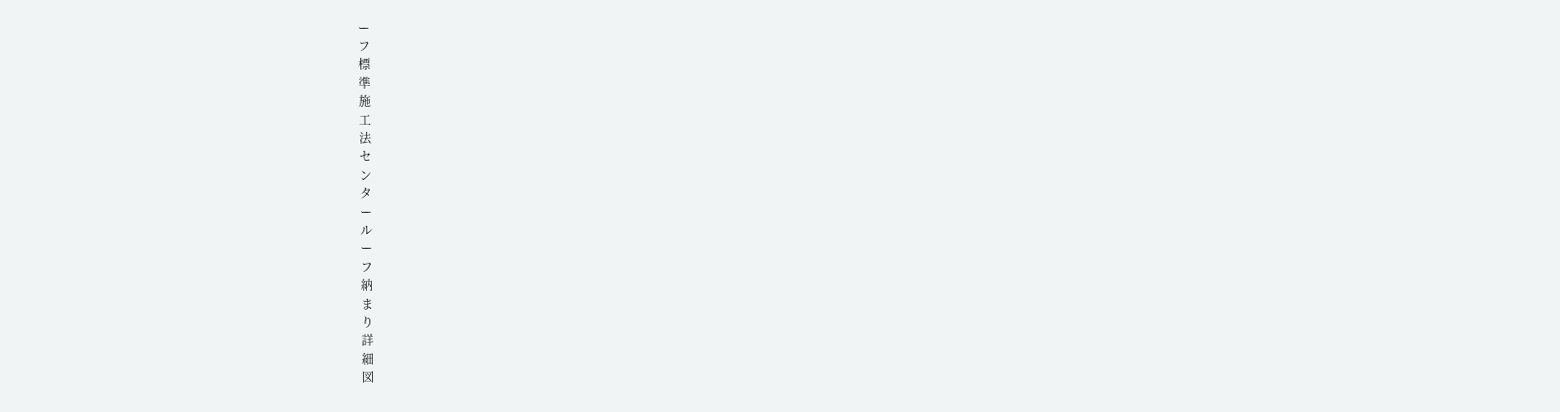ー
フ
標
準
施
工
法
セ
ン
タ
ー
ル
ー
フ
納
ま
り
詳
細
図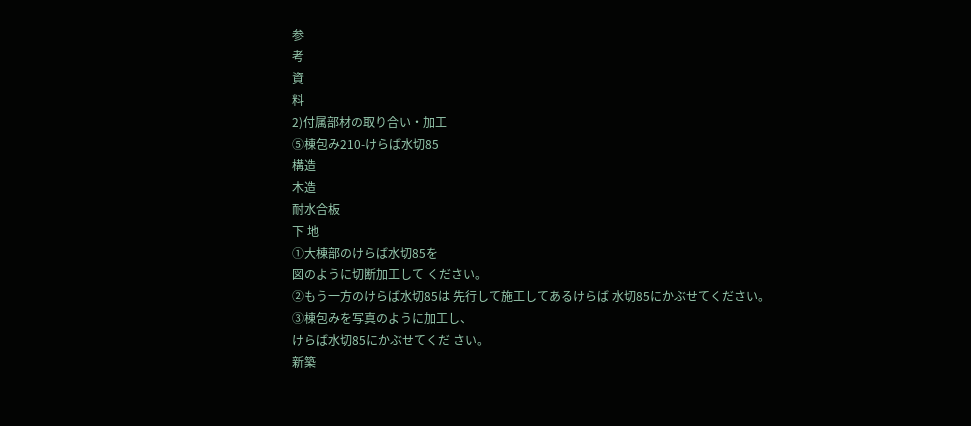参
考
資
料
2)付属部材の取り合い・加工
⑤棟包み210-けらば水切85
構造
木造
耐水合板
下 地
①大棟部のけらば水切85を
図のように切断加工して ください。
②もう一方のけらば水切85は 先行して施工してあるけらば 水切85にかぶせてください。
③棟包みを写真のように加工し、
けらば水切85にかぶせてくだ さい。
新築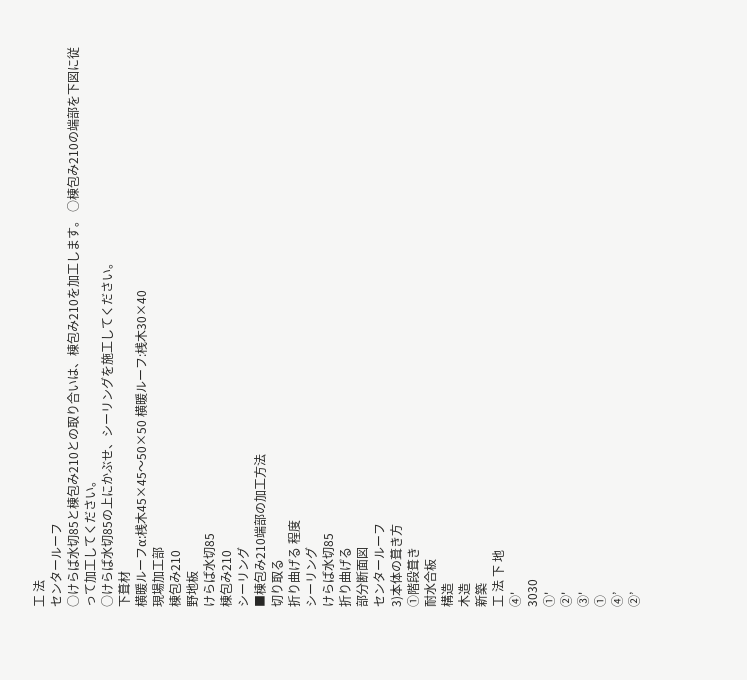工 法
センタールーフ
○けらば水切85と棟包み210との取り合いは、棟包み210を加工します。 ○棟包み210の端部を下図に従って加工してください。
○けらば水切85の上にかぶせ、シーリングを施工してください。
下葺材
横暖ルーフα:桟木45×45〜50×50 横暖ルーフ:桟木30×40
現場加工部
棟包み210
野地板
けらば水切85
棟包み210
シーリング
■棟包み210端部の加工方法
切り取る
折り曲げる 程度
シーリング
けらば水切85
折り曲げる
部分断面図
センタールーフ
3)本体の葺き方
①階段葺き
耐水合板
構造
木造
新築
工 法 下 地
④'
3030
①'
②'
③'
①
④’
②’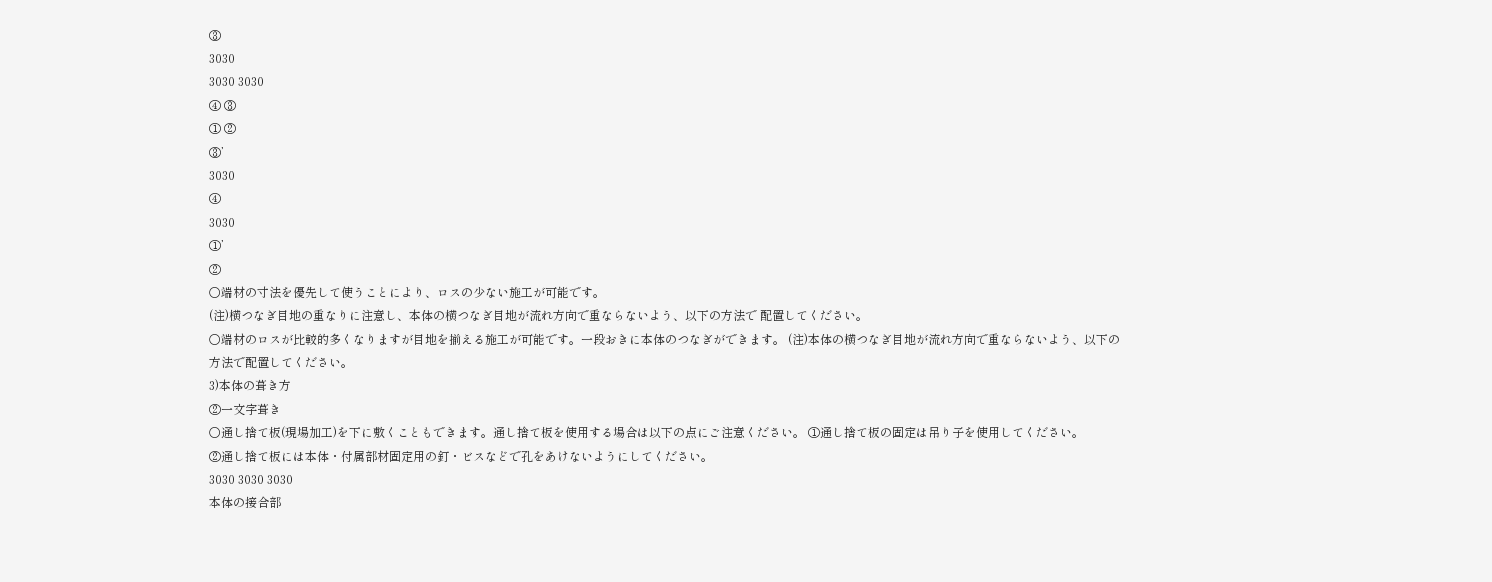③
3030
3030 3030
④ ③
① ②
③’
3030
④
3030
①’
②
○端材の寸法を優先して使うことにより、ロスの少ない施工が可能です。
(注)横つなぎ目地の重なりに注意し、本体の横つなぎ目地が流れ方向で重ならないよう、以下の方法で 配置してください。
○端材のロスが比較的多くなりますが目地を揃える施工が可能です。一段おきに本体のつなぎができます。 (注)本体の横つなぎ目地が流れ方向で重ならないよう、以下の方法で配置してください。
3)本体の葺き方
②一文字葺き
○通し捨て板(現場加工)を下に敷くこともできます。通し捨て板を使用する場合は以下の点にご注意ください。 ①通し捨て板の固定は吊り子を使用してください。
②通し捨て板には本体・付属部材固定用の釘・ビスなどで孔をあけないようにしてください。
3030 3030 3030
本体の接合部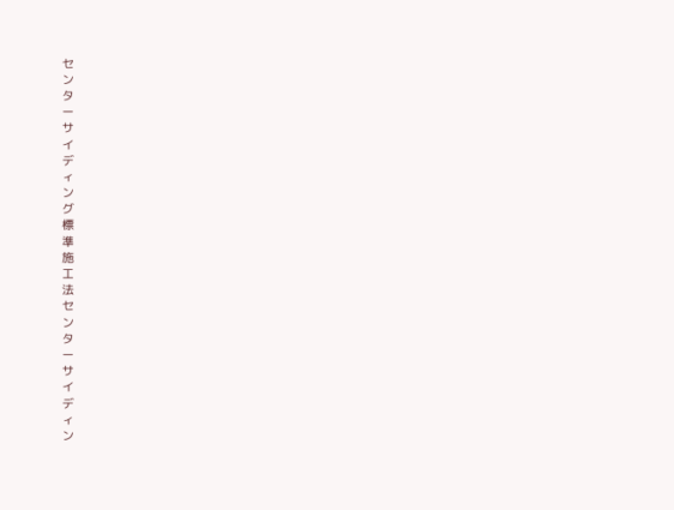セ
ン
タ
ー
サ
イ
デ
ィ
ン
グ
標
準
施
工
法
セ
ン
タ
ー
サ
イ
デ
ィ
ン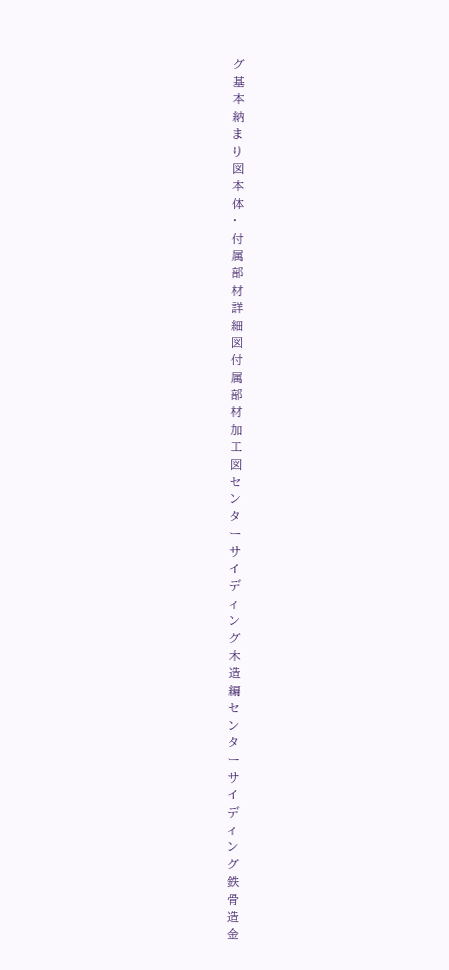グ
基
本
納
ま
り
図
本
体
・
付
属
部
材
詳
細
図
付
属
部
材
加
工
図
セ
ン
タ
ー
サ
イ
デ
ィ
ン
グ
木
造
編
セ
ン
タ
ー
サ
イ
デ
ィ
ン
グ
鉄
骨
造
金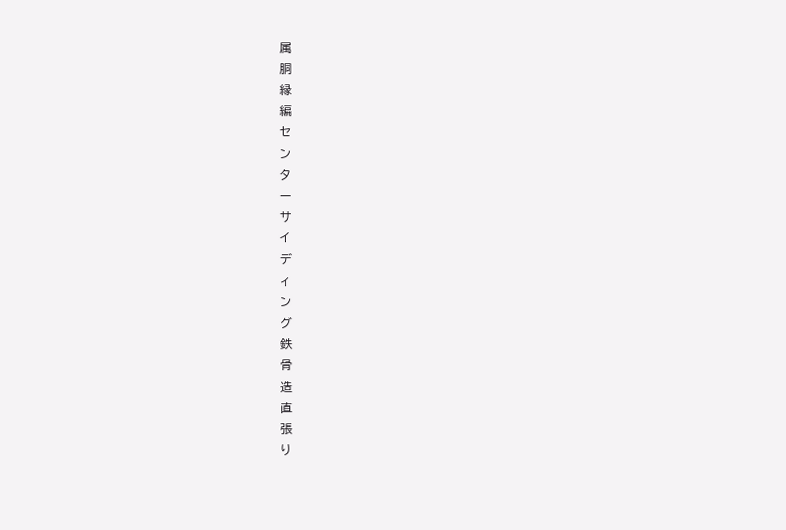属
胴
縁
編
セ
ン
タ
ー
サ
イ
デ
ィ
ン
グ
鉄
骨
造
直
張
り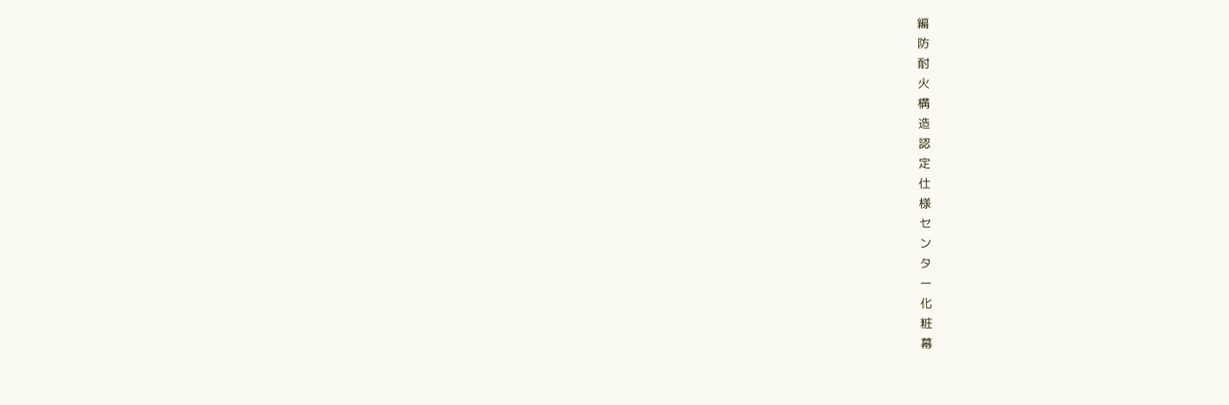編
防
耐
火
構
造
認
定
仕
様
セ
ン
タ
ー
化
粧
幕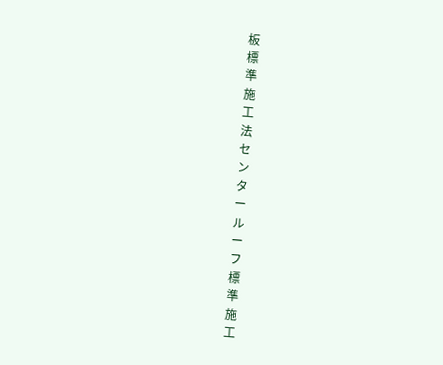板
標
準
施
工
法
セ
ン
タ
ー
ル
ー
フ
標
準
施
工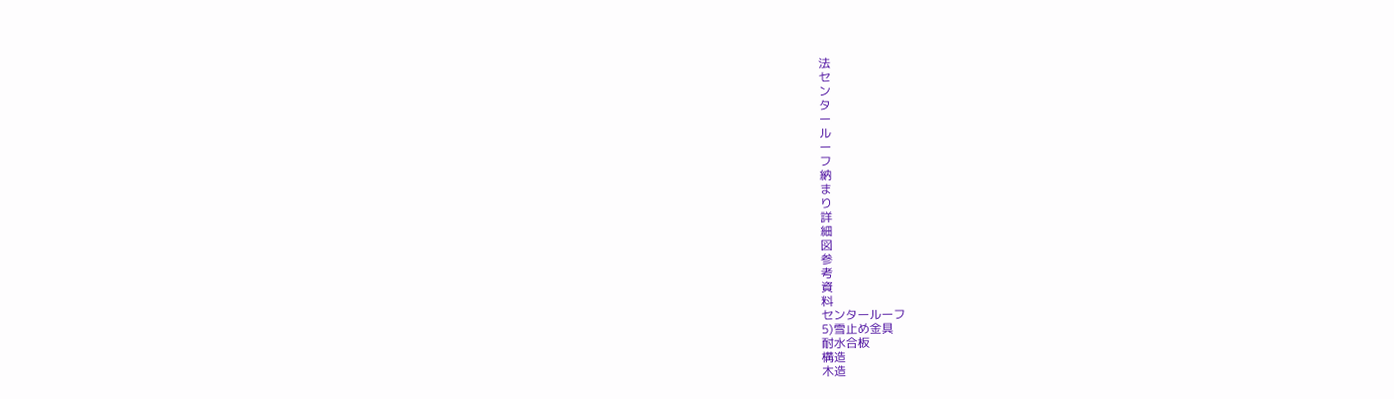法
セ
ン
タ
ー
ル
ー
フ
納
ま
り
詳
細
図
参
考
資
料
センタールーフ
5)雪止め金具
耐水合板
構造
木造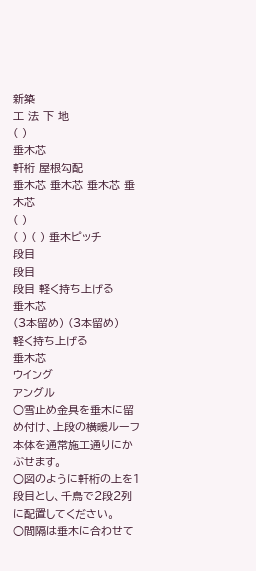新築
工 法 下 地
( )
垂木芯
軒桁 屋根勾配
垂木芯 垂木芯 垂木芯 垂木芯
( )
( ) ( ) 垂木ピッチ
段目
段目
段目 軽く持ち上げる
垂木芯
(3本留め) (3本留め)
軽く持ち上げる
垂木芯
ウイング
アングル
○雪止め金具を垂木に留め付け、上段の横暖ルーフ 本体を通常施工通りにかぶせます。
○図のように軒桁の上を1段目とし、千鳥で2段2列 に配置してください。
○間隔は垂木に合わせて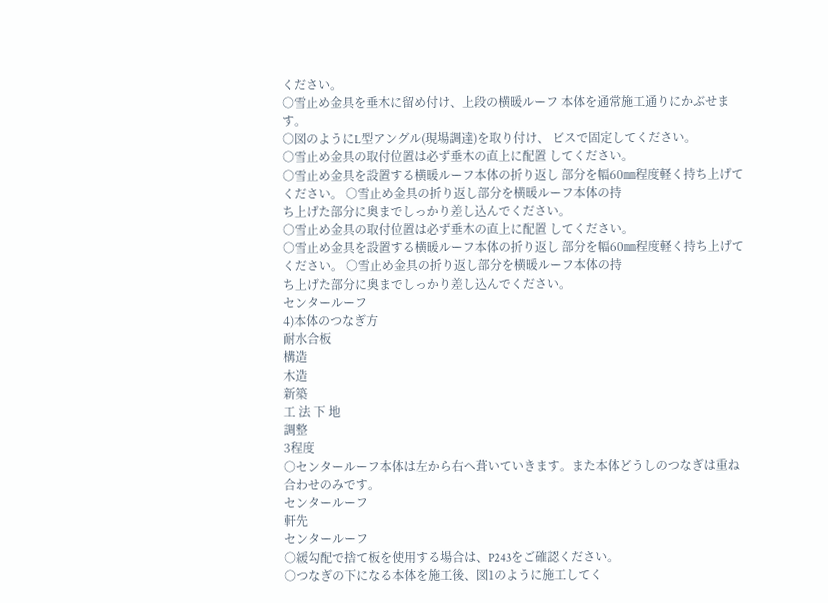ください。
○雪止め金具を垂木に留め付け、上段の横暖ルーフ 本体を通常施工通りにかぶせます。
○図のようにL型アングル(現場調達)を取り付け、 ビスで固定してください。
○雪止め金具の取付位置は必ず垂木の直上に配置 してください。
○雪止め金具を設置する横暖ルーフ本体の折り返し 部分を幅60㎜程度軽く持ち上げてください。 ○雪止め金具の折り返し部分を横暖ルーフ本体の持
ち上げた部分に奥までしっかり差し込んでください。
○雪止め金具の取付位置は必ず垂木の直上に配置 してください。
○雪止め金具を設置する横暖ルーフ本体の折り返し 部分を幅60㎜程度軽く持ち上げてください。 ○雪止め金具の折り返し部分を横暖ルーフ本体の持
ち上げた部分に奥までしっかり差し込んでください。
センタールーフ
4)本体のつなぎ方
耐水合板
構造
木造
新築
工 法 下 地
調整
3程度
○センタールーフ本体は左から右へ葺いていきます。また本体どうしのつなぎは重ね合わせのみです。
センタールーフ
軒先
センタールーフ
○緩勾配で捨て板を使用する場合は、P243をご確認ください。
○つなぎの下になる本体を施工後、図1のように施工してく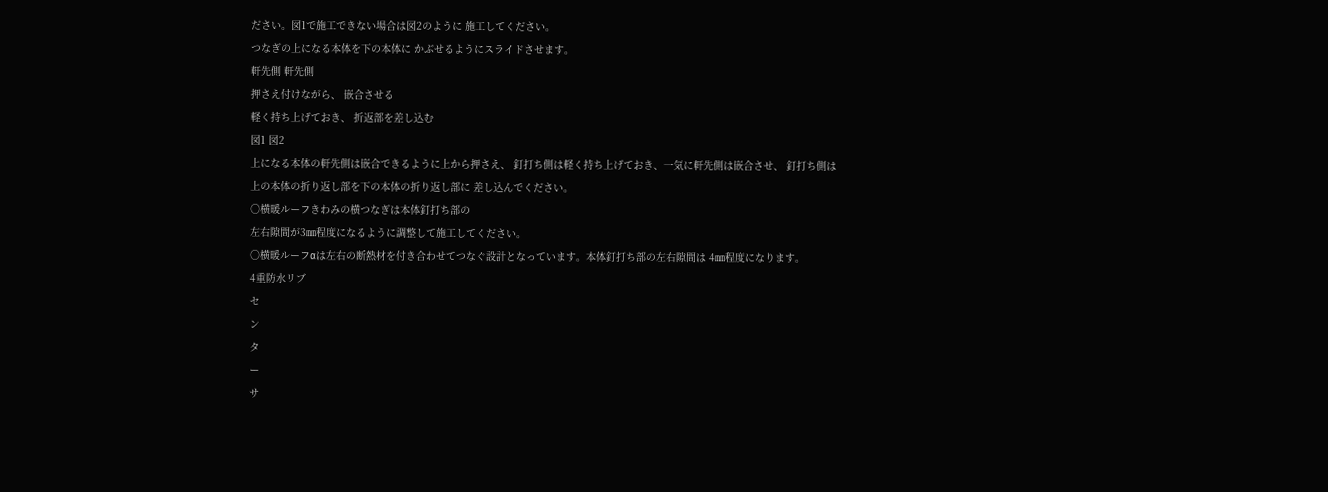ださい。図1で施工できない場合は図2のように 施工してください。
つなぎの上になる本体を下の本体に かぶせるようにスライドさせます。
軒先側 軒先側
押さえ付けながら、 嵌合させる
軽く持ち上げておき、 折返部を差し込む
図1 図2
上になる本体の軒先側は嵌合できるように上から押さえ、 釘打ち側は軽く持ち上げておき、一気に軒先側は嵌合させ、 釘打ち側は上の本体の折り返し部を下の本体の折り返し部に 差し込んでください。
○横暖ルーフきわみの横つなぎは本体釘打ち部の
左右隙間が3㎜程度になるように調整して施工してください。
○横暖ルーフαは左右の断熱材を付き合わせてつなぐ設計となっています。本体釘打ち部の左右隙間は 4㎜程度になります。
4重防水リブ
セ
ン
タ
ー
サ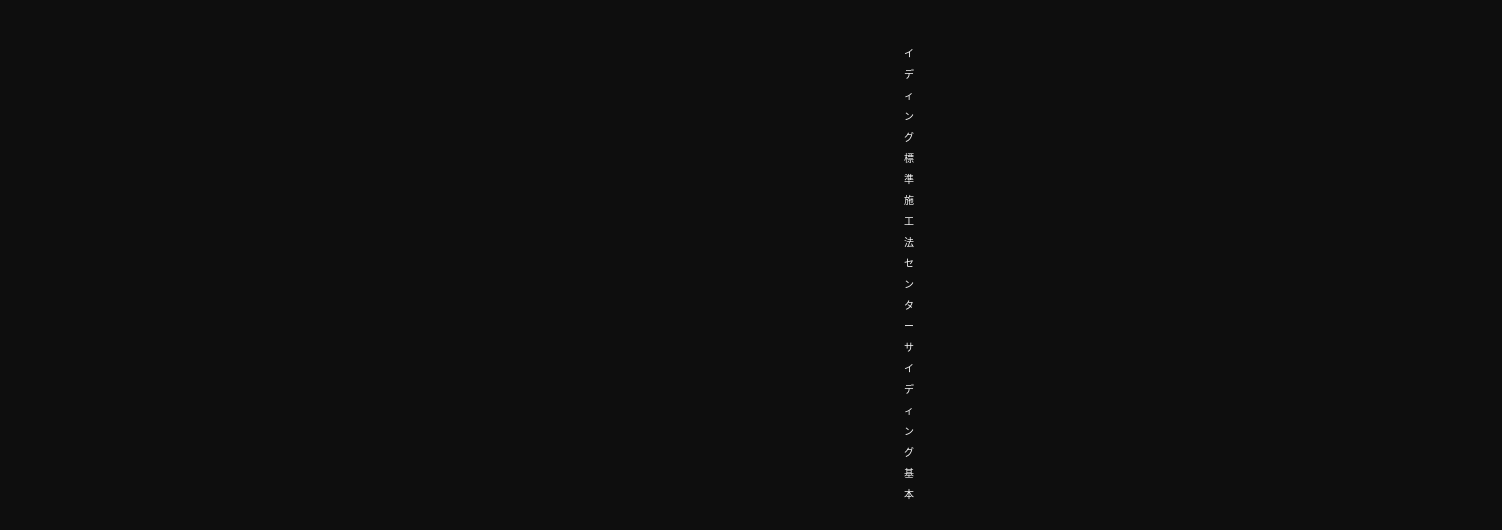イ
デ
ィ
ン
グ
標
準
施
工
法
セ
ン
タ
ー
サ
イ
デ
ィ
ン
グ
基
本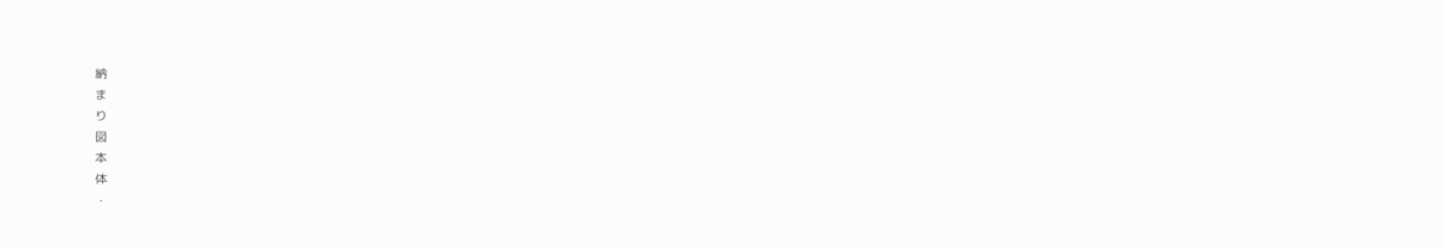納
ま
り
図
本
体
・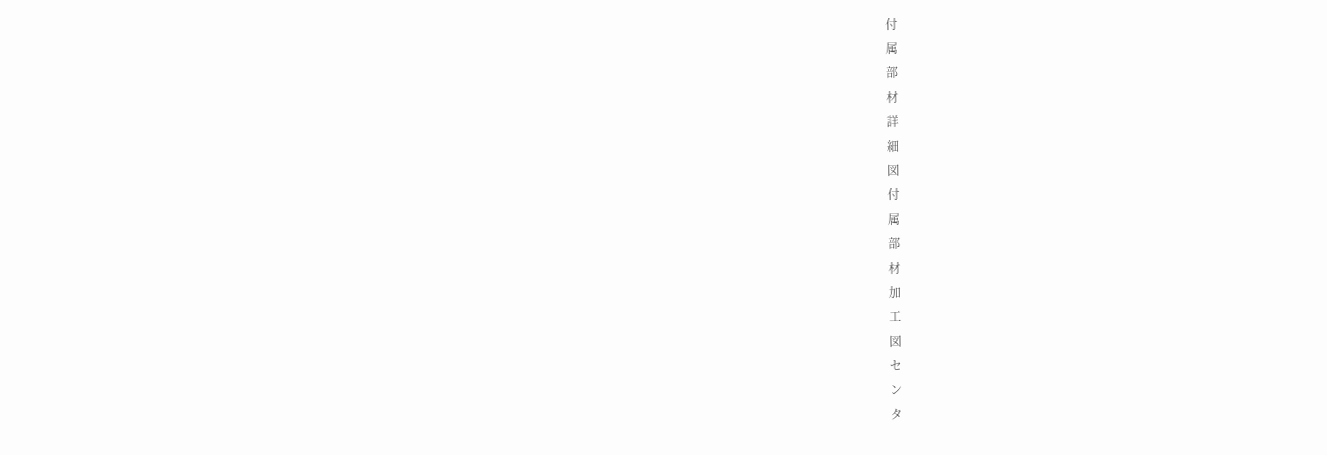付
属
部
材
詳
細
図
付
属
部
材
加
工
図
セ
ン
タ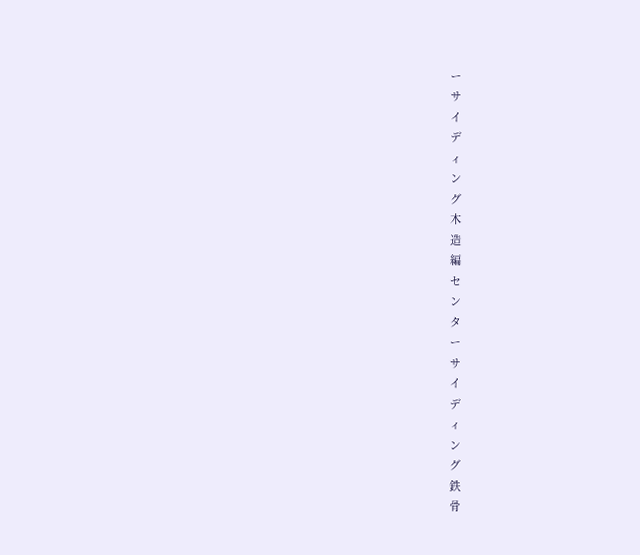ー
サ
イ
デ
ィ
ン
グ
木
造
編
セ
ン
タ
ー
サ
イ
デ
ィ
ン
グ
鉄
骨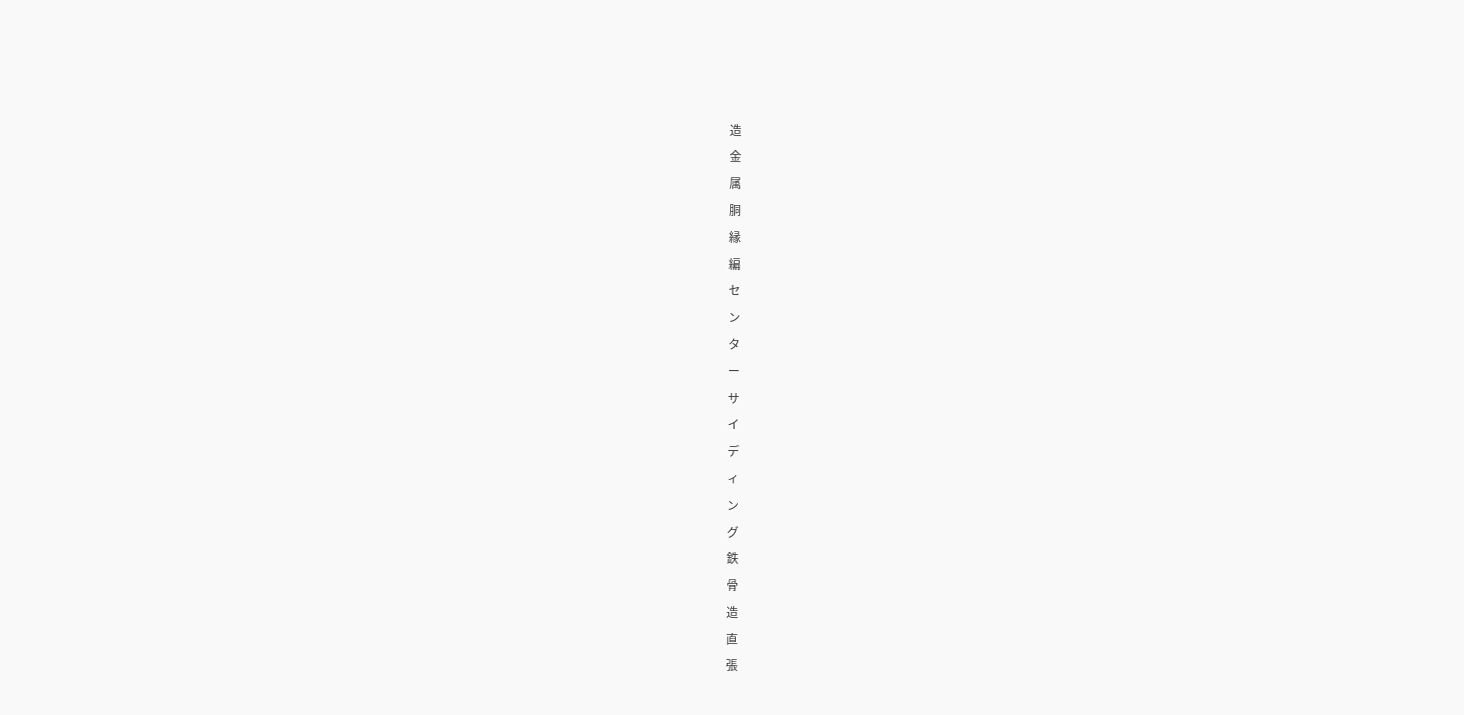造
金
属
胴
縁
編
セ
ン
タ
ー
サ
イ
デ
ィ
ン
グ
鉄
骨
造
直
張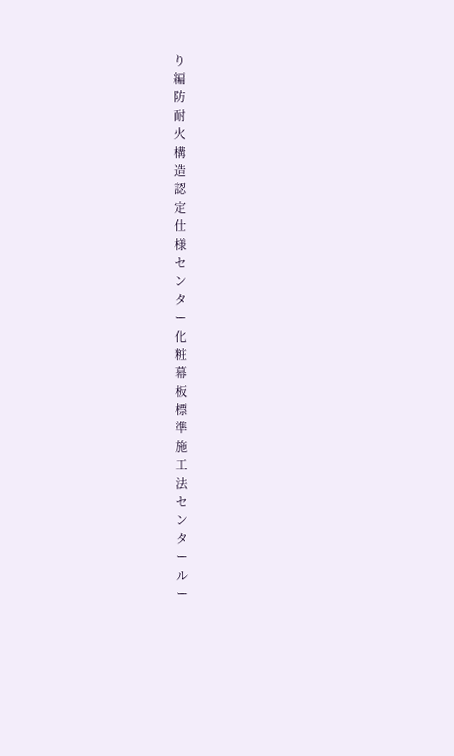り
編
防
耐
火
構
造
認
定
仕
様
セ
ン
タ
ー
化
粧
幕
板
標
準
施
工
法
セ
ン
タ
ー
ル
ー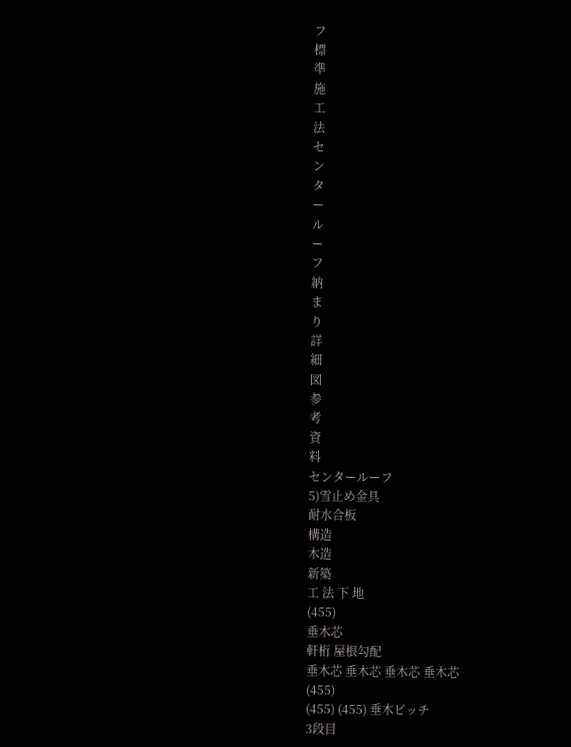フ
標
準
施
工
法
セ
ン
タ
ー
ル
ー
フ
納
ま
り
詳
細
図
参
考
資
料
センタールーフ
5)雪止め金具
耐水合板
構造
木造
新築
工 法 下 地
(455)
垂木芯
軒桁 屋根勾配
垂木芯 垂木芯 垂木芯 垂木芯
(455)
(455) (455) 垂木ピッチ
3段目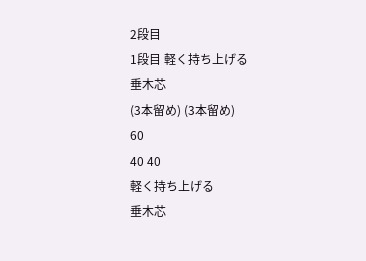2段目
1段目 軽く持ち上げる
垂木芯
(3本留め) (3本留め)
60
40 40
軽く持ち上げる
垂木芯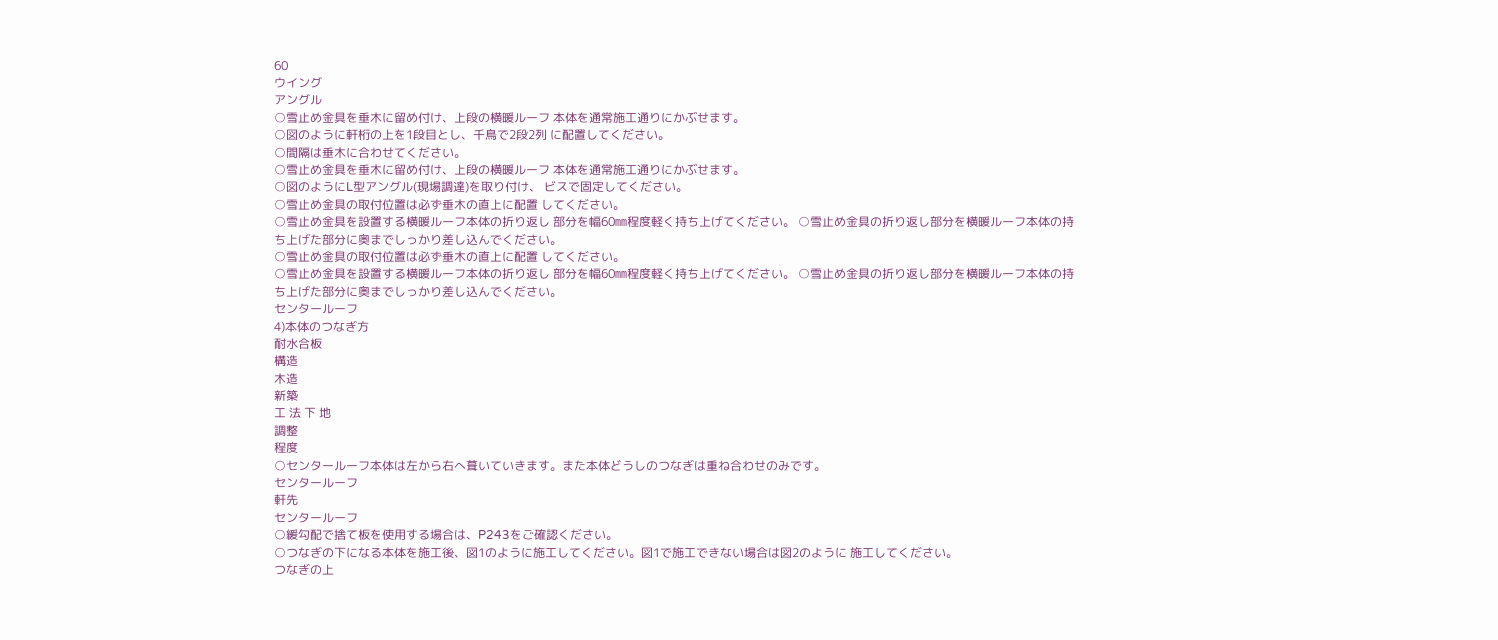60
ウイング
アングル
○雪止め金具を垂木に留め付け、上段の横暖ルーフ 本体を通常施工通りにかぶせます。
○図のように軒桁の上を1段目とし、千鳥で2段2列 に配置してください。
○間隔は垂木に合わせてください。
○雪止め金具を垂木に留め付け、上段の横暖ルーフ 本体を通常施工通りにかぶせます。
○図のようにL型アングル(現場調達)を取り付け、 ビスで固定してください。
○雪止め金具の取付位置は必ず垂木の直上に配置 してください。
○雪止め金具を設置する横暖ルーフ本体の折り返し 部分を幅60㎜程度軽く持ち上げてください。 ○雪止め金具の折り返し部分を横暖ルーフ本体の持
ち上げた部分に奥までしっかり差し込んでください。
○雪止め金具の取付位置は必ず垂木の直上に配置 してください。
○雪止め金具を設置する横暖ルーフ本体の折り返し 部分を幅60㎜程度軽く持ち上げてください。 ○雪止め金具の折り返し部分を横暖ルーフ本体の持
ち上げた部分に奥までしっかり差し込んでください。
センタールーフ
4)本体のつなぎ方
耐水合板
構造
木造
新築
工 法 下 地
調整
程度
○センタールーフ本体は左から右へ葺いていきます。また本体どうしのつなぎは重ね合わせのみです。
センタールーフ
軒先
センタールーフ
○緩勾配で捨て板を使用する場合は、P243をご確認ください。
○つなぎの下になる本体を施工後、図1のように施工してください。図1で施工できない場合は図2のように 施工してください。
つなぎの上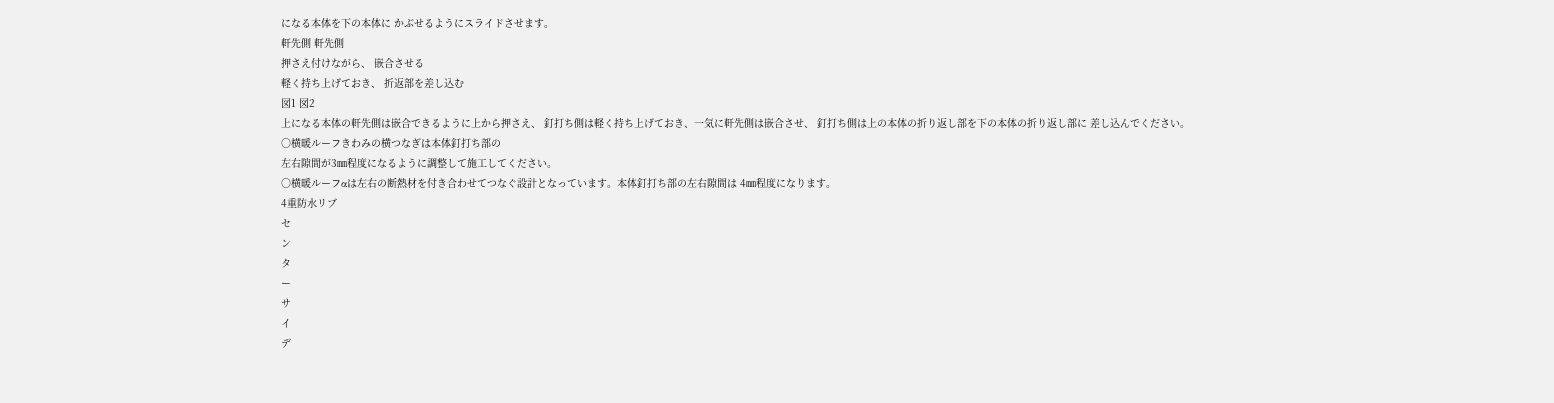になる本体を下の本体に かぶせるようにスライドさせます。
軒先側 軒先側
押さえ付けながら、 嵌合させる
軽く持ち上げておき、 折返部を差し込む
図1 図2
上になる本体の軒先側は嵌合できるように上から押さえ、 釘打ち側は軽く持ち上げておき、一気に軒先側は嵌合させ、 釘打ち側は上の本体の折り返し部を下の本体の折り返し部に 差し込んでください。
○横暖ルーフきわみの横つなぎは本体釘打ち部の
左右隙間が3㎜程度になるように調整して施工してください。
○横暖ルーフαは左右の断熱材を付き合わせてつなぐ設計となっています。本体釘打ち部の左右隙間は 4㎜程度になります。
4重防水リブ
セ
ン
タ
ー
サ
イ
デ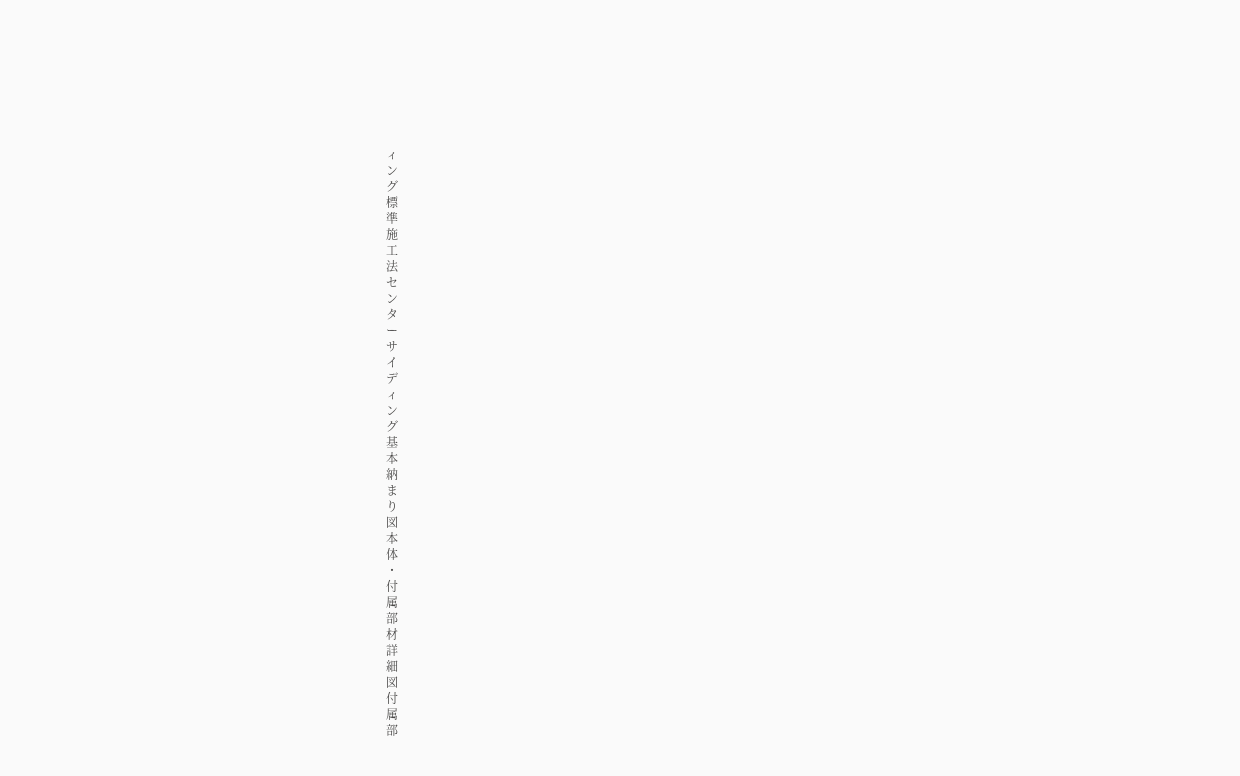ィ
ン
グ
標
準
施
工
法
セ
ン
タ
ー
サ
イ
デ
ィ
ン
グ
基
本
納
ま
り
図
本
体
・
付
属
部
材
詳
細
図
付
属
部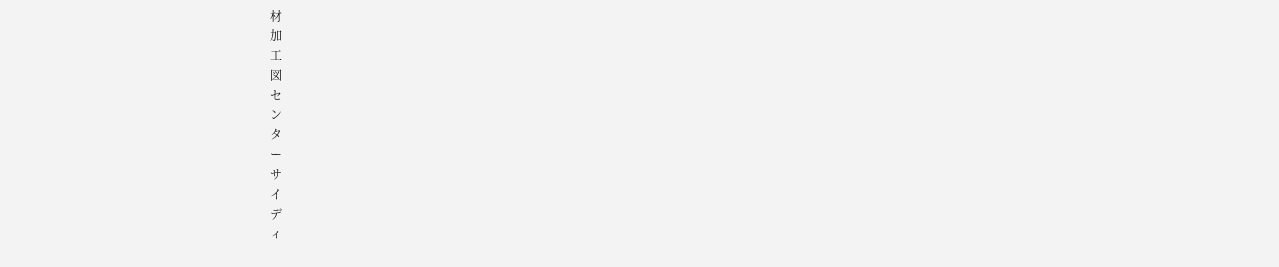材
加
工
図
セ
ン
タ
ー
サ
イ
デ
ィ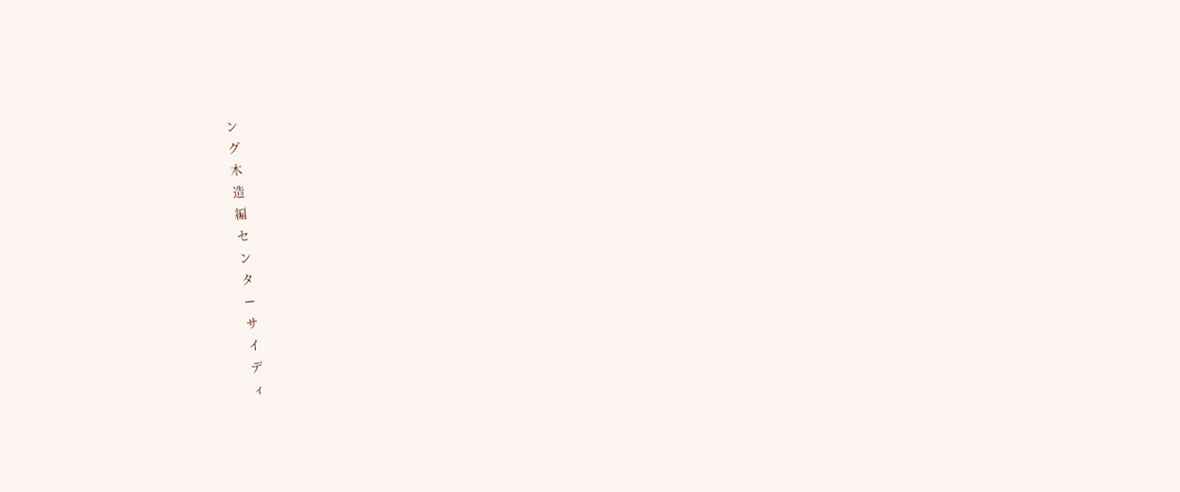ン
グ
木
造
編
セ
ン
タ
ー
サ
イ
デ
ィ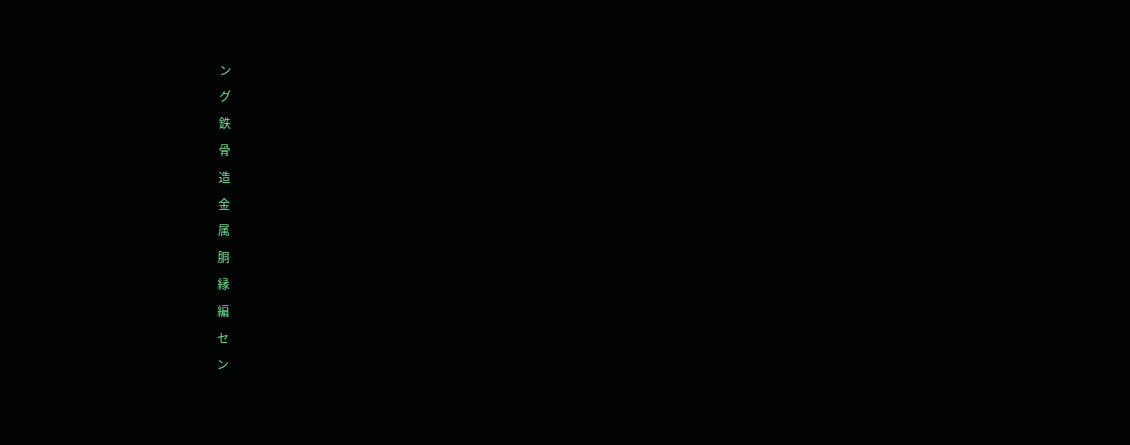ン
グ
鉄
骨
造
金
属
胴
縁
編
セ
ン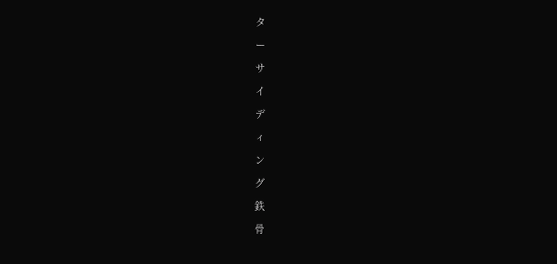タ
ー
サ
イ
デ
ィ
ン
グ
鉄
骨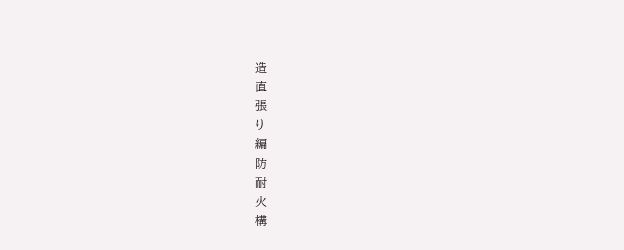造
直
張
り
編
防
耐
火
構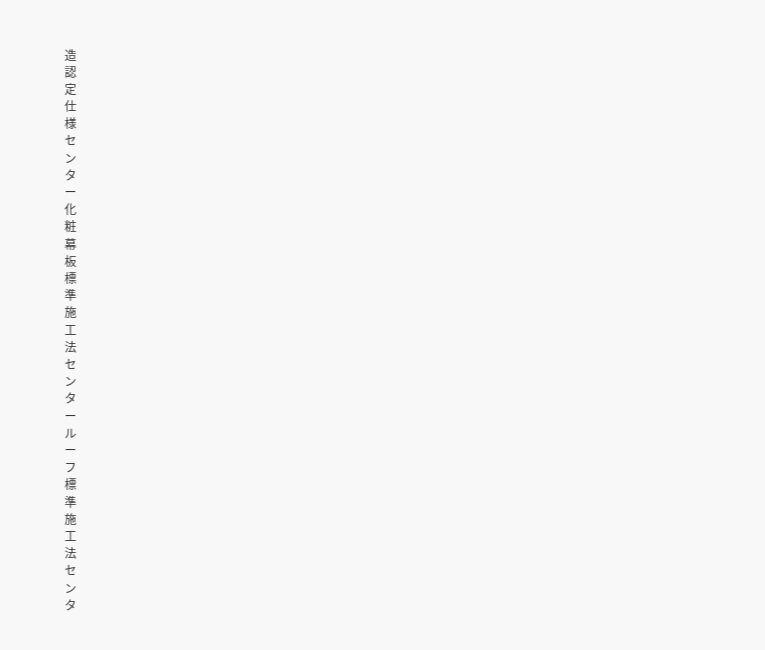造
認
定
仕
様
セ
ン
タ
ー
化
粧
幕
板
標
準
施
工
法
セ
ン
タ
ー
ル
ー
フ
標
準
施
工
法
セ
ン
タ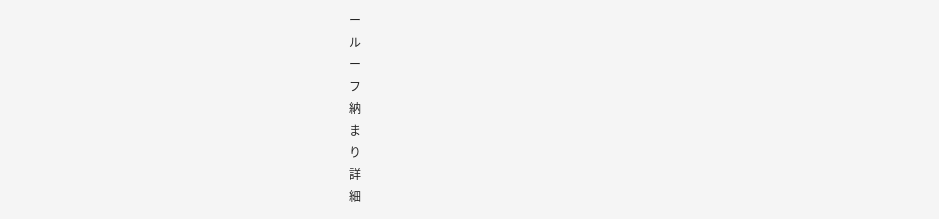ー
ル
ー
フ
納
ま
り
詳
細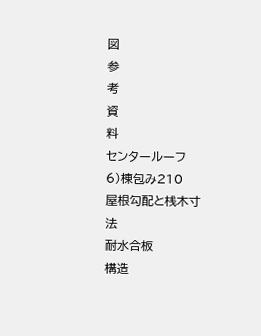図
参
考
資
料
センタールーフ
6)棟包み210
屋根勾配と桟木寸法
耐水合板
構造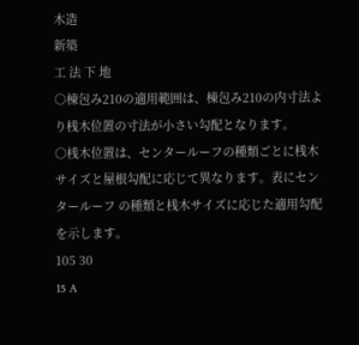木造
新築
工 法 下 地
○棟包み210の適用範囲は、棟包み210の内寸法より桟木位置の寸法が小さい勾配となります。
○桟木位置は、センタールーフの種類ごとに桟木サイズと屋根勾配に応じて異なります。表にセンタールーフ の種類と桟木サイズに応じた適用勾配を示します。
105 30
15 A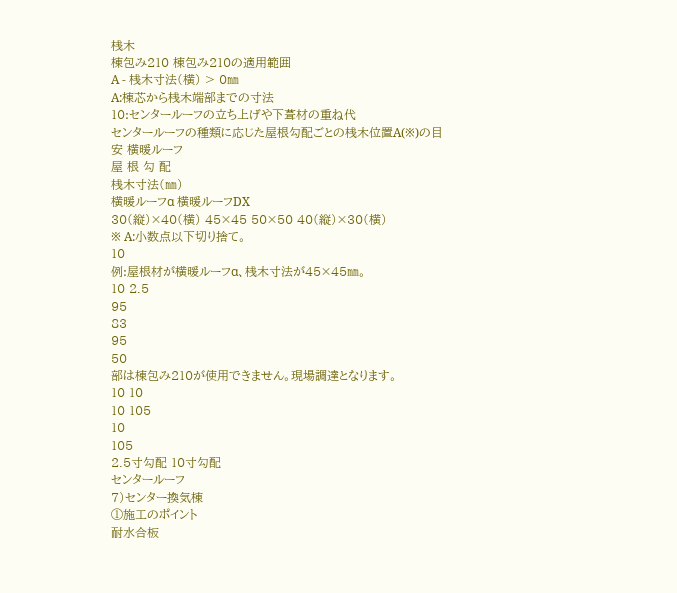桟木
棟包み210 棟包み210の適用範囲
A - 桟木寸法(横) > 0㎜
A:棟芯から桟木端部までの寸法
10:センタールーフの立ち上げや下葺材の重ね代
センタールーフの種類に応じた屋根勾配ごとの桟木位置A(※)の目安 横暖ルーフ
屋 根 勾 配
桟木寸法(㎜)
横暖ルーフα 横暖ルーフDX
30(縦)×40(横) 45×45 50×50 40(縦)×30(横)
※ A:小数点以下切り捨て。
10
例:屋根材が横暖ルーフα、桟木寸法が45×45㎜。
10 2.5
95
83
95
50
部は棟包み210が使用できません。現場調達となります。
10 10
10 105
10
105
2.5寸勾配 10寸勾配
センタールーフ
7)センター換気棟
①施工のポイント
耐水合板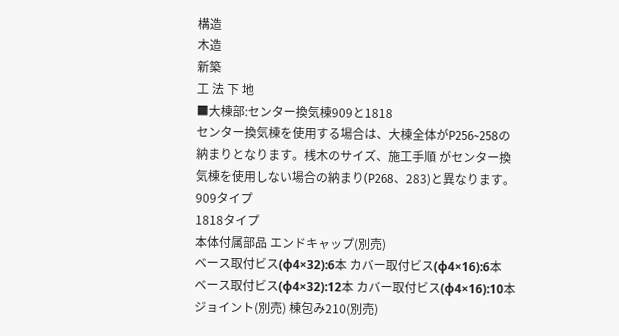構造
木造
新築
工 法 下 地
■大棟部:センター換気棟909と1818
センター換気棟を使用する場合は、大棟全体がP256~258の納まりとなります。桟木のサイズ、施工手順 がセンター換気棟を使用しない場合の納まり(P268、283)と異なります。
909タイプ
1818タイプ
本体付属部品 エンドキャップ(別売)
ベース取付ビス(φ4×32):6本 カバー取付ビス(φ4×16):6本
ベース取付ビス(φ4×32):12本 カバー取付ビス(φ4×16):10本
ジョイント(別売) 棟包み210(別売)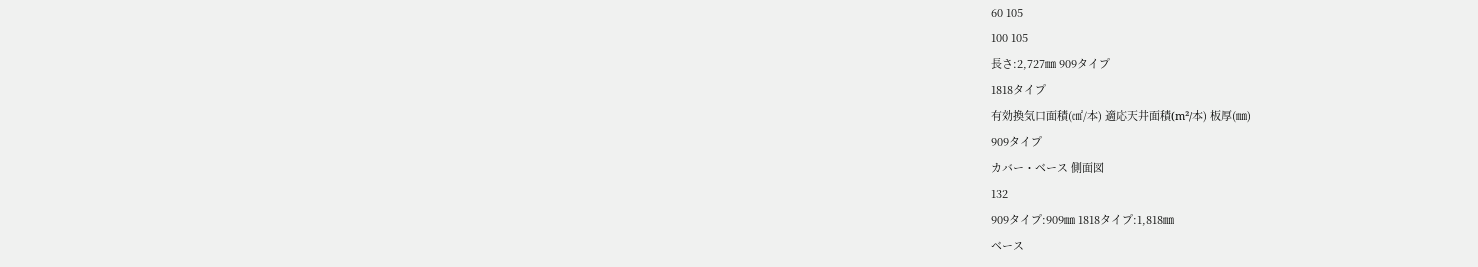60 105
100 105
長さ:2,727㎜ 909タイプ
1818タイプ
有効換気口面積(㎠/本) 適応天井面積(m²/本) 板厚(㎜)
909タイプ
カバー・ベース 側面図
132
909タイプ:909㎜ 1818タイプ:1,818㎜
ベース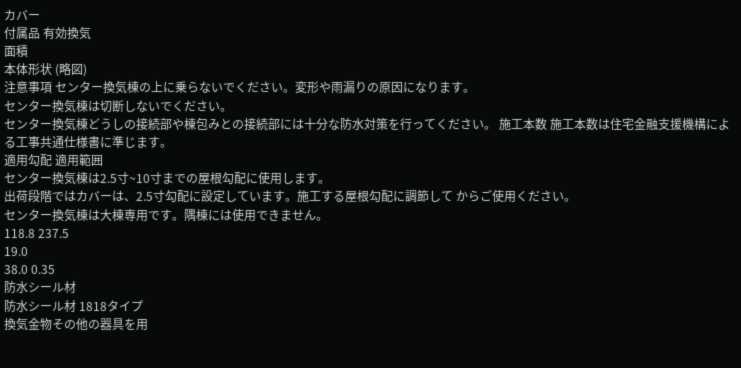カバー
付属品 有効換気
面積
本体形状 (略図)
注意事項 センター換気棟の上に乗らないでください。変形や雨漏りの原因になります。
センター換気棟は切断しないでください。
センター換気棟どうしの接続部や棟包みとの接続部には十分な防水対策を行ってください。 施工本数 施工本数は住宅金融支援機構による工事共通仕様書に準じます。
適用勾配 適用範囲
センター換気棟は2.5寸~10寸までの屋根勾配に使用します。
出荷段階ではカバーは、2.5寸勾配に設定しています。施工する屋根勾配に調節して からご使用ください。
センター換気棟は大棟専用です。隅棟には使用できません。
118.8 237.5
19.0
38.0 0.35
防水シール材
防水シール材 1818タイプ
換気金物その他の器具を用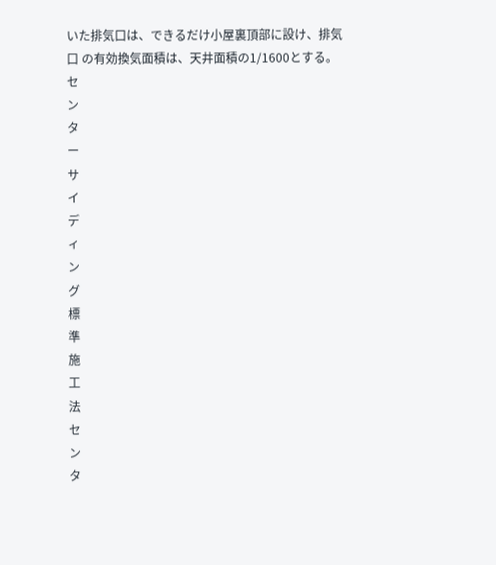いた排気口は、できるだけ小屋裏頂部に設け、排気口 の有効換気面積は、天井面積の1/1600とする。
セ
ン
タ
ー
サ
イ
デ
ィ
ン
グ
標
準
施
工
法
セ
ン
タ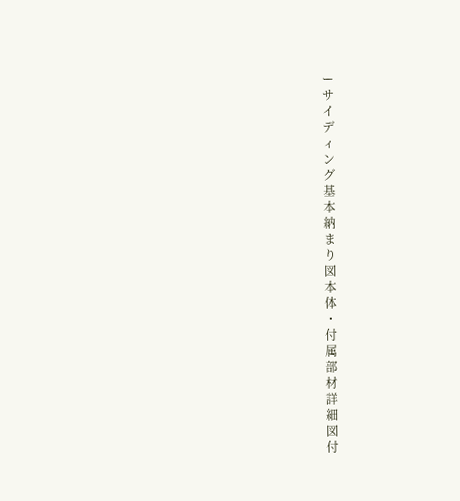ー
サ
イ
デ
ィ
ン
グ
基
本
納
ま
り
図
本
体
・
付
属
部
材
詳
細
図
付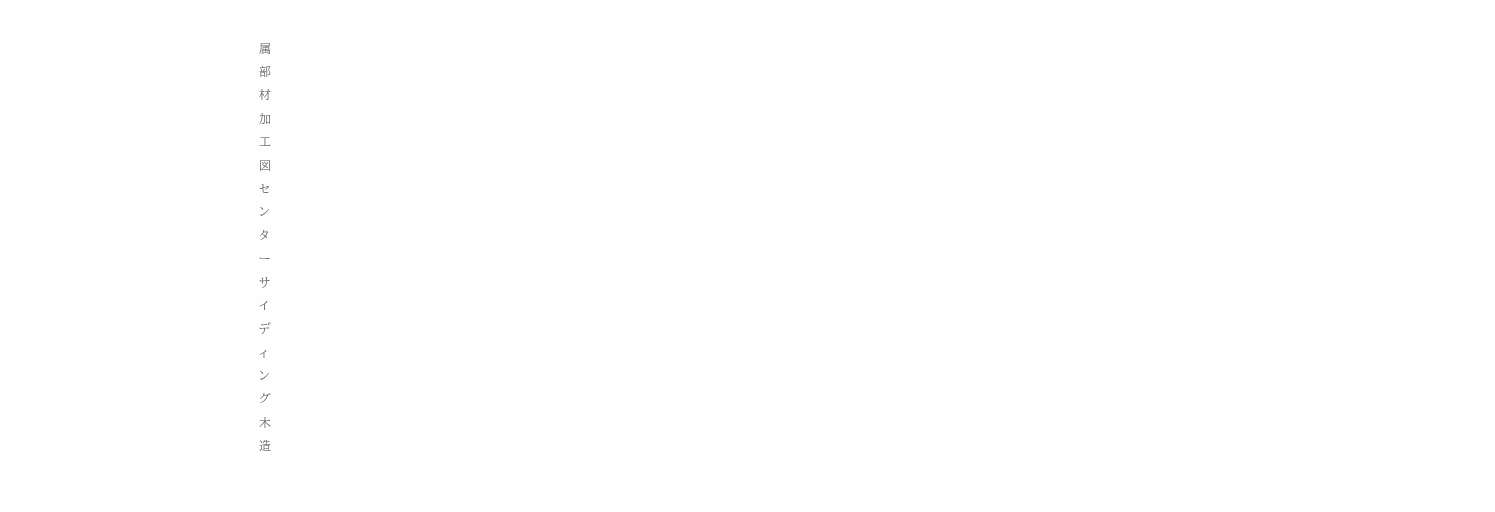属
部
材
加
工
図
セ
ン
タ
ー
サ
イ
デ
ィ
ン
グ
木
造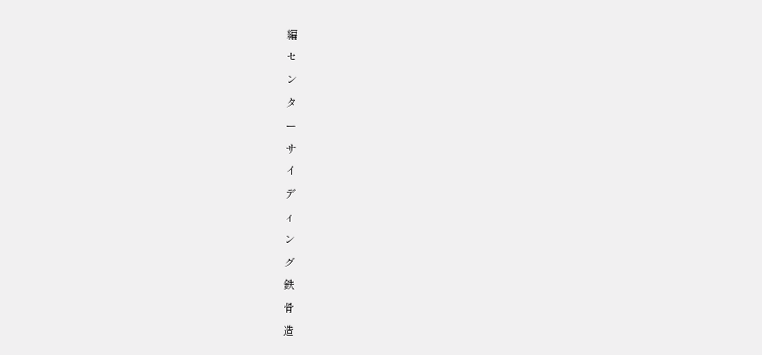編
セ
ン
タ
ー
サ
イ
デ
ィ
ン
グ
鉄
骨
造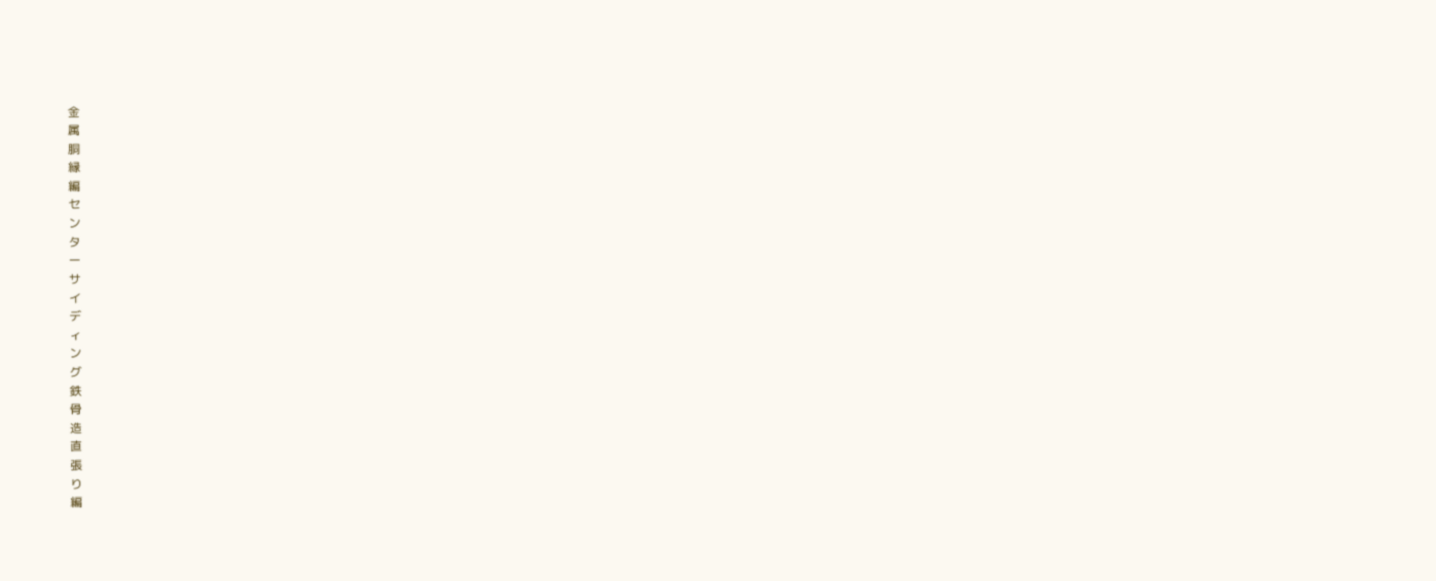金
属
胴
縁
編
セ
ン
タ
ー
サ
イ
デ
ィ
ン
グ
鉄
骨
造
直
張
り
編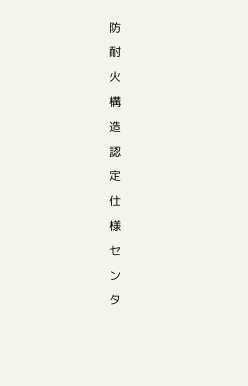防
耐
火
構
造
認
定
仕
様
セ
ン
タ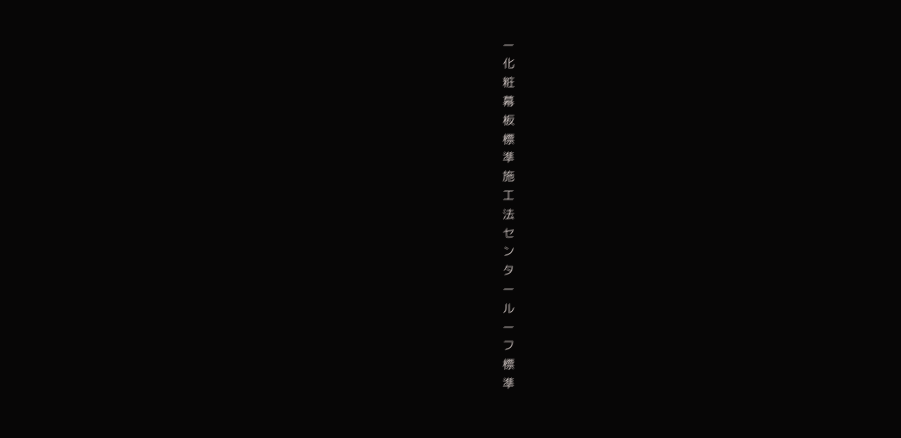ー
化
粧
幕
板
標
準
施
工
法
セ
ン
タ
ー
ル
ー
フ
標
準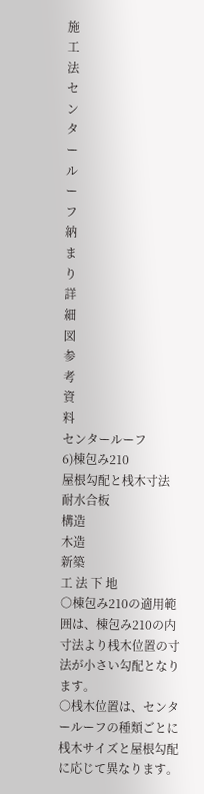施
工
法
セ
ン
タ
ー
ル
ー
フ
納
ま
り
詳
細
図
参
考
資
料
センタールーフ
6)棟包み210
屋根勾配と桟木寸法
耐水合板
構造
木造
新築
工 法 下 地
○棟包み210の適用範囲は、棟包み210の内寸法より桟木位置の寸法が小さい勾配となります。
○桟木位置は、センタールーフの種類ごとに桟木サイズと屋根勾配に応じて異なります。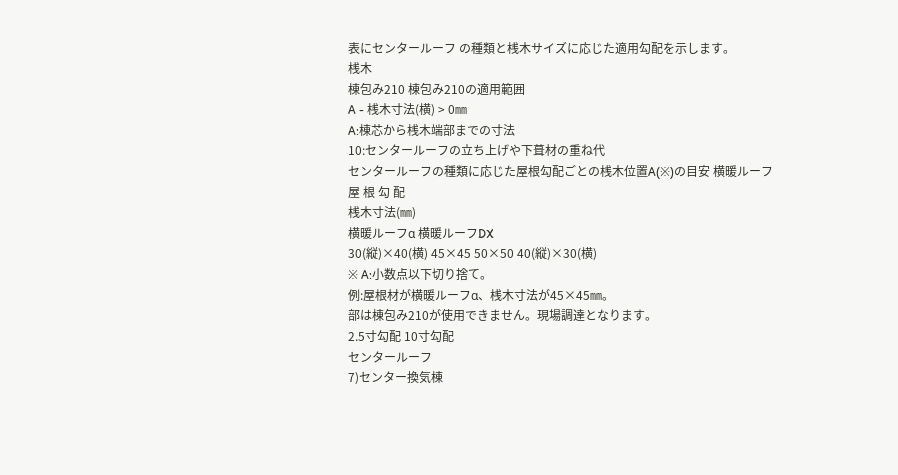表にセンタールーフ の種類と桟木サイズに応じた適用勾配を示します。
桟木
棟包み210 棟包み210の適用範囲
A - 桟木寸法(横) > 0㎜
A:棟芯から桟木端部までの寸法
10:センタールーフの立ち上げや下葺材の重ね代
センタールーフの種類に応じた屋根勾配ごとの桟木位置A(※)の目安 横暖ルーフ
屋 根 勾 配
桟木寸法(㎜)
横暖ルーフα 横暖ルーフDX
30(縦)×40(横) 45×45 50×50 40(縦)×30(横)
※ A:小数点以下切り捨て。
例:屋根材が横暖ルーフα、桟木寸法が45×45㎜。
部は棟包み210が使用できません。現場調達となります。
2.5寸勾配 10寸勾配
センタールーフ
7)センター換気棟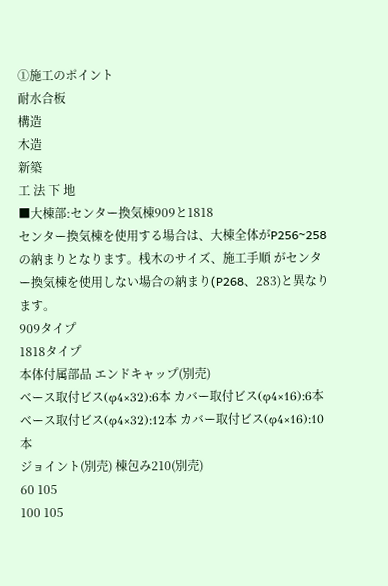①施工のポイント
耐水合板
構造
木造
新築
工 法 下 地
■大棟部:センター換気棟909と1818
センター換気棟を使用する場合は、大棟全体がP256~258の納まりとなります。桟木のサイズ、施工手順 がセンター換気棟を使用しない場合の納まり(P268、283)と異なります。
909タイプ
1818タイプ
本体付属部品 エンドキャップ(別売)
ベース取付ビス(φ4×32):6本 カバー取付ビス(φ4×16):6本
ベース取付ビス(φ4×32):12本 カバー取付ビス(φ4×16):10本
ジョイント(別売) 棟包み210(別売)
60 105
100 105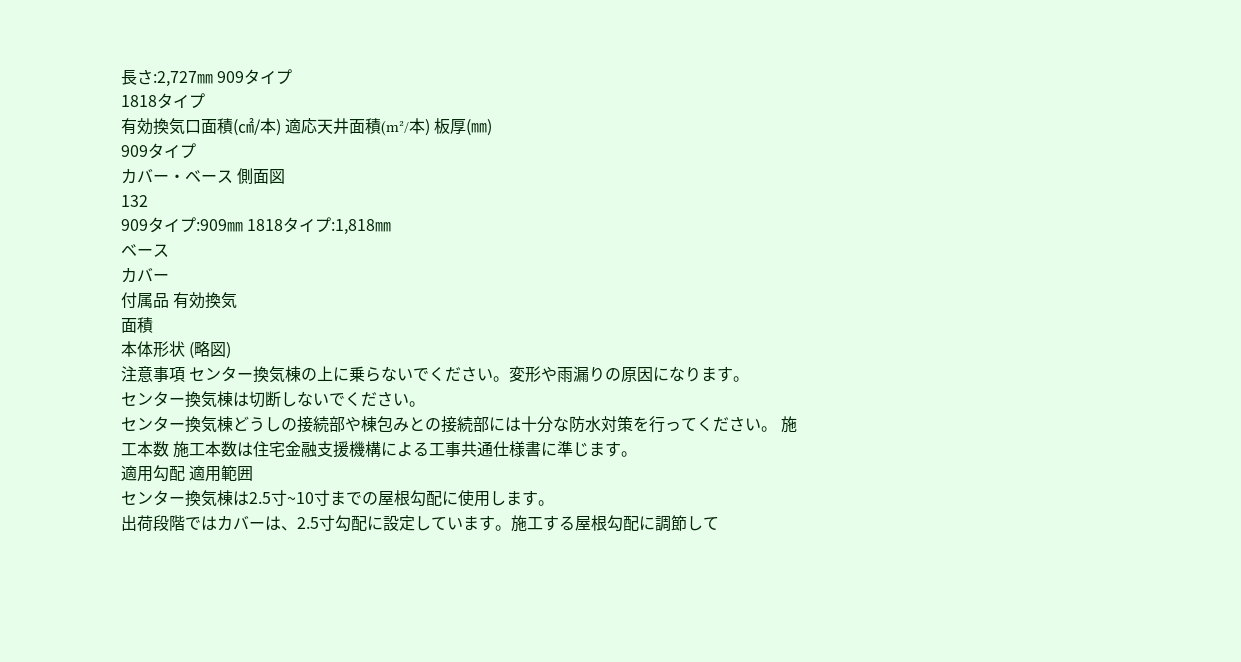長さ:2,727㎜ 909タイプ
1818タイプ
有効換気口面積(㎠/本) 適応天井面積(m²/本) 板厚(㎜)
909タイプ
カバー・ベース 側面図
132
909タイプ:909㎜ 1818タイプ:1,818㎜
ベース
カバー
付属品 有効換気
面積
本体形状 (略図)
注意事項 センター換気棟の上に乗らないでください。変形や雨漏りの原因になります。
センター換気棟は切断しないでください。
センター換気棟どうしの接続部や棟包みとの接続部には十分な防水対策を行ってください。 施工本数 施工本数は住宅金融支援機構による工事共通仕様書に準じます。
適用勾配 適用範囲
センター換気棟は2.5寸~10寸までの屋根勾配に使用します。
出荷段階ではカバーは、2.5寸勾配に設定しています。施工する屋根勾配に調節して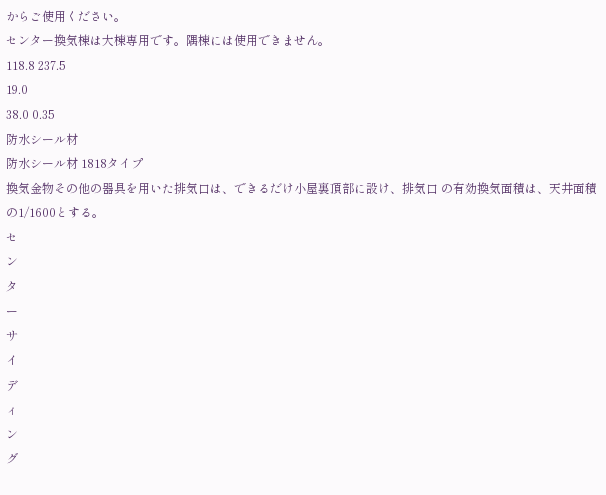からご使用ください。
センター換気棟は大棟専用です。隅棟には使用できません。
118.8 237.5
19.0
38.0 0.35
防水シール材
防水シール材 1818タイプ
換気金物その他の器具を用いた排気口は、できるだけ小屋裏頂部に設け、排気口 の有効換気面積は、天井面積の1/1600とする。
セ
ン
タ
ー
サ
イ
デ
ィ
ン
グ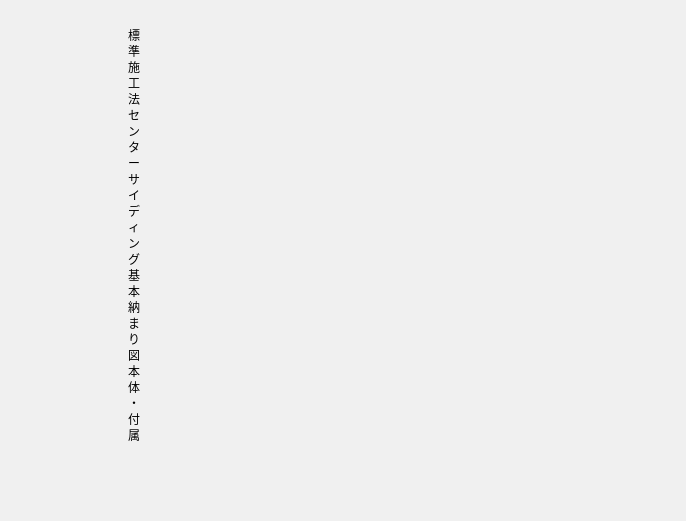標
準
施
工
法
セ
ン
タ
ー
サ
イ
デ
ィ
ン
グ
基
本
納
ま
り
図
本
体
・
付
属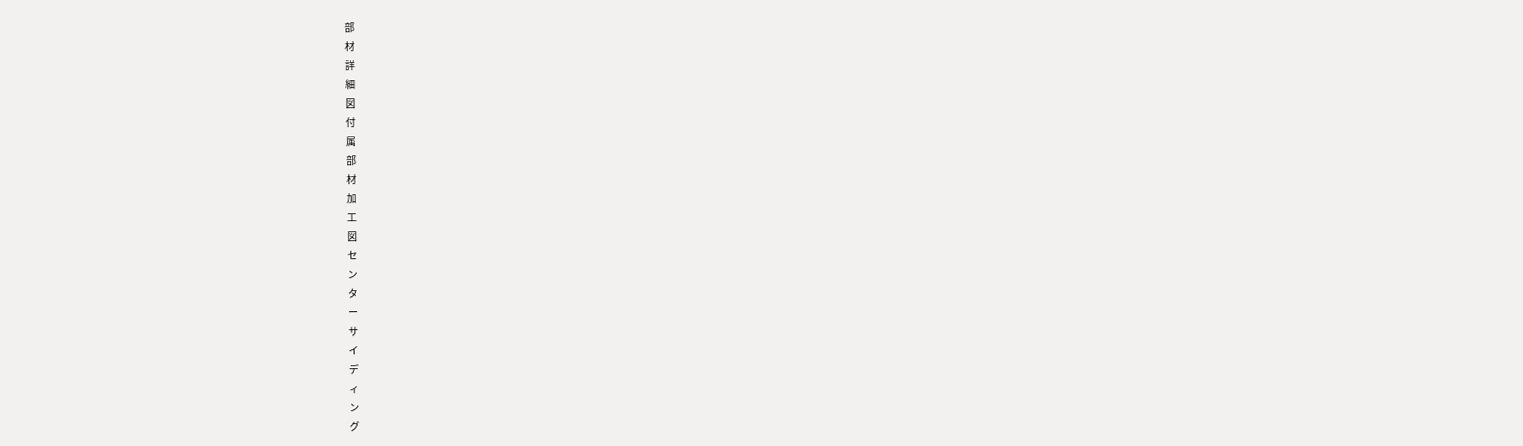部
材
詳
細
図
付
属
部
材
加
工
図
セ
ン
タ
ー
サ
イ
デ
ィ
ン
グ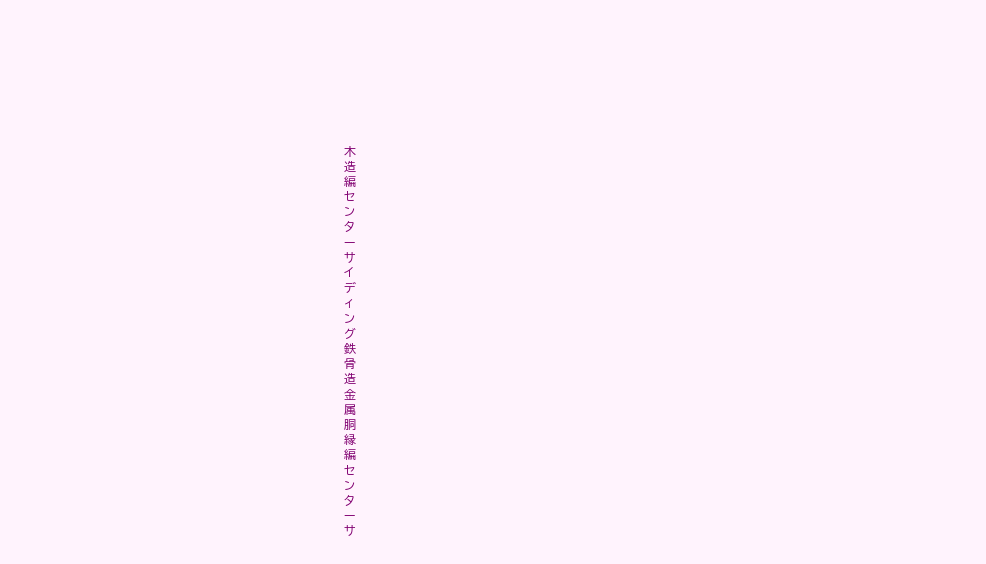木
造
編
セ
ン
タ
ー
サ
イ
デ
ィ
ン
グ
鉄
骨
造
金
属
胴
縁
編
セ
ン
タ
ー
サ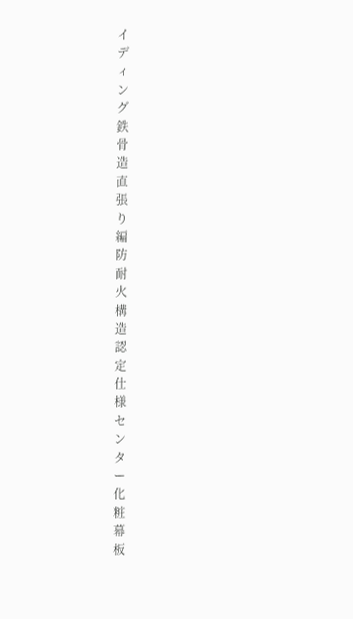イ
デ
ィ
ン
グ
鉄
骨
造
直
張
り
編
防
耐
火
構
造
認
定
仕
様
セ
ン
タ
ー
化
粧
幕
板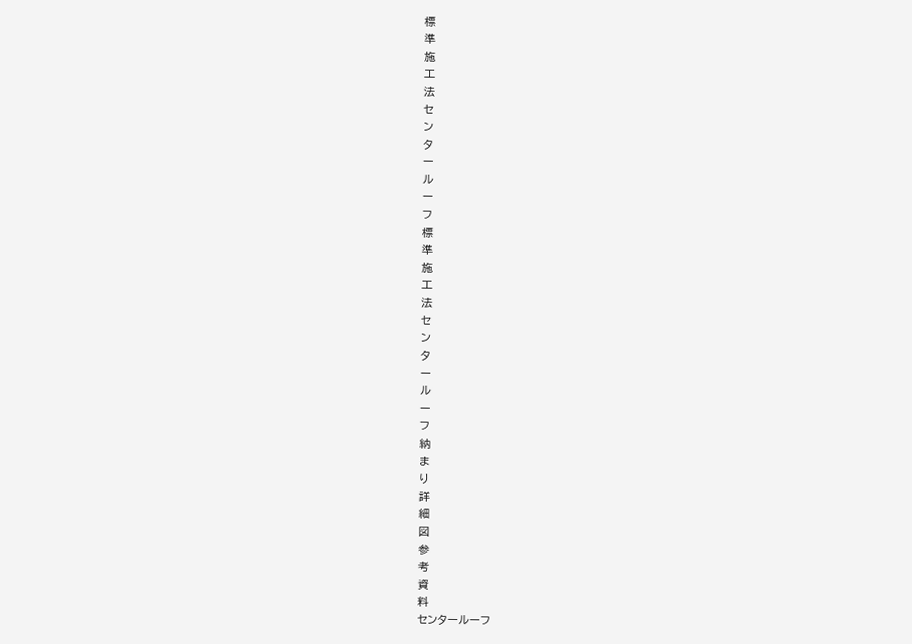標
準
施
工
法
セ
ン
タ
ー
ル
ー
フ
標
準
施
工
法
セ
ン
タ
ー
ル
ー
フ
納
ま
り
詳
細
図
参
考
資
料
センタールーフ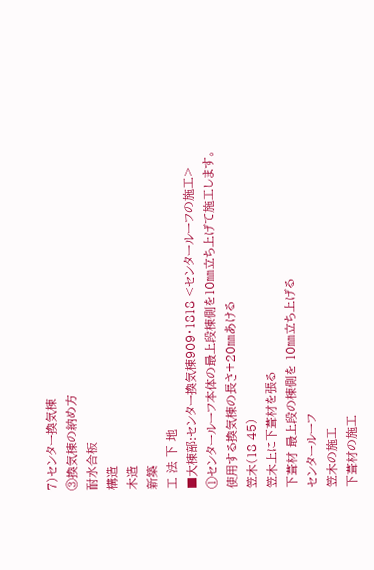7)センター換気棟
③換気棟の納め方
耐水合板
構造
木造
新築
工 法 下 地
■大棟部:センター換気棟909・1818 <センタールーフの施工>
①センタールーフ本体の最上段棟側を10㎜立ち上げて施工します。
使用する換気棟の長さ+20㎜あける
笠木(18 45)
笠木上に下葺材を張る
下葺材 最上段の棟側を 10㎜立ち上げる
センタールーフ
笠木の施工
下葺材の施工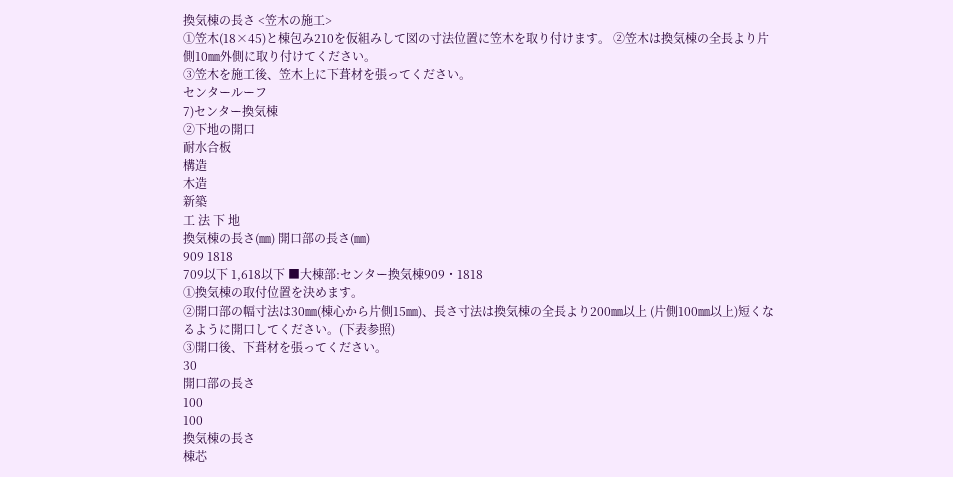換気棟の長さ <笠木の施工>
①笠木(18×45)と棟包み210を仮組みして図の寸法位置に笠木を取り付けます。 ②笠木は換気棟の全長より片側10㎜外側に取り付けてください。
③笠木を施工後、笠木上に下葺材を張ってください。
センタールーフ
7)センター換気棟
②下地の開口
耐水合板
構造
木造
新築
工 法 下 地
換気棟の長さ(㎜) 開口部の長さ(㎜)
909 1818
709以下 1,618以下 ■大棟部:センター換気棟909・1818
①換気棟の取付位置を決めます。
②開口部の幅寸法は30㎜(棟心から片側15㎜)、長さ寸法は換気棟の全長より200㎜以上 (片側100㎜以上)短くなるように開口してください。(下表参照)
③開口後、下葺材を張ってください。
30
開口部の長さ
100
100
換気棟の長さ
棟芯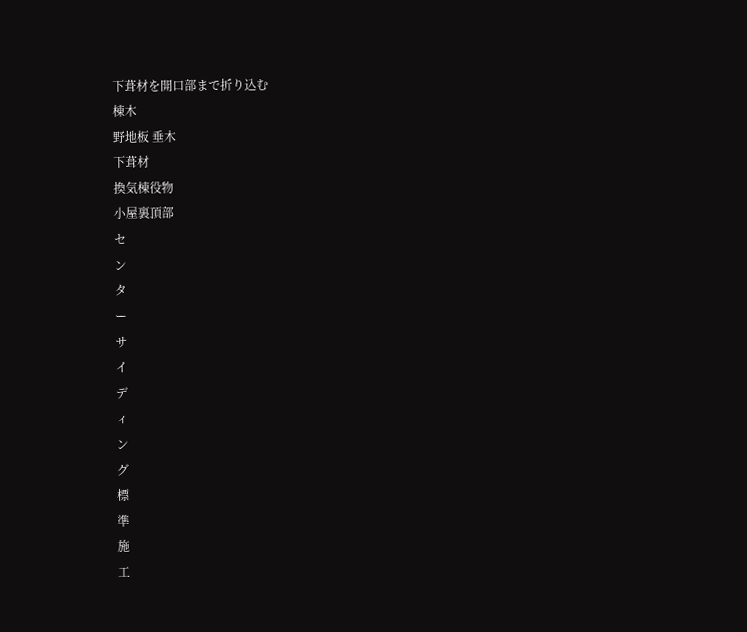下葺材を開口部まで折り込む
棟木
野地板 垂木
下葺材
換気棟役物
小屋裏頂部
セ
ン
タ
ー
サ
イ
デ
ィ
ン
グ
標
準
施
工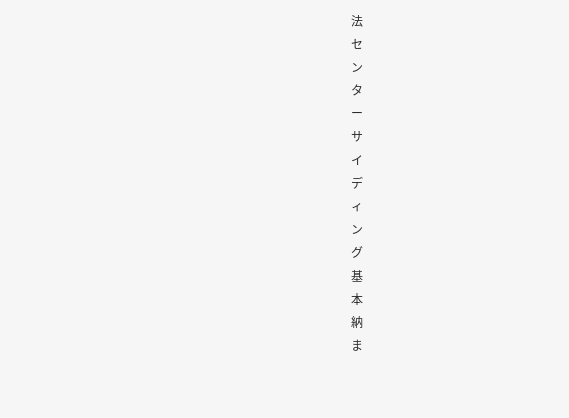法
セ
ン
タ
ー
サ
イ
デ
ィ
ン
グ
基
本
納
ま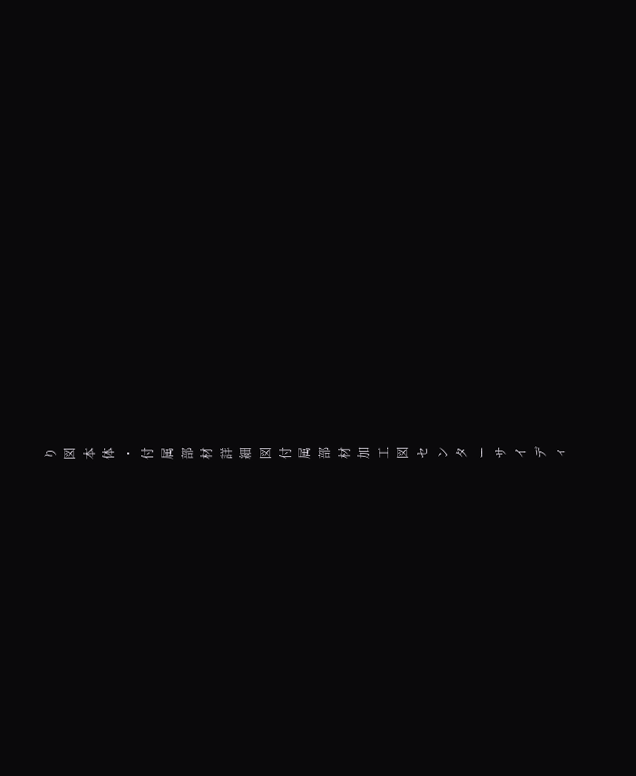り
図
本
体
・
付
属
部
材
詳
細
図
付
属
部
材
加
工
図
セ
ン
タ
ー
サ
イ
デ
ィ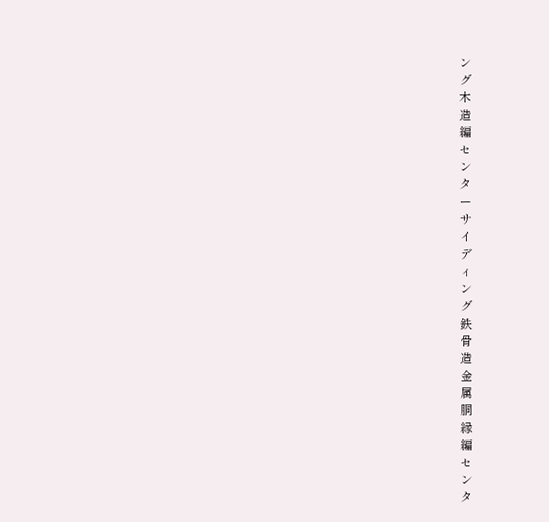ン
グ
木
造
編
セ
ン
タ
ー
サ
イ
デ
ィ
ン
グ
鉄
骨
造
金
属
胴
縁
編
セ
ン
タ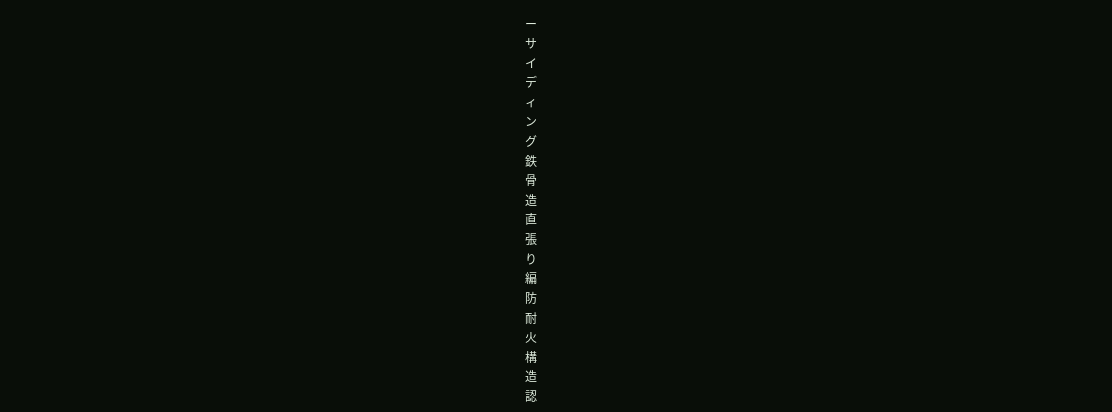ー
サ
イ
デ
ィ
ン
グ
鉄
骨
造
直
張
り
編
防
耐
火
構
造
認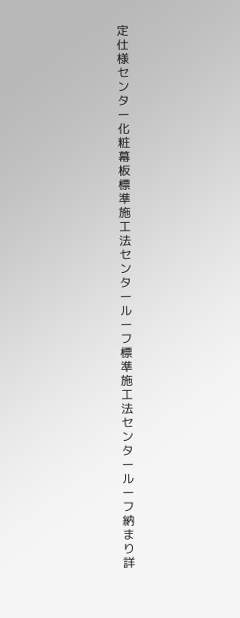定
仕
様
セ
ン
タ
ー
化
粧
幕
板
標
準
施
工
法
セ
ン
タ
ー
ル
ー
フ
標
準
施
工
法
セ
ン
タ
ー
ル
ー
フ
納
ま
り
詳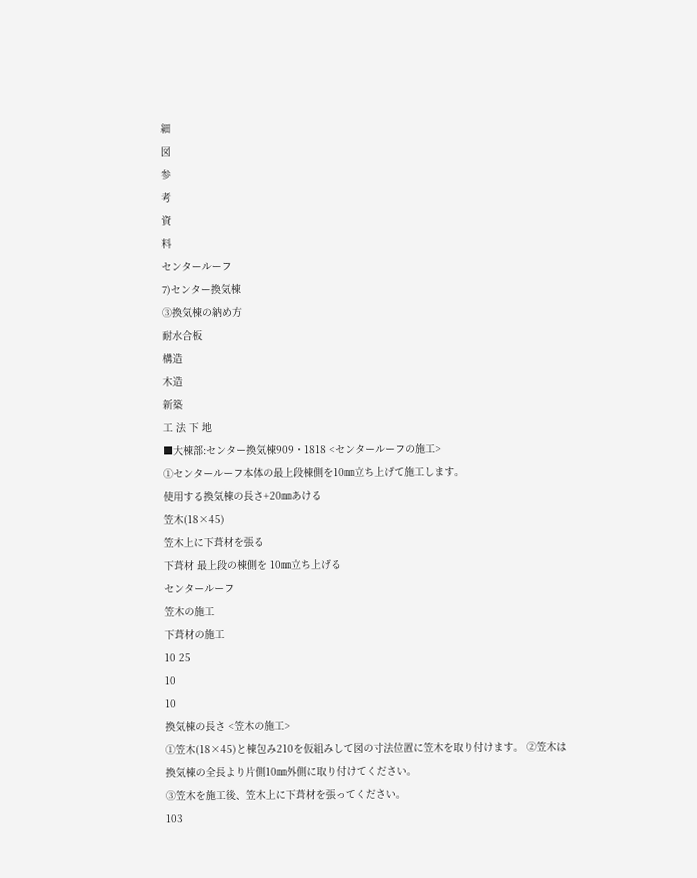細
図
参
考
資
料
センタールーフ
7)センター換気棟
③換気棟の納め方
耐水合板
構造
木造
新築
工 法 下 地
■大棟部:センター換気棟909・1818 <センタールーフの施工>
①センタールーフ本体の最上段棟側を10㎜立ち上げて施工します。
使用する換気棟の長さ+20㎜あける
笠木(18×45)
笠木上に下葺材を張る
下葺材 最上段の棟側を 10㎜立ち上げる
センタールーフ
笠木の施工
下葺材の施工
10 25
10
10
換気棟の長さ <笠木の施工>
①笠木(18×45)と棟包み210を仮組みして図の寸法位置に笠木を取り付けます。 ②笠木は換気棟の全長より片側10㎜外側に取り付けてください。
③笠木を施工後、笠木上に下葺材を張ってください。
103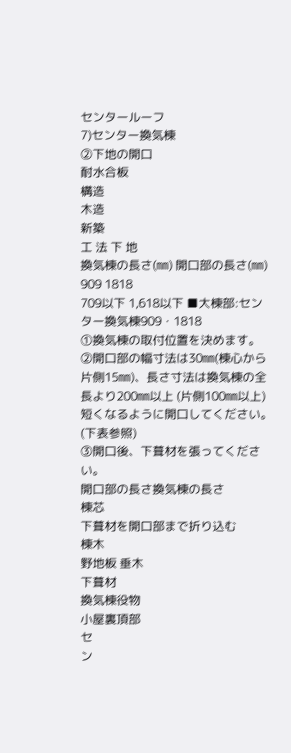センタールーフ
7)センター換気棟
②下地の開口
耐水合板
構造
木造
新築
工 法 下 地
換気棟の長さ(㎜) 開口部の長さ(㎜)
909 1818
709以下 1,618以下 ■大棟部:センター換気棟909・1818
①換気棟の取付位置を決めます。
②開口部の幅寸法は30㎜(棟心から片側15㎜)、長さ寸法は換気棟の全長より200㎜以上 (片側100㎜以上)短くなるように開口してください。(下表参照)
③開口後、下葺材を張ってください。
開口部の長さ換気棟の長さ
棟芯
下葺材を開口部まで折り込む
棟木
野地板 垂木
下葺材
換気棟役物
小屋裏頂部
セ
ン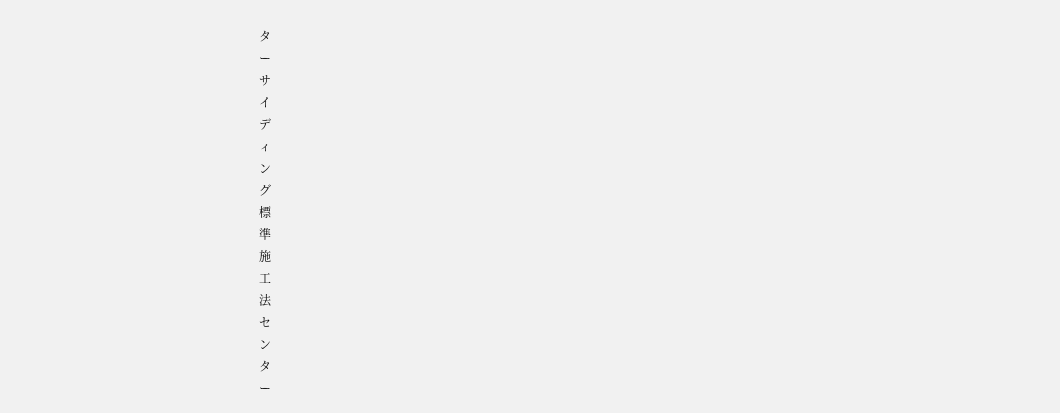タ
ー
サ
イ
デ
ィ
ン
グ
標
準
施
工
法
セ
ン
タ
ー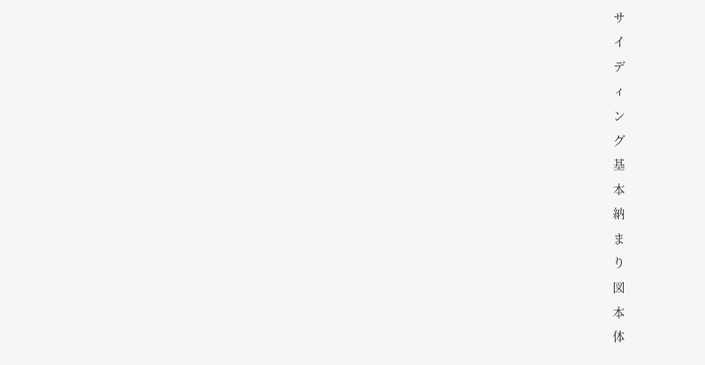サ
イ
デ
ィ
ン
グ
基
本
納
ま
り
図
本
体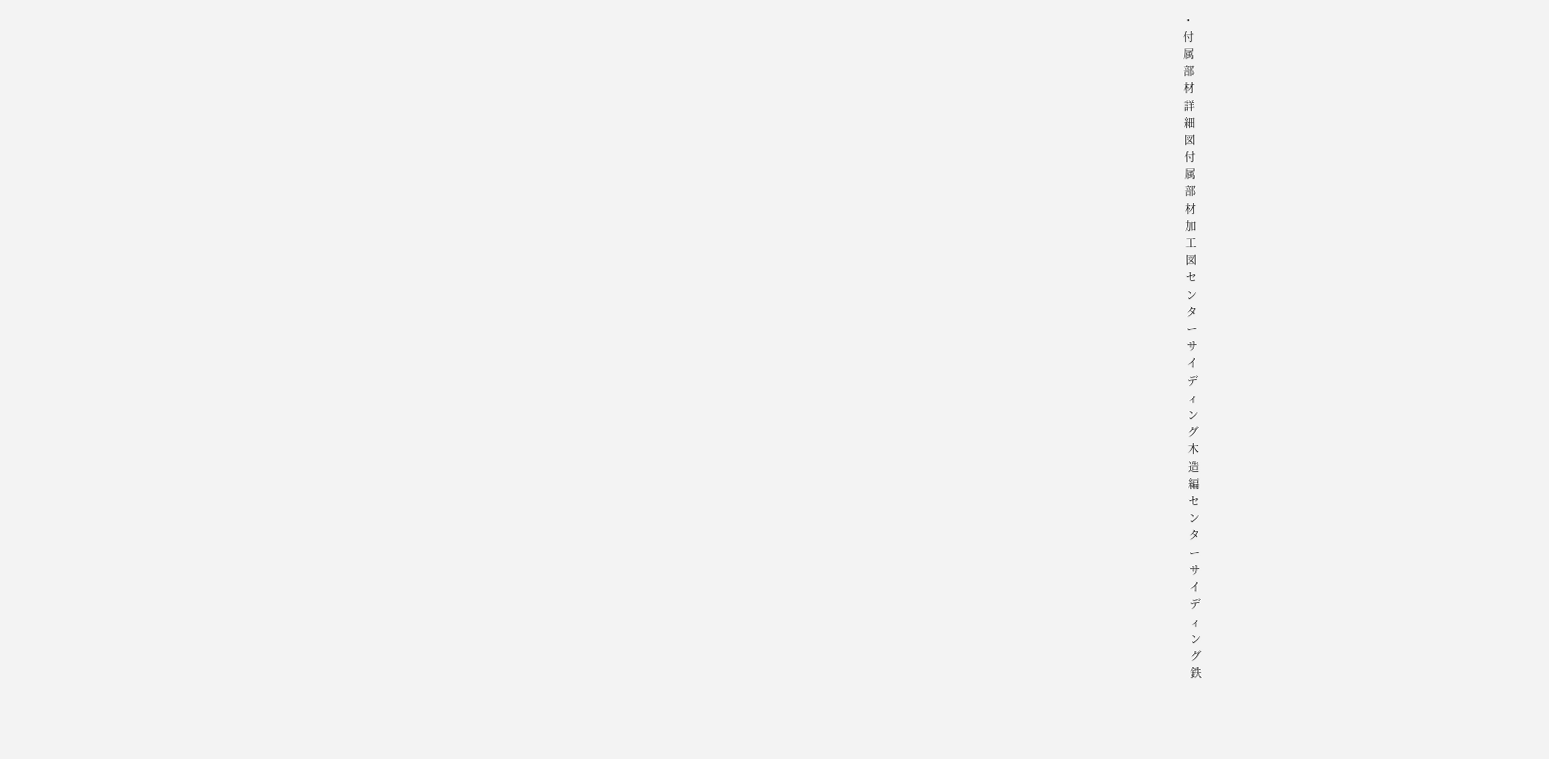・
付
属
部
材
詳
細
図
付
属
部
材
加
工
図
セ
ン
タ
ー
サ
イ
デ
ィ
ン
グ
木
造
編
セ
ン
タ
ー
サ
イ
デ
ィ
ン
グ
鉄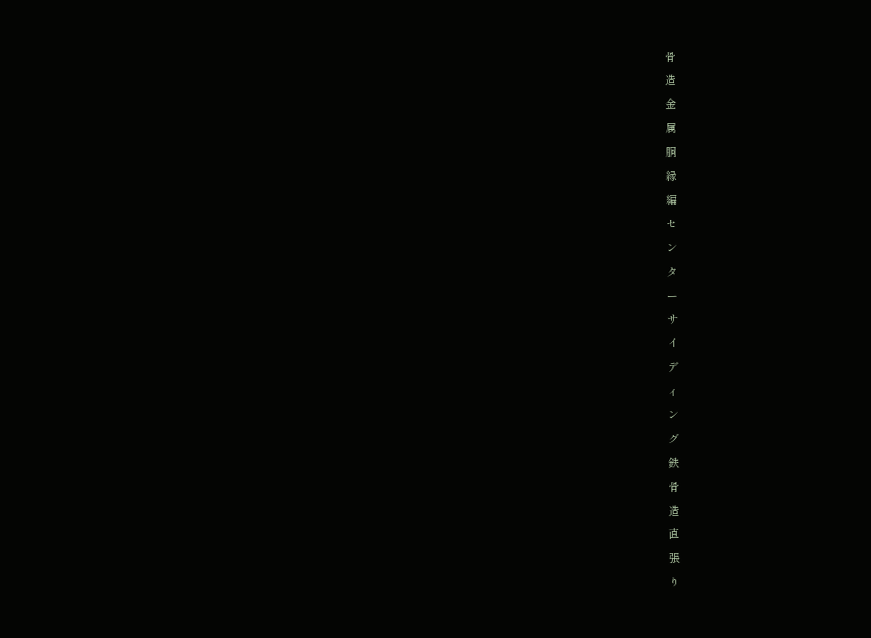骨
造
金
属
胴
縁
編
セ
ン
タ
ー
サ
イ
デ
ィ
ン
グ
鉄
骨
造
直
張
り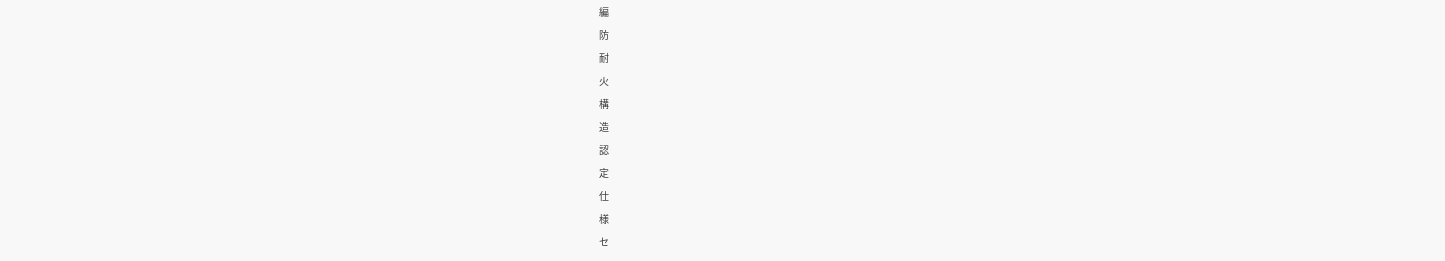編
防
耐
火
構
造
認
定
仕
様
セ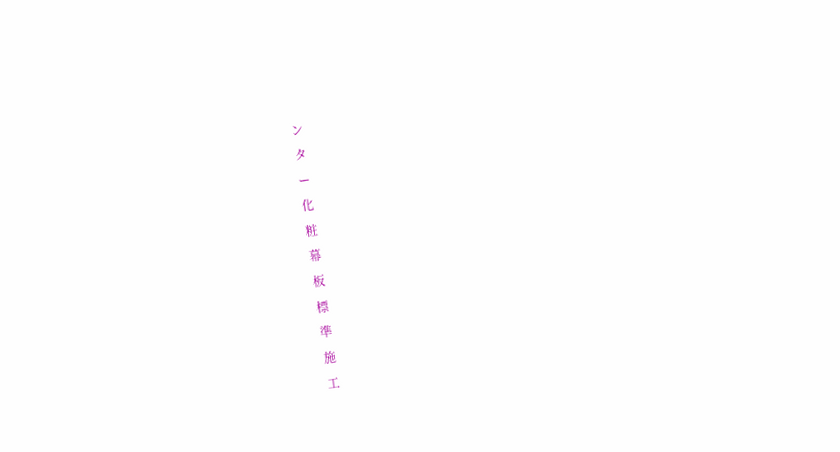ン
タ
ー
化
粧
幕
板
標
準
施
工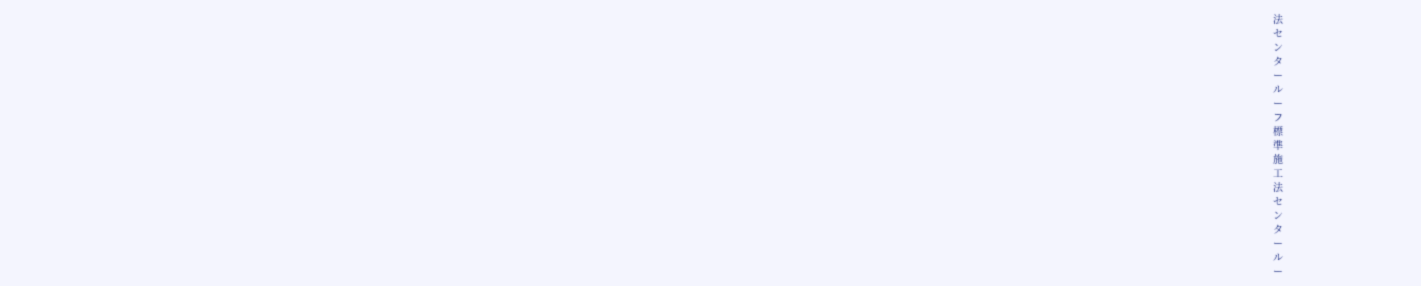法
セ
ン
タ
ー
ル
ー
フ
標
準
施
工
法
セ
ン
タ
ー
ル
ー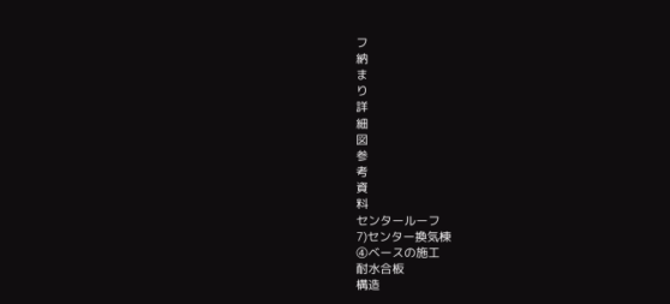フ
納
ま
り
詳
細
図
参
考
資
料
センタールーフ
7)センター換気棟
④ベースの施工
耐水合板
構造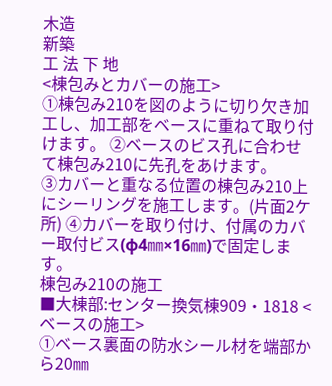木造
新築
工 法 下 地
<棟包みとカバーの施工>
①棟包み210を図のように切り欠き加工し、加工部をベースに重ねて取り付けます。 ②ベースのビス孔に合わせて棟包み210に先孔をあけます。
③カバーと重なる位置の棟包み210上にシーリングを施工します。(片面2ケ所) ④カバーを取り付け、付属のカバー取付ビス(φ4㎜×16㎜)で固定します。
棟包み210の施工
■大棟部:センター換気棟909・1818 <ベースの施工>
①ベース裏面の防水シール材を端部から20㎜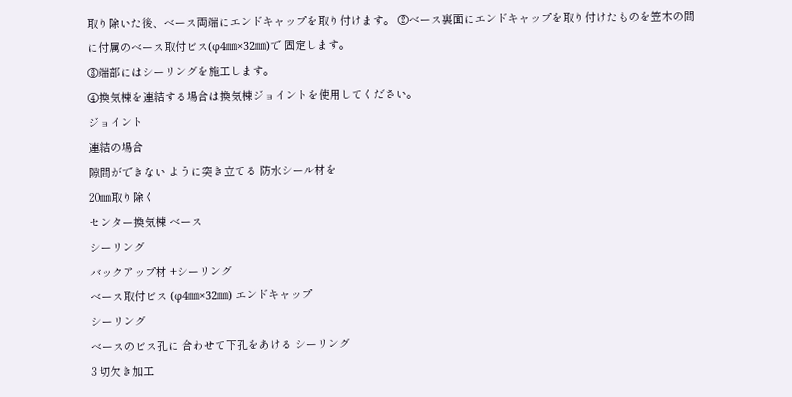取り除いた後、ベース両端にエンドキャップを取り付けます。 ②ベース裏面にエンドキャップを取り付けたものを笠木の間に付属のベース取付ビス(φ4㎜×32㎜)で 固定します。
③端部にはシーリングを施工します。
④換気棟を連結する場合は換気棟ジョイントを使用してください。
ジョイント
連結の場合
隙間ができない ように突き立てる 防水シール材を
20㎜取り除く
センター換気棟 ベース
シーリング
バックアップ材 +シーリング
ベース取付ビス (φ4㎜×32㎜) エンドキャップ
シーリング
ベースのビス孔に 合わせて下孔をあける シーリング
3 切欠き加工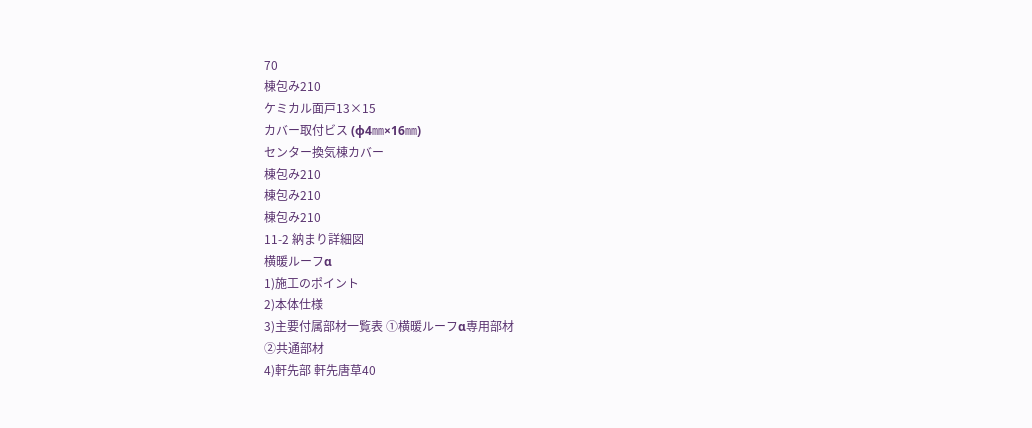70
棟包み210
ケミカル面戸13×15
カバー取付ビス (φ4㎜×16㎜)
センター換気棟カバー
棟包み210
棟包み210
棟包み210
11-2 納まり詳細図
横暖ルーフα
1)施工のポイント
2)本体仕様
3)主要付属部材一覧表 ①横暖ルーフα専用部材
②共通部材
4)軒先部 軒先唐草40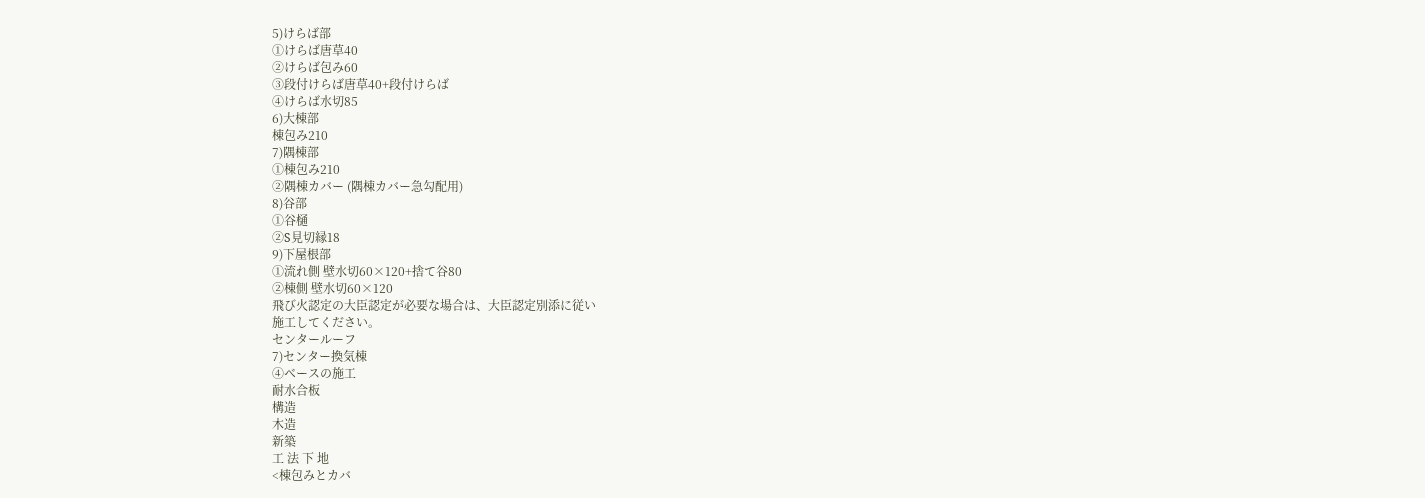5)けらば部
①けらば唐草40
②けらば包み60
③段付けらば唐草40+段付けらば
④けらば水切85
6)大棟部
棟包み210
7)隅棟部
①棟包み210
②隅棟カバー (隅棟カバー急勾配用)
8)谷部
①谷樋
②S見切縁18
9)下屋根部
①流れ側 壁水切60×120+捨て谷80
②棟側 壁水切60×120
飛び火認定の大臣認定が必要な場合は、大臣認定別添に従い
施工してください。
センタールーフ
7)センター換気棟
④ベースの施工
耐水合板
構造
木造
新築
工 法 下 地
<棟包みとカバ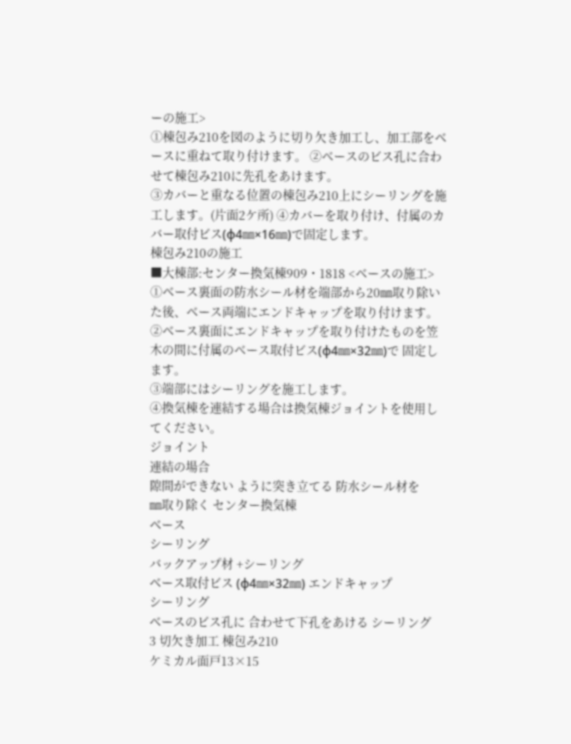ーの施工>
①棟包み210を図のように切り欠き加工し、加工部をベースに重ねて取り付けます。 ②ベースのビス孔に合わせて棟包み210に先孔をあけます。
③カバーと重なる位置の棟包み210上にシーリングを施工します。(片面2ケ所) ④カバーを取り付け、付属のカバー取付ビス(φ4㎜×16㎜)で固定します。
棟包み210の施工
■大棟部:センター換気棟909・1818 <ベースの施工>
①ベース裏面の防水シール材を端部から20㎜取り除いた後、ベース両端にエンドキャップを取り付けます。 ②ベース裏面にエンドキャップを取り付けたものを笠木の間に付属のベース取付ビス(φ4㎜×32㎜)で 固定します。
③端部にはシーリングを施工します。
④換気棟を連結する場合は換気棟ジョイントを使用してください。
ジョイント
連結の場合
隙間ができない ように突き立てる 防水シール材を
㎜取り除く センター換気棟
ベース
シーリング
バックアップ材 +シーリング
ベース取付ビス (φ4㎜×32㎜) エンドキャップ
シーリング
ベースのビス孔に 合わせて下孔をあける シーリング
3 切欠き加工 棟包み210
ケミカル面戸13×15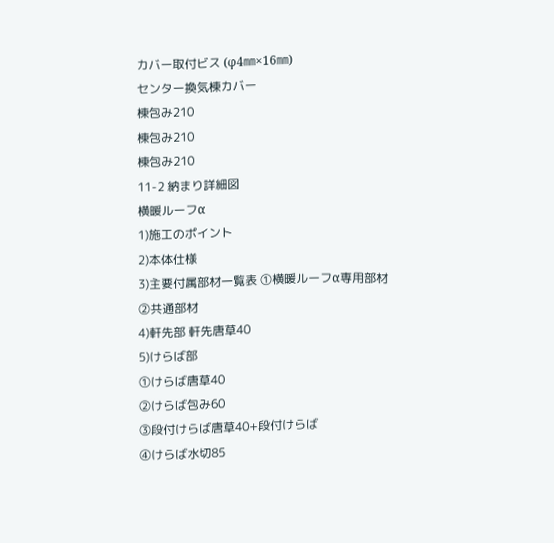カバー取付ビス (φ4㎜×16㎜)
センター換気棟カバー
棟包み210
棟包み210
棟包み210
11-2 納まり詳細図
横暖ルーフα
1)施工のポイント
2)本体仕様
3)主要付属部材一覧表 ①横暖ルーフα専用部材
②共通部材
4)軒先部 軒先唐草40
5)けらば部
①けらば唐草40
②けらば包み60
③段付けらば唐草40+段付けらば
④けらば水切85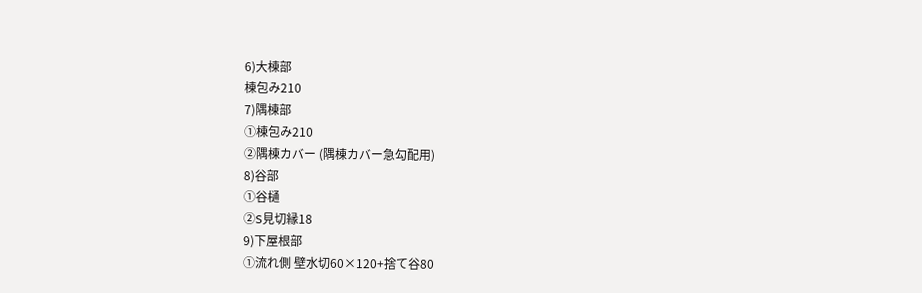6)大棟部
棟包み210
7)隅棟部
①棟包み210
②隅棟カバー (隅棟カバー急勾配用)
8)谷部
①谷樋
②S見切縁18
9)下屋根部
①流れ側 壁水切60×120+捨て谷80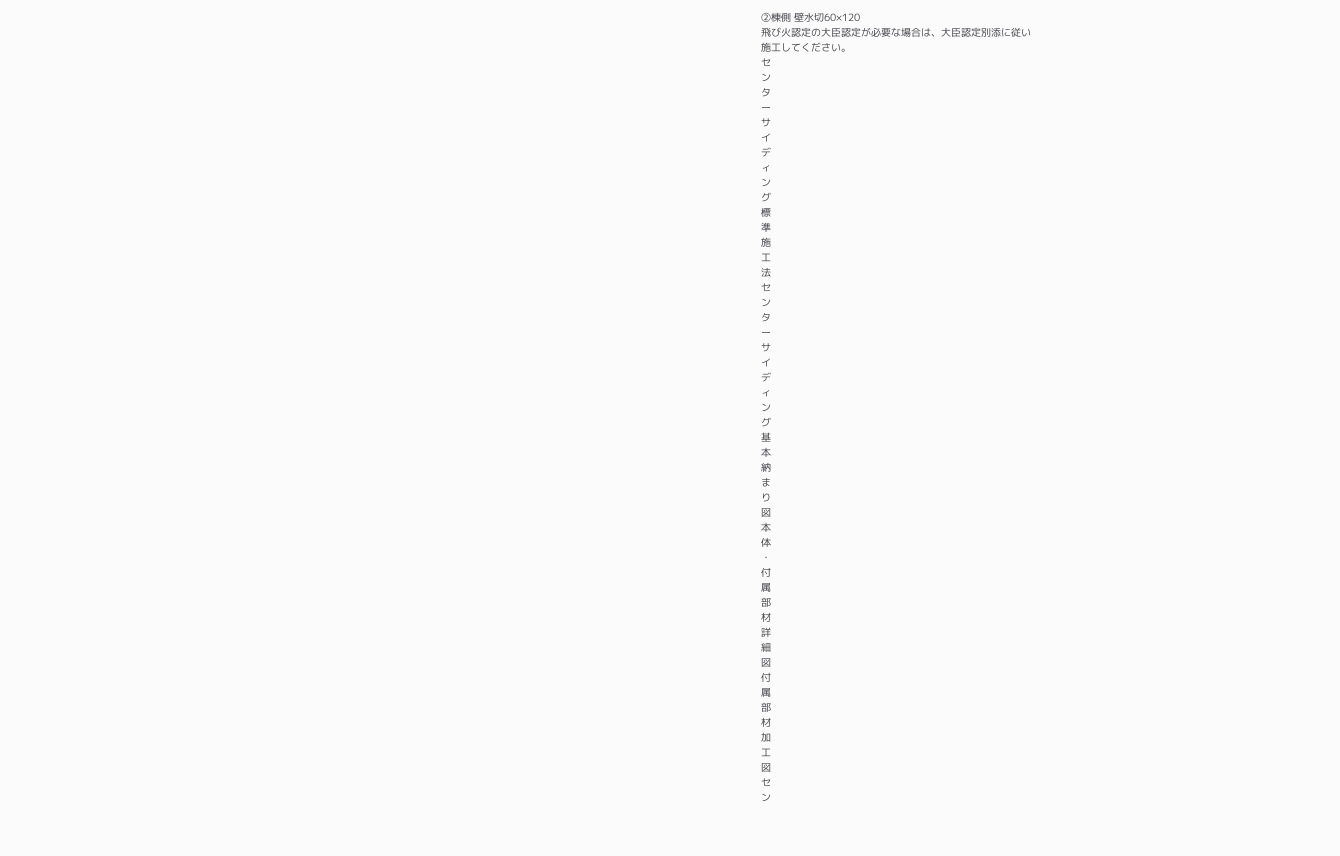②棟側 壁水切60×120
飛び火認定の大臣認定が必要な場合は、大臣認定別添に従い
施工してください。
セ
ン
タ
ー
サ
イ
デ
ィ
ン
グ
標
準
施
工
法
セ
ン
タ
ー
サ
イ
デ
ィ
ン
グ
基
本
納
ま
り
図
本
体
・
付
属
部
材
詳
細
図
付
属
部
材
加
工
図
セ
ン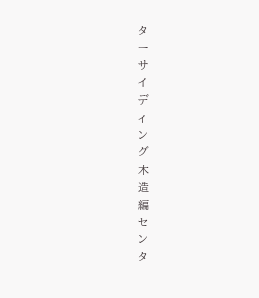タ
ー
サ
イ
デ
ィ
ン
グ
木
造
編
セ
ン
タ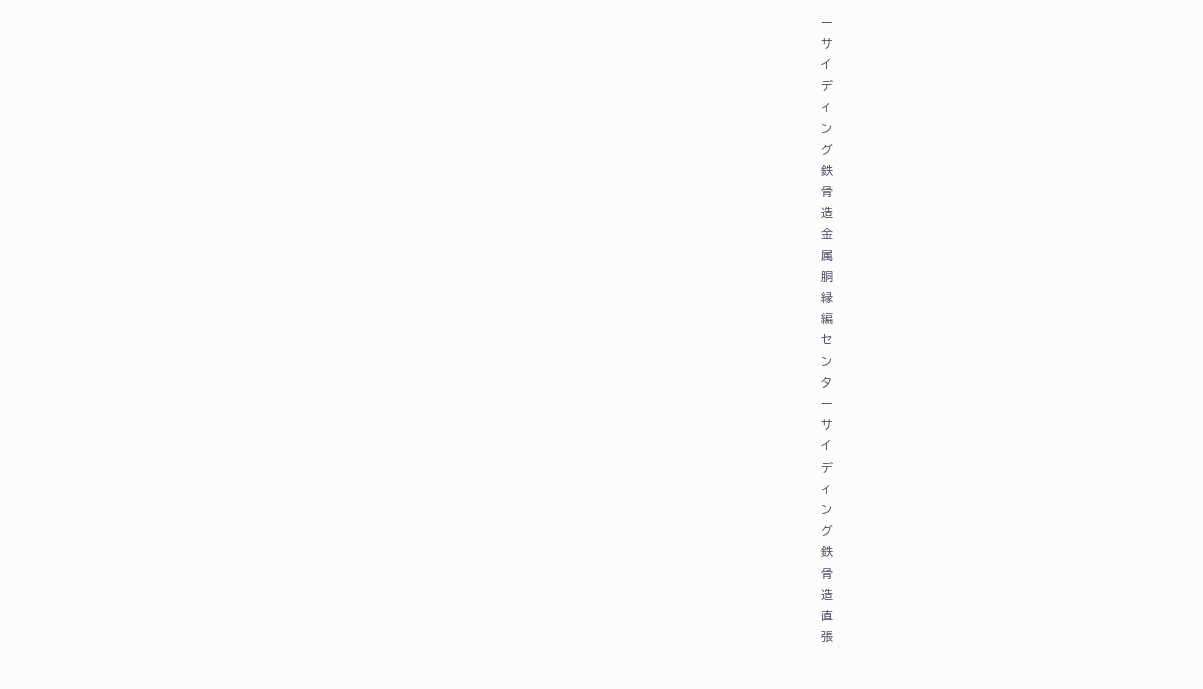ー
サ
イ
デ
ィ
ン
グ
鉄
骨
造
金
属
胴
縁
編
セ
ン
タ
ー
サ
イ
デ
ィ
ン
グ
鉄
骨
造
直
張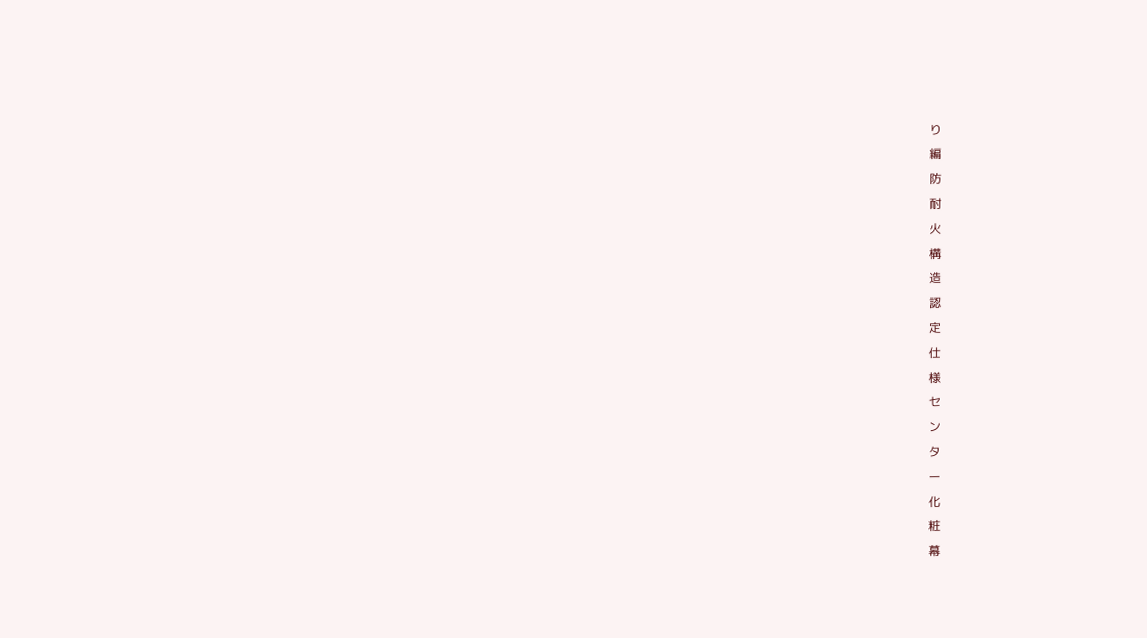り
編
防
耐
火
構
造
認
定
仕
様
セ
ン
タ
ー
化
粧
幕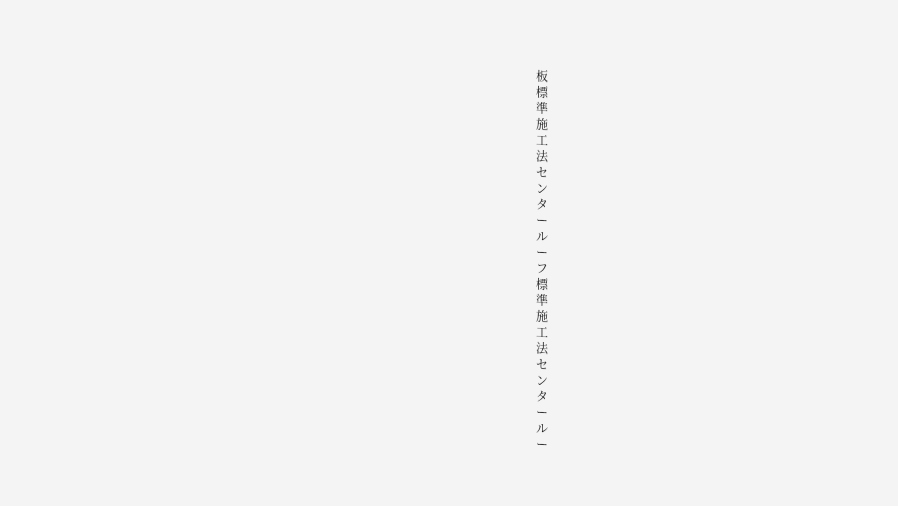板
標
準
施
工
法
セ
ン
タ
ー
ル
ー
フ
標
準
施
工
法
セ
ン
タ
ー
ル
ー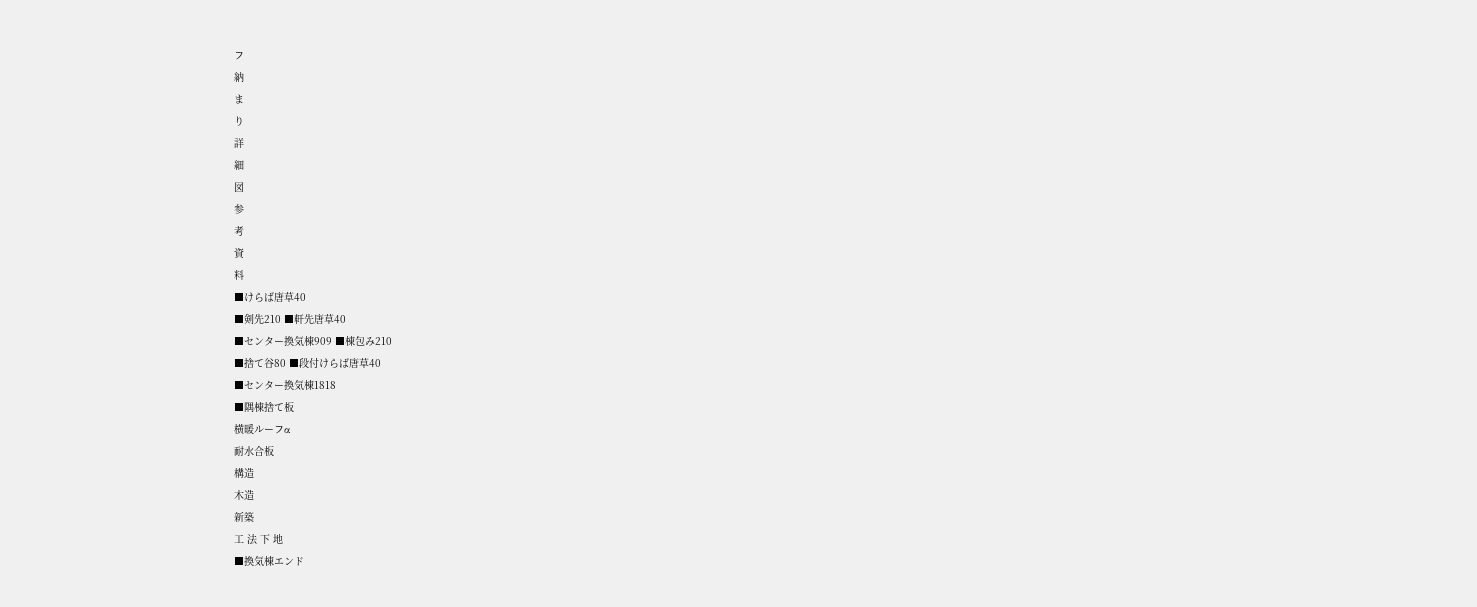フ
納
ま
り
詳
細
図
参
考
資
料
■けらば唐草40
■剣先210 ■軒先唐草40
■センター換気棟909 ■棟包み210
■捨て谷80 ■段付けらば唐草40
■センター換気棟1818
■隅棟捨て板
横暖ルーフα
耐水合板
構造
木造
新築
工 法 下 地
■換気棟エンド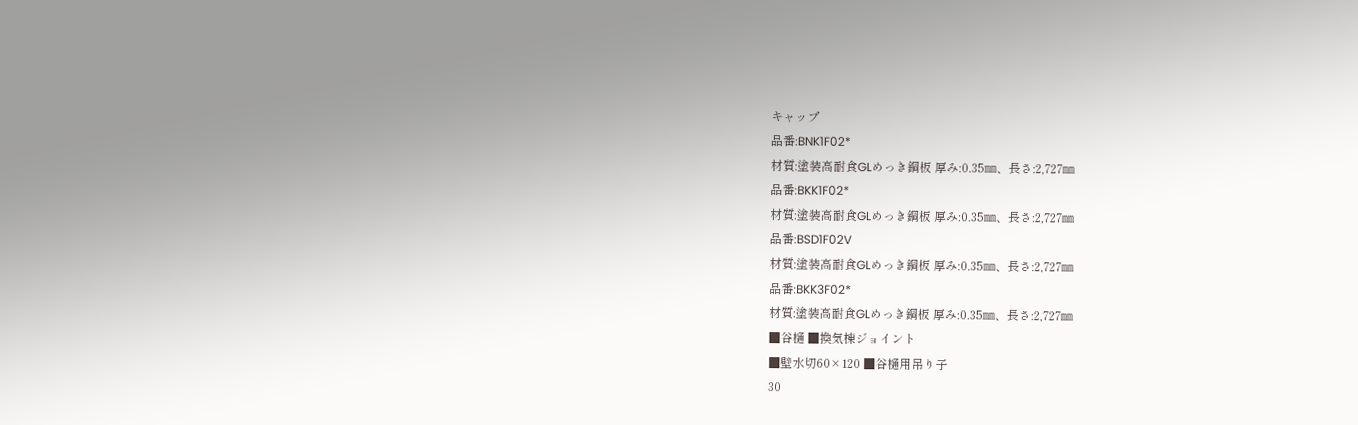キャップ
品番:BNK1F02*
材質:塗装高耐食GLめっき鋼板 厚み:0.35㎜、長さ:2,727㎜
品番:BKK1F02*
材質:塗装高耐食GLめっき鋼板 厚み:0.35㎜、長さ:2,727㎜
品番:BSD1F02V
材質:塗装高耐食GLめっき鋼板 厚み:0.35㎜、長さ:2,727㎜
品番:BKK3F02*
材質:塗装高耐食GLめっき鋼板 厚み:0.35㎜、長さ:2,727㎜
■谷樋 ■換気棟ジョイント
■壁水切60×120 ■谷樋用吊り子
30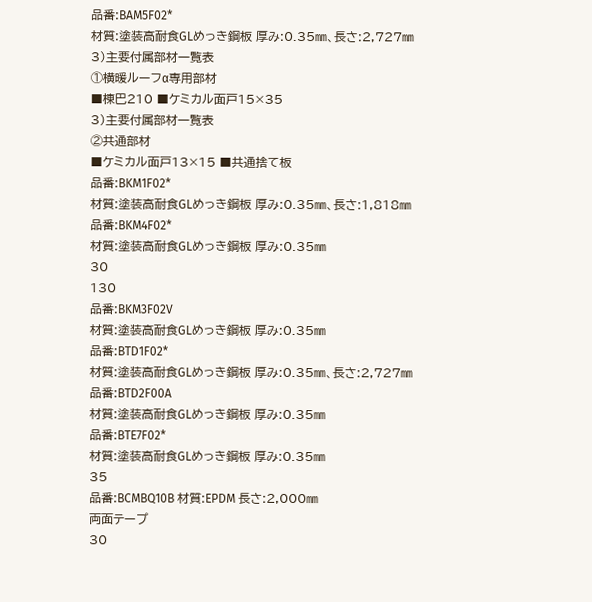品番:BAM5F02*
材質:塗装高耐食GLめっき鋼板 厚み:0.35㎜、長さ:2,727㎜
3)主要付属部材一覧表
①横暖ルーフα専用部材
■棟巴210 ■ケミカル面戸15×35
3)主要付属部材一覧表
②共通部材
■ケミカル面戸13×15 ■共通捨て板
品番:BKM1F02*
材質:塗装高耐食GLめっき鋼板 厚み:0.35㎜、長さ:1,818㎜
品番:BKM4F02*
材質:塗装高耐食GLめっき鋼板 厚み:0.35㎜
30
130
品番:BKM3F02V
材質:塗装高耐食GLめっき鋼板 厚み:0.35㎜
品番:BTD1F02*
材質:塗装高耐食GLめっき鋼板 厚み:0.35㎜、長さ:2,727㎜
品番:BTD2F00A
材質:塗装高耐食GLめっき鋼板 厚み:0.35㎜
品番:BTE7F02*
材質:塗装高耐食GLめっき鋼板 厚み:0.35㎜
35
品番:BCMBQ10B 材質:EPDM 長さ:2,000㎜
両面テープ
30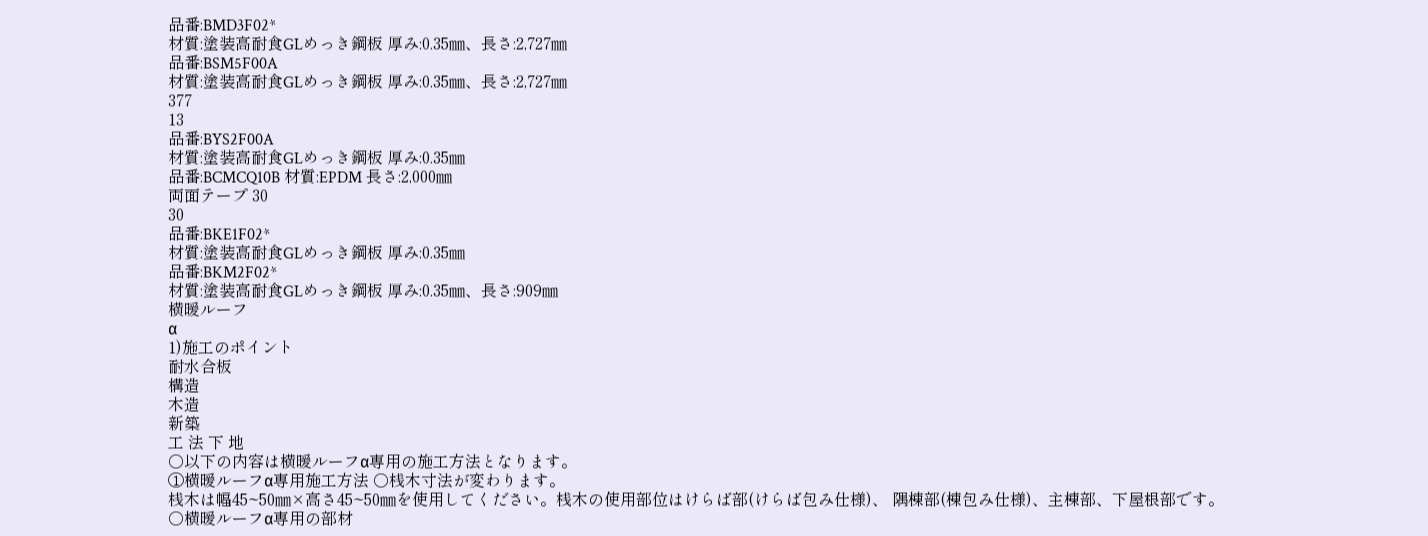品番:BMD3F02*
材質:塗装高耐食GLめっき鋼板 厚み:0.35㎜、長さ:2,727㎜
品番:BSM5F00A
材質:塗装高耐食GLめっき鋼板 厚み:0.35㎜、長さ:2,727㎜
377
13
品番:BYS2F00A
材質:塗装高耐食GLめっき鋼板 厚み:0.35㎜
品番:BCMCQ10B 材質:EPDM 長さ:2,000㎜
両面テープ 30
30
品番:BKE1F02*
材質:塗装高耐食GLめっき鋼板 厚み:0.35㎜
品番:BKM2F02*
材質:塗装高耐食GLめっき鋼板 厚み:0.35㎜、長さ:909㎜
横暖ルーフ
α
1)施工のポイント
耐水合板
構造
木造
新築
工 法 下 地
○以下の内容は横暖ルーフα専用の施工方法となります。
①横暖ルーフα専用施工方法 ○桟木寸法が変わります。
桟木は幅45~50㎜×高さ45~50㎜を使用してください。桟木の使用部位はけらば部(けらば包み仕様)、 隅棟部(棟包み仕様)、主棟部、下屋根部です。
○横暖ルーフα専用の部材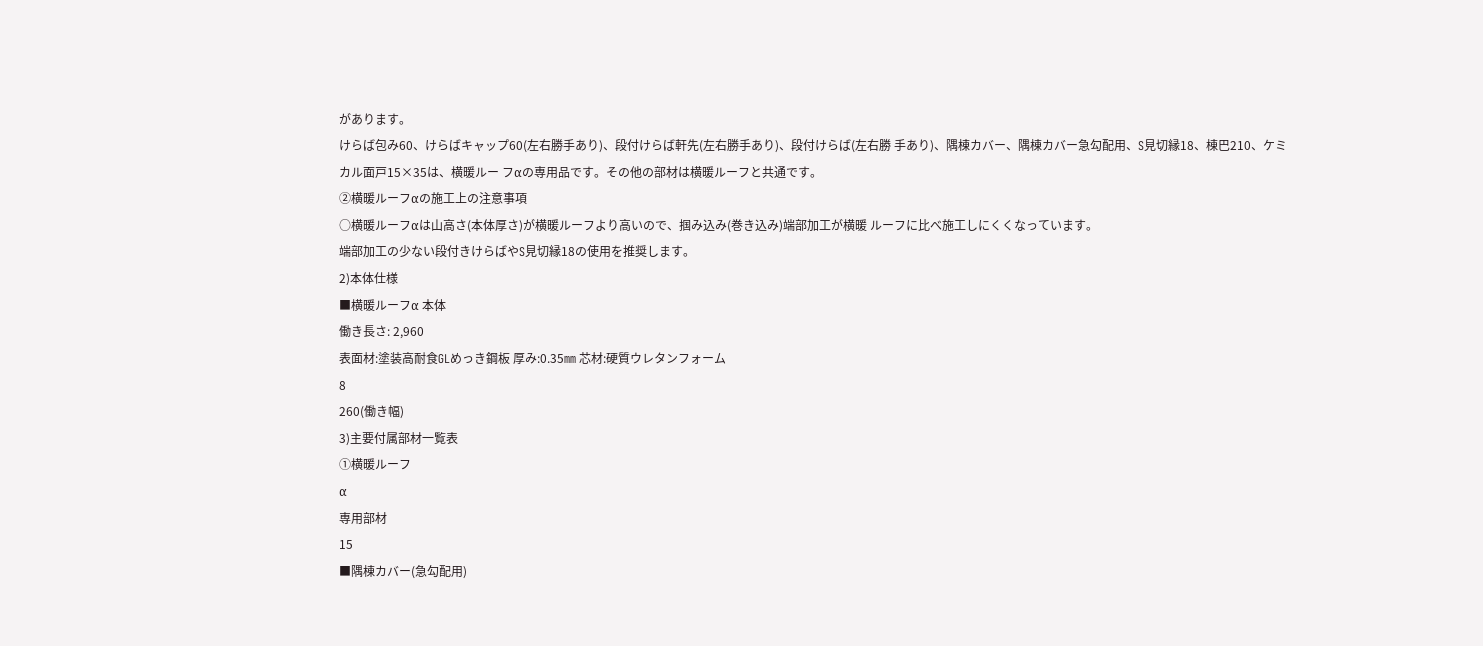があります。
けらば包み60、けらばキャップ60(左右勝手あり)、段付けらば軒先(左右勝手あり)、段付けらば(左右勝 手あり)、隅棟カバー、隅棟カバー急勾配用、S見切縁18、棟巴210、ケミカル面戸15×35は、横暖ルー フαの専用品です。その他の部材は横暖ルーフと共通です。
②横暖ルーフαの施工上の注意事項
○横暖ルーフαは山高さ(本体厚さ)が横暖ルーフより高いので、掴み込み(巻き込み)端部加工が横暖 ルーフに比べ施工しにくくなっています。
端部加工の少ない段付きけらばやS見切縁18の使用を推奨します。
2)本体仕様
■横暖ルーフα 本体
働き長さ: 2,960
表面材:塗装高耐食GLめっき鋼板 厚み:0.35㎜ 芯材:硬質ウレタンフォーム
8
260(働き幅)
3)主要付属部材一覧表
①横暖ルーフ
α
専用部材
15
■隅棟カバー(急勾配用)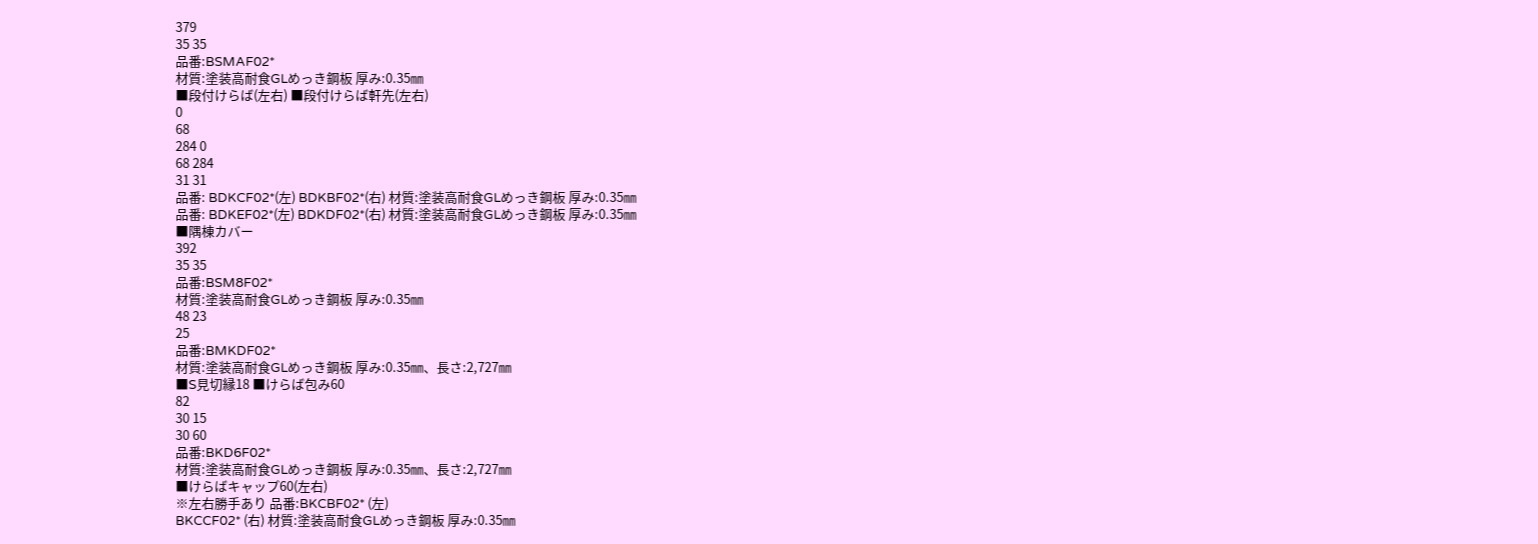379
35 35
品番:BSMAF02*
材質:塗装高耐食GLめっき鋼板 厚み:0.35㎜
■段付けらば(左右) ■段付けらば軒先(左右)
0
68
284 0
68 284
31 31
品番: BDKCF02*(左) BDKBF02*(右) 材質:塗装高耐食GLめっき鋼板 厚み:0.35㎜
品番: BDKEF02*(左) BDKDF02*(右) 材質:塗装高耐食GLめっき鋼板 厚み:0.35㎜
■隅棟カバー
392
35 35
品番:BSM8F02*
材質:塗装高耐食GLめっき鋼板 厚み:0.35㎜
48 23
25
品番:BMKDF02*
材質:塗装高耐食GLめっき鋼板 厚み:0.35㎜、長さ:2,727㎜
■S見切縁18 ■けらば包み60
82
30 15
30 60
品番:BKD6F02*
材質:塗装高耐食GLめっき鋼板 厚み:0.35㎜、長さ:2,727㎜
■けらばキャップ60(左右)
※左右勝手あり 品番:BKCBF02* (左)
BKCCF02* (右) 材質:塗装高耐食GLめっき鋼板 厚み:0.35㎜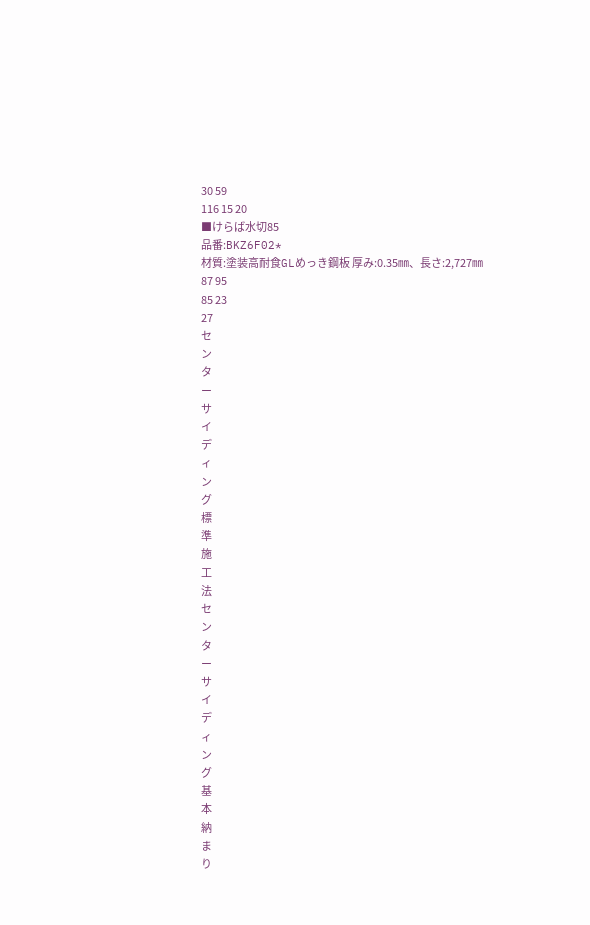30 59
116 15 20
■けらば水切85
品番:BKZ6F02*
材質:塗装高耐食GLめっき鋼板 厚み:0.35㎜、長さ:2,727㎜
87 95
85 23
27
セ
ン
タ
ー
サ
イ
デ
ィ
ン
グ
標
準
施
工
法
セ
ン
タ
ー
サ
イ
デ
ィ
ン
グ
基
本
納
ま
り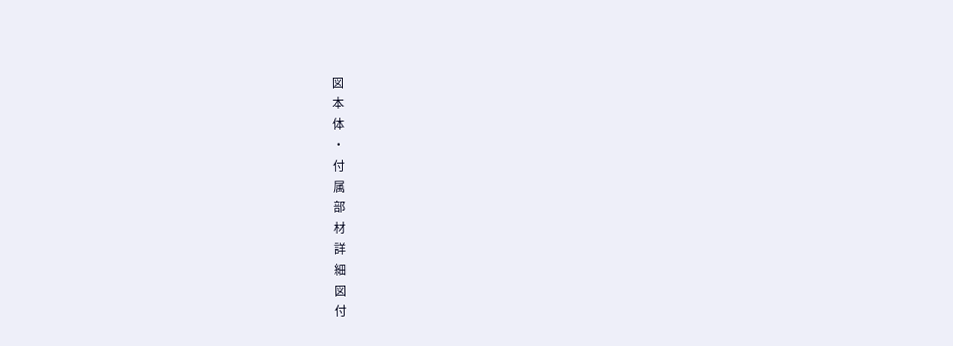図
本
体
・
付
属
部
材
詳
細
図
付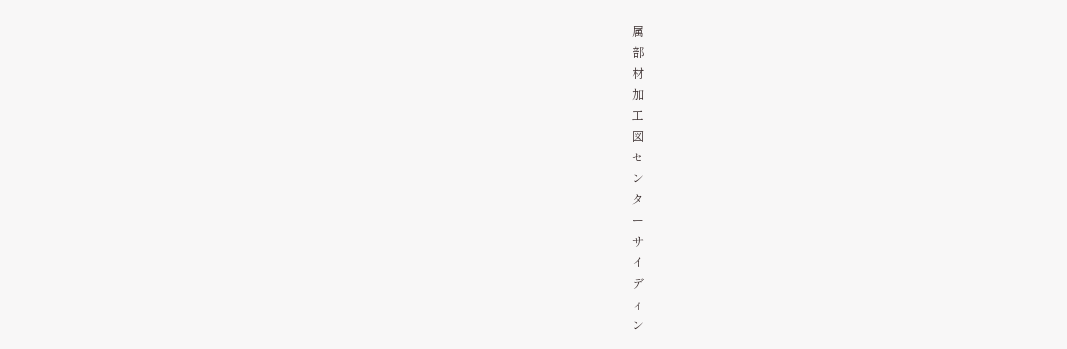属
部
材
加
工
図
セ
ン
タ
ー
サ
イ
デ
ィ
ン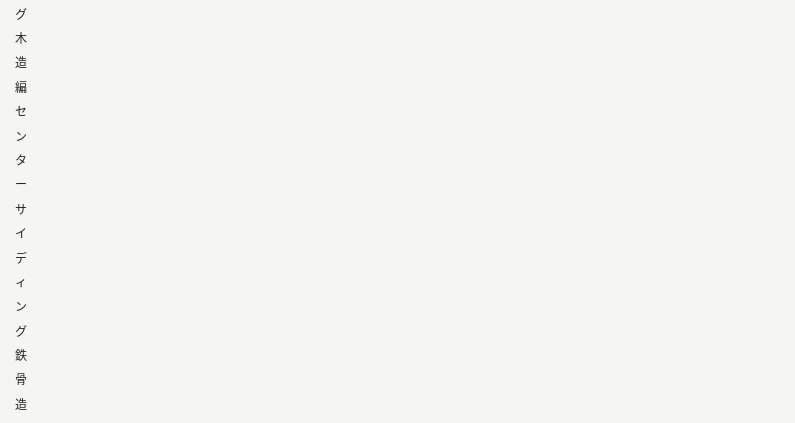グ
木
造
編
セ
ン
タ
ー
サ
イ
デ
ィ
ン
グ
鉄
骨
造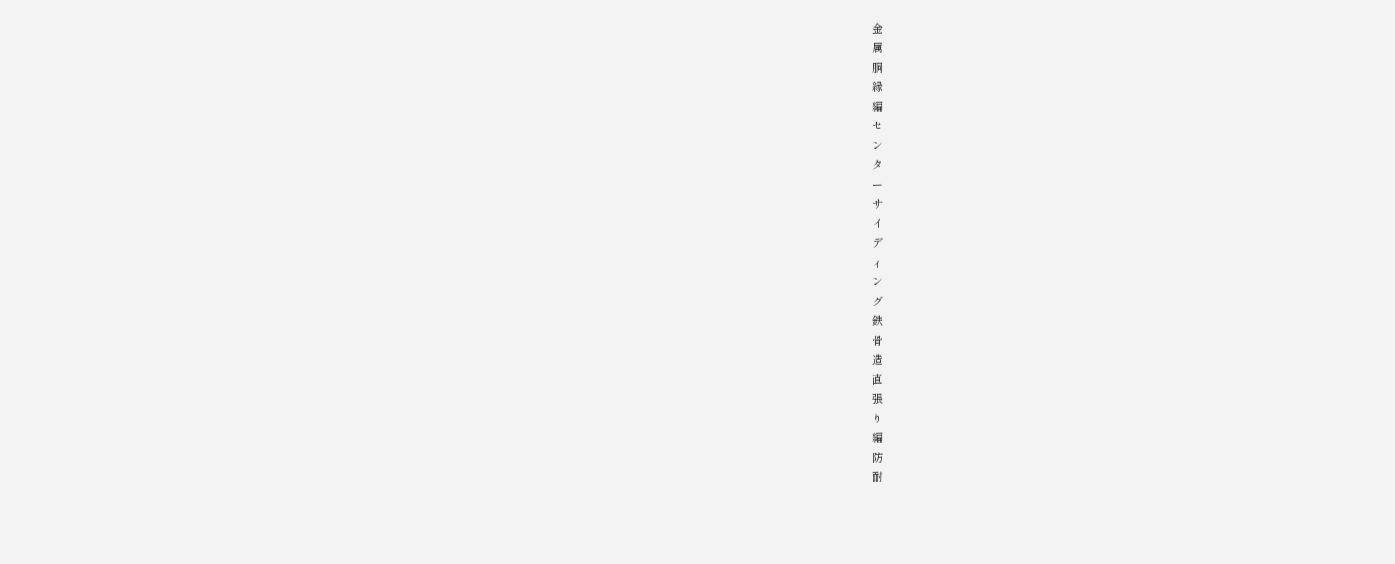金
属
胴
縁
編
セ
ン
タ
ー
サ
イ
デ
ィ
ン
グ
鉄
骨
造
直
張
り
編
防
耐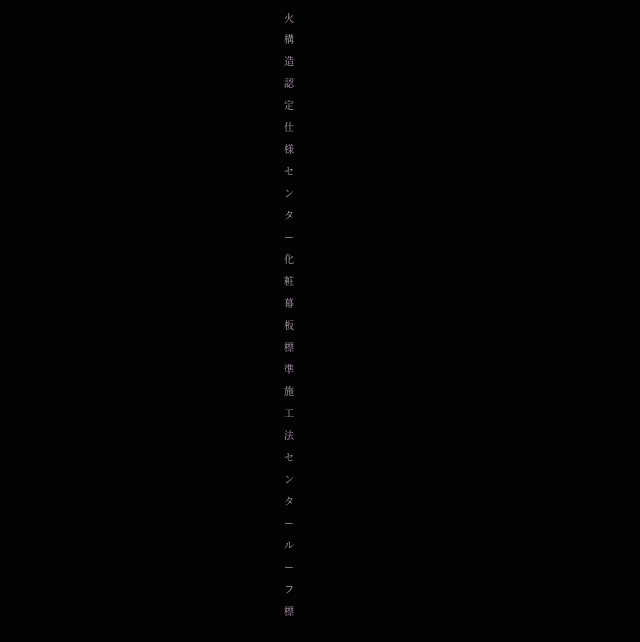火
構
造
認
定
仕
様
セ
ン
タ
ー
化
粧
幕
板
標
準
施
工
法
セ
ン
タ
ー
ル
ー
フ
標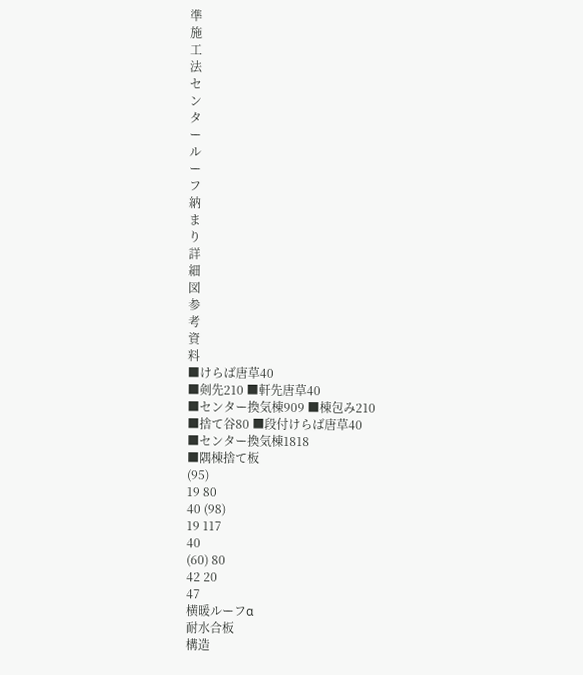準
施
工
法
セ
ン
タ
ー
ル
ー
フ
納
ま
り
詳
細
図
参
考
資
料
■けらば唐草40
■剣先210 ■軒先唐草40
■センター換気棟909 ■棟包み210
■捨て谷80 ■段付けらば唐草40
■センター換気棟1818
■隅棟捨て板
(95)
19 80
40 (98)
19 117
40
(60) 80
42 20
47
横暖ルーフα
耐水合板
構造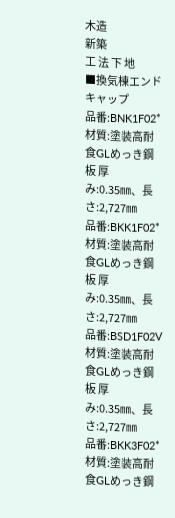木造
新築
工 法 下 地
■換気棟エンドキャップ
品番:BNK1F02*
材質:塗装高耐食GLめっき鋼板 厚み:0.35㎜、長さ:2,727㎜
品番:BKK1F02*
材質:塗装高耐食GLめっき鋼板 厚み:0.35㎜、長さ:2,727㎜
品番:BSD1F02V
材質:塗装高耐食GLめっき鋼板 厚み:0.35㎜、長さ:2,727㎜
品番:BKK3F02*
材質:塗装高耐食GLめっき鋼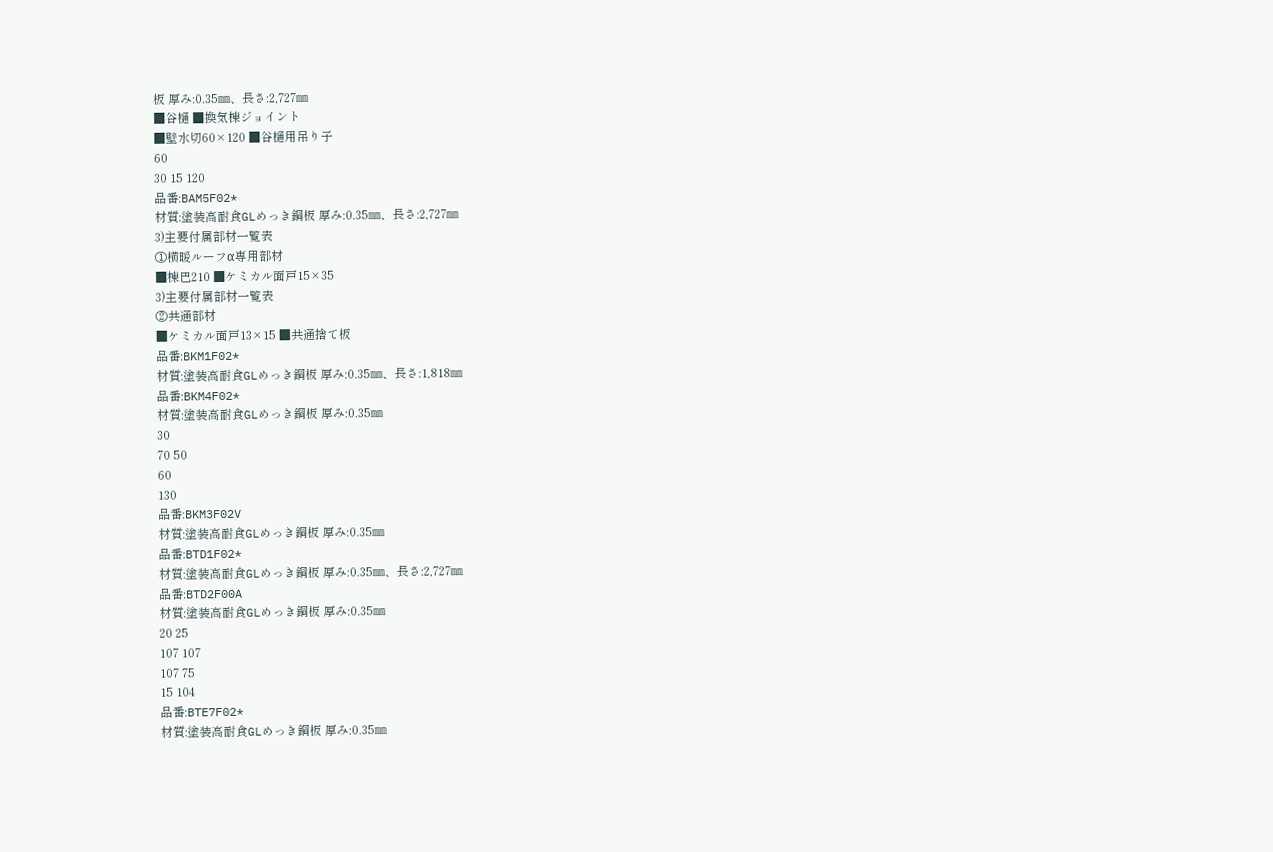板 厚み:0.35㎜、長さ:2,727㎜
■谷樋 ■換気棟ジョイント
■壁水切60×120 ■谷樋用吊り子
60
30 15 120
品番:BAM5F02*
材質:塗装高耐食GLめっき鋼板 厚み:0.35㎜、長さ:2,727㎜
3)主要付属部材一覧表
①横暖ルーフα専用部材
■棟巴210 ■ケミカル面戸15×35
3)主要付属部材一覧表
②共通部材
■ケミカル面戸13×15 ■共通捨て板
品番:BKM1F02*
材質:塗装高耐食GLめっき鋼板 厚み:0.35㎜、長さ:1,818㎜
品番:BKM4F02*
材質:塗装高耐食GLめっき鋼板 厚み:0.35㎜
30
70 50
60
130
品番:BKM3F02V
材質:塗装高耐食GLめっき鋼板 厚み:0.35㎜
品番:BTD1F02*
材質:塗装高耐食GLめっき鋼板 厚み:0.35㎜、長さ:2,727㎜
品番:BTD2F00A
材質:塗装高耐食GLめっき鋼板 厚み:0.35㎜
20 25
107 107
107 75
15 104
品番:BTE7F02*
材質:塗装高耐食GLめっき鋼板 厚み:0.35㎜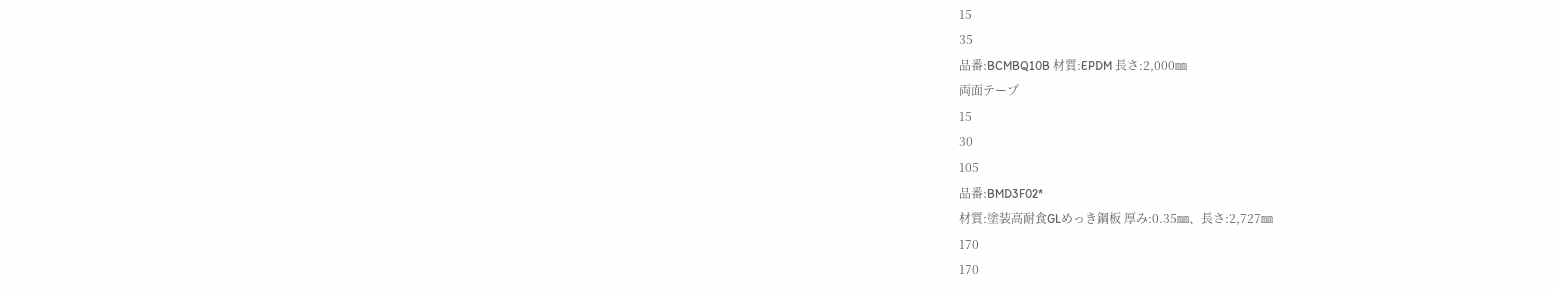15
35
品番:BCMBQ10B 材質:EPDM 長さ:2,000㎜
両面テープ
15
30
105
品番:BMD3F02*
材質:塗装高耐食GLめっき鋼板 厚み:0.35㎜、長さ:2,727㎜
170
170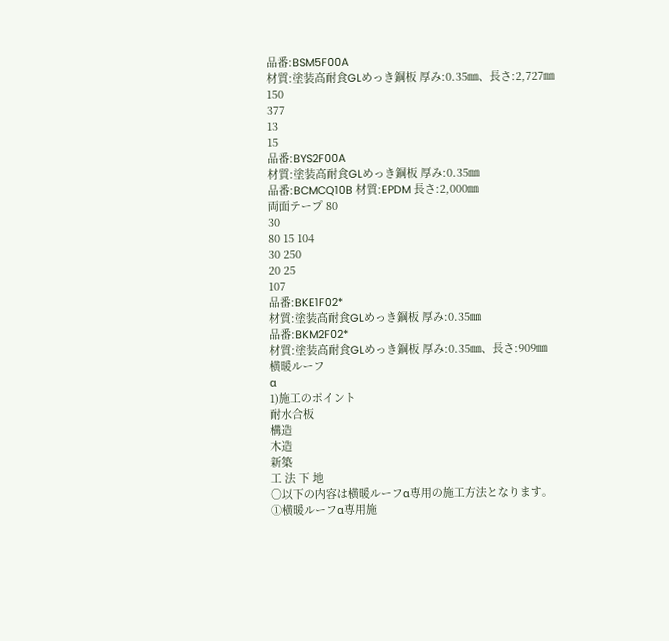品番:BSM5F00A
材質:塗装高耐食GLめっき鋼板 厚み:0.35㎜、長さ:2,727㎜
150
377
13
15
品番:BYS2F00A
材質:塗装高耐食GLめっき鋼板 厚み:0.35㎜
品番:BCMCQ10B 材質:EPDM 長さ:2,000㎜
両面テープ 80
30
80 15 104
30 250
20 25
107
品番:BKE1F02*
材質:塗装高耐食GLめっき鋼板 厚み:0.35㎜
品番:BKM2F02*
材質:塗装高耐食GLめっき鋼板 厚み:0.35㎜、長さ:909㎜
横暖ルーフ
α
1)施工のポイント
耐水合板
構造
木造
新築
工 法 下 地
○以下の内容は横暖ルーフα専用の施工方法となります。
①横暖ルーフα専用施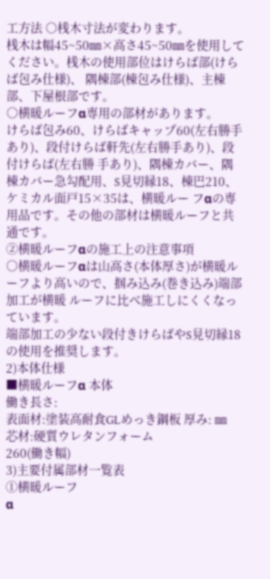工方法 ○桟木寸法が変わります。
桟木は幅45~50㎜×高さ45~50㎜を使用してください。桟木の使用部位はけらば部(けらば包み仕様)、 隅棟部(棟包み仕様)、主棟部、下屋根部です。
○横暖ルーフα専用の部材があります。
けらば包み60、けらばキャップ60(左右勝手あり)、段付けらば軒先(左右勝手あり)、段付けらば(左右勝 手あり)、隅棟カバー、隅棟カバー急勾配用、S見切縁18、棟巴210、ケミカル面戸15×35は、横暖ルー フαの専用品です。その他の部材は横暖ルーフと共通です。
②横暖ルーフαの施工上の注意事項
○横暖ルーフαは山高さ(本体厚さ)が横暖ルーフより高いので、掴み込み(巻き込み)端部加工が横暖 ルーフに比べ施工しにくくなっています。
端部加工の少ない段付きけらばやS見切縁18の使用を推奨します。
2)本体仕様
■横暖ルーフα 本体
働き長さ:
表面材:塗装高耐食GLめっき鋼板 厚み: ㎜
芯材:硬質ウレタンフォーム
260(働き幅)
3)主要付属部材一覧表
①横暖ルーフ
α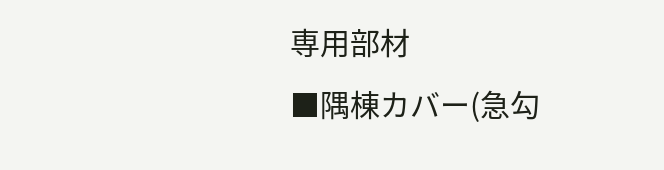専用部材
■隅棟カバー(急勾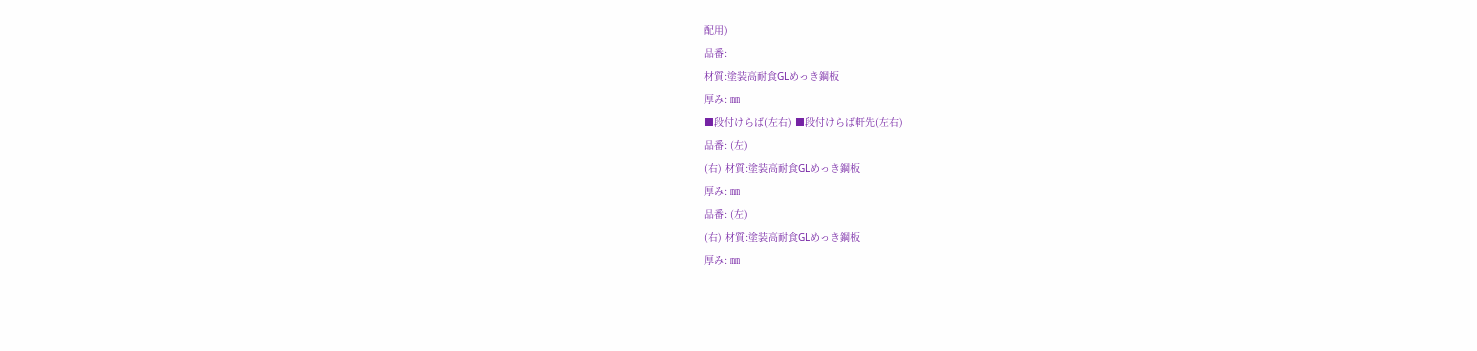配用)
品番:
材質:塗装高耐食GLめっき鋼板
厚み: ㎜
■段付けらば(左右) ■段付けらば軒先(左右)
品番: (左)
(右) 材質:塗装高耐食GLめっき鋼板
厚み: ㎜
品番: (左)
(右) 材質:塗装高耐食GLめっき鋼板
厚み: ㎜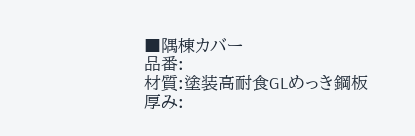■隅棟カバー
品番:
材質:塗装高耐食GLめっき鋼板
厚み: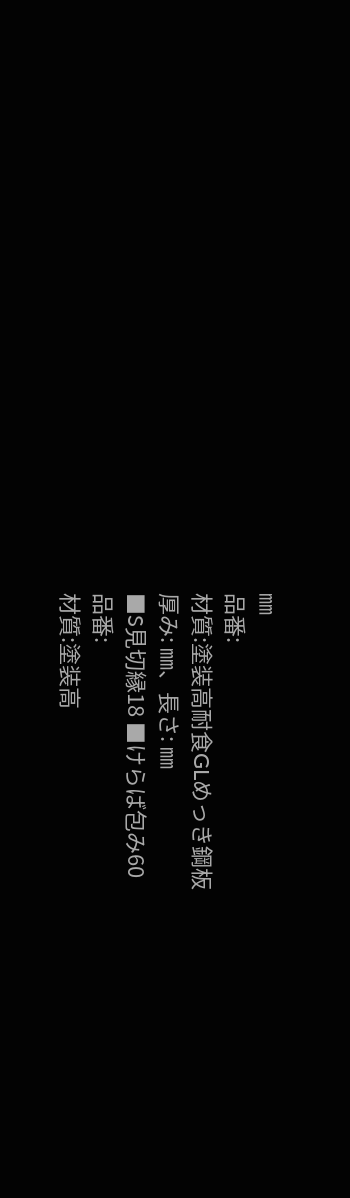㎜
品番:
材質:塗装高耐食GLめっき鋼板
厚み: ㎜、長さ: ㎜
■S見切縁18 ■けらば包み60
品番:
材質:塗装高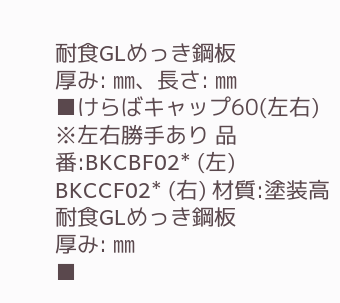耐食GLめっき鋼板
厚み: ㎜、長さ: ㎜
■けらばキャップ60(左右)
※左右勝手あり 品番:BKCBF02* (左)
BKCCF02* (右) 材質:塗装高耐食GLめっき鋼板
厚み: ㎜
■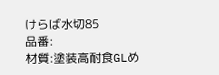けらば水切85
品番:
材質:塗装高耐食GLめ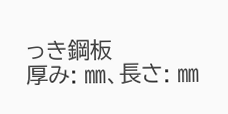っき鋼板
厚み: ㎜、長さ: ㎜